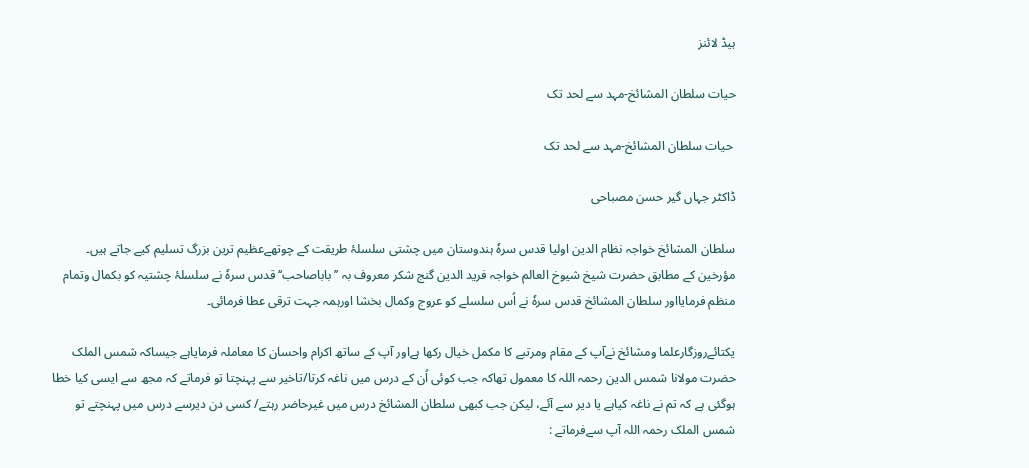ہیڈ لائنز

حیات سلطان المشائخ-مہد سے لحد تک

 حیات سلطان المشائخ-مہد سے لحد تک

ڈاکٹر جہاں گیر حسن مصباحی

سلطان المشائخ خواجہ نظام الدین اولیا قدس سرہٗ ہندوستان میں چشتی سلسلۂ طریقت کے چوتھےعظیم ترین بزرگ تسلیم کیے جاتے ہیں۔ مؤرخین کے مطابق حضرت شیخ شیوخ العالم خواجہ فرید الدین گنج شکر معروف بہ ’’باباصاحب‘‘ قدس سرہٗ نے سلسلۂ چشتیہ کو بکمال وتمام منظم فرمایااور سلطان المشائخ قدس سرہٗ نے اُس سلسلے کو عروج وکمال بخشا اورہمہ جہت ترقی عطا فرمائی۔

یکتائےروزگارعلما ومشائخ نےآپ کے مقام ومرتبے کا مکمل خیال رکھا ہےاور آپ کے ساتھ اکرام واحسان کا معاملہ فرمایاہے جیساکہ شمس الملک حضرت مولانا شمس الدین رحمہ اللہ کا معمول تھاکہ جب کوئی اُن کے درس میں ناغہ کرتا/تاخیر سے پہنچتا تو فرماتے کہ مجھ سے ایسی کیا خطا ہوگئی ہے کہ تم نے ناغہ کیاہے یا دیر سے آئے، لیکن جب کبھی سلطان المشائخ درس میں غیرحاضر رہتے/ کسی دن دیرسے درس میں پہنچتے تو شمس الملک رحمہ اللہ آپ سےفرماتے :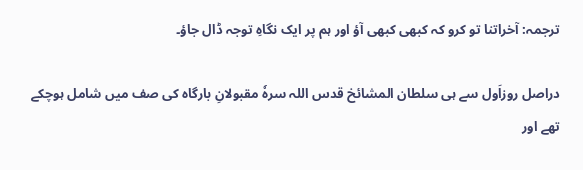ترجمہ: آخراتنا تو کرو کہ کبھی کبھی آؤ اور ہم پر ایک نگاہِ توجہ ڈال جاؤ۔

دراصل روزاَول سے ہی سلطان المشائخ قدس اللہ سرہٗ مقبولانِ بارگاہ کی صف میں شامل ہوچکے تھے اور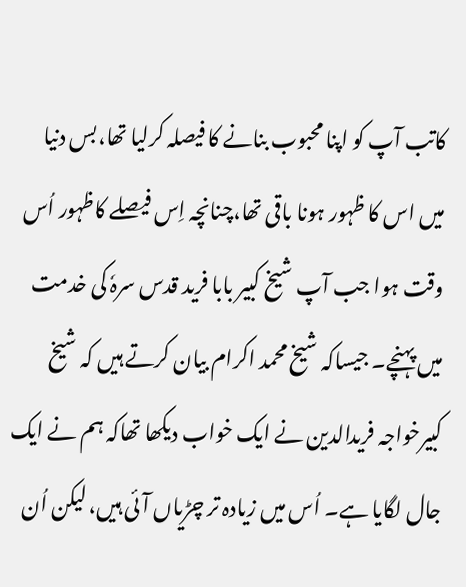کاتب آپ کو اپنا محبوب بنانے کا فیصلہ کرلیا تھا،بس دنیا میں اس کا ظہور ہونا باقی تھا،چنانچہ اِس فیصلے کاظہور اُس وقت ہوا جب آپ شیخ کبیر بابا فرید قدس سرہٗ کی خدمت میں پہنچے۔ جیساکہ شیخ محمد اکرام بیان کرتے ہیں کہ شیخ کبیرخواجہ فریدالدین نے ایک خواب دیکھا تھاکہ ہم نے ایک جال لگایا ہے۔ اُس میں زیادہ تر چڑیاں آئی ہیں، لیکن اُن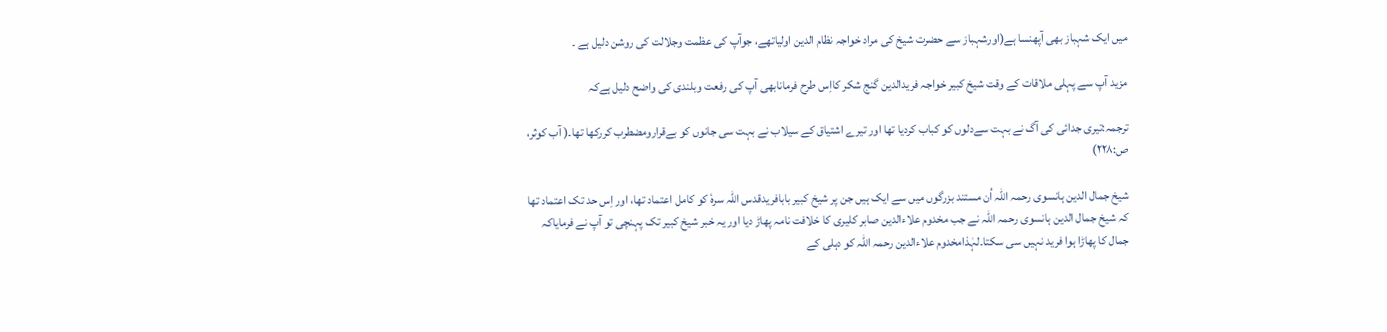میں ایک شہباز بھی آپھنسا ہے(اورشہباز سے حضرت شیخ کی مراد خواجہ نظام الدین اولیاتھے، جوآپ کی عظمت وجلالت کی روشن دلیل ہے ۔

مزید آپ سے پہلی ملاقات کے وقت شیخ کبیر خواجہ فریدالدین گنج شکر کااِس طرح فرمانابھی آپ کی رفعت وبلندی کی واضح دلیل ہےکہ

ترجمہ:تیری جدائی کی آگ نے بہت سےدلوں کو کباب کردیا تھا اور تیرے اشتیاق کے سیلاب نے بہت سی جانوں کو بےقرارومضطرب کررکھا تھا۔( آب کوثر، ص:۲۲۸)

شیخ جمال الدین ہانسوی رحمہ اللہ اُن مستند بزرگوں میں سے ایک ہیں جن پر شیخ کبیر بابافریدقدس اللہ سرہٗ کو کامل اعتماد تھا، اور اِس حد تک اعتماد تھا کہ شیخ جمال الدین ہانسوی رحمہ اللہ نے جب مخدوم علاءالدین صابر کلیری کا خلافت نامہ پھاڑ دیا اور یہ خبر شیخ کبیر تک پہنچی تو آپ نے فرمایاکہ جمال کا پھاڑا ہوا فرید نہیں سی سکتا۔لہٰذامخدوم علاءالدین رحمہ اللہ کو دہلی کے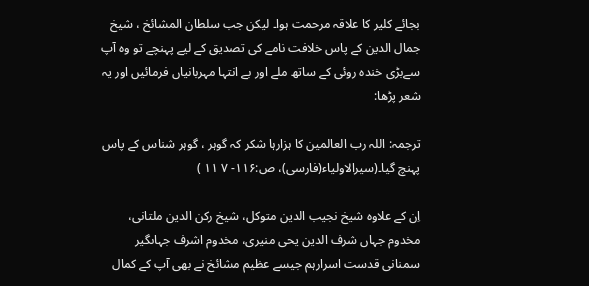بجائے کلیر کا علاقہ مرحمت ہوا۔ لیکن جب سلطان المشائخ ، شیخ جمال الدین کے پاس خلافت نامے کی تصدیق کے لیے پہنچے تو وہ آپ سےبڑی خندہ روئی کے ساتھ ملے اور بے انتہا مہربانیاں فرمائیں اور یہ شعر پڑھا:

ترجمہ: اللہ رب العالمین کا ہزارہا شکر کہ گوہر ، گوہر شناس کے پاس پہنچ گیا۔(سیرالاولیاء(فارسی)، ص:۱۱۶- ۷ ۱۱ )

اِن کے علاوہ شیخ نجیب الدین متوکل، شیخ رکن الدین ملتانی، مخدوم جہاں شرف الدین یحی منیری، مخدوم اشرف جہاںگیر سمنانی قدست اسرارہم جیسے عظیم مشائخ نے بھی آپ کے کمال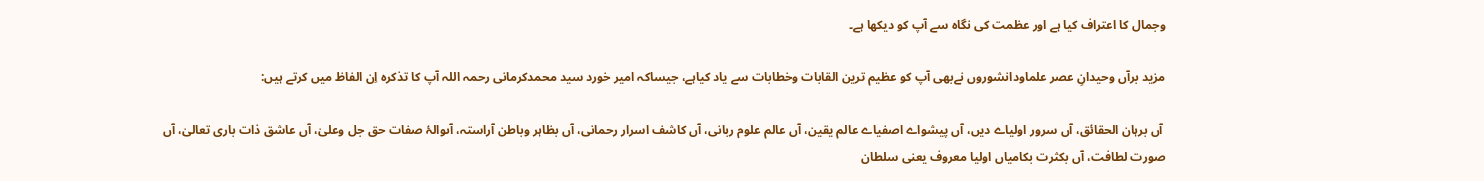وجمال کا اعتراف کیا ہے اور عظمت کی نگاہ سے آپ کو دیکھا ہے۔

مزید برآں وحیدانِ عصر علماودانشوروں نےبھی آپ کو عظیم ترین القابات وخطابات سے یاد کیاہے، جیساکہ امیر خورد سید محمدکرمانی رحمہ اللہ آپ کا تذکرہ اِن الفاظ میں کرتے ہیں:

 آں برہان الحقائق، آں سرور اولیاے دیں، آں پیشواے اصفیاے عالم یقین، آں عالم علوم ربانی، آں کاشف اسرار رحمانی، آں بظاہر وباطن آراستہ، آںوالۂ صفات حق جل وعلیٰ، آں عاشق ذات باری تعالیٰ، آں صورت لطافت، آں بکثرت بکامیاں اولیا معروف یعنی سلطان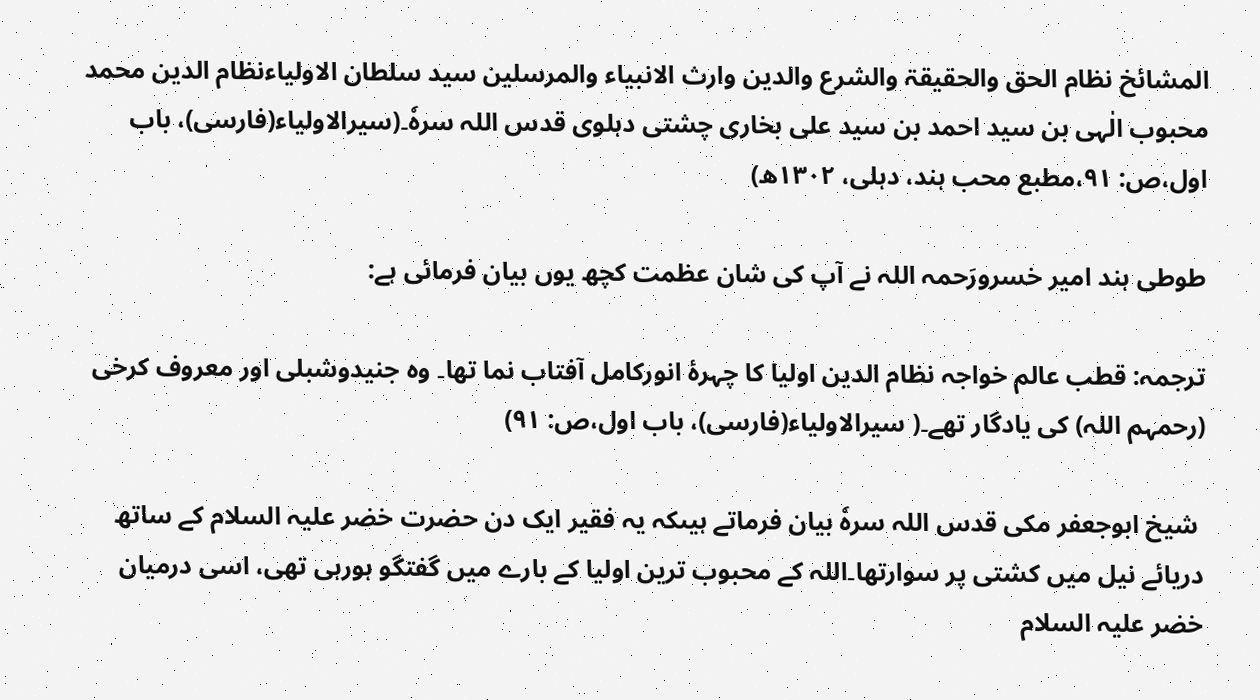المشائخ نظام الحق والحقیقۃ والشرع والدین وارث الانبیاء والمرسلین سید سلطان الاولیاءنظام الدین محمد محبوب الٰہی بن سید احمد بن سید علی بخاری چشتی دہلوی قدس اللہ سرہٗ۔(سیرالاولیاء(فارسی)، باب اول،ص: ۹۱،مطبع محب ہند، دہلی، ۱۳۰۲ھ)

طوطی ہند امیر خسرورَحمہ اللہ نے آپ کی شان عظمت کچھ یوں بیان فرمائی ہے:

ترجمہ: قطب عالم خواجہ نظام الدین اولیا کا چہرۂ انورکامل آفتاب نما تھا۔ وہ جنیدوشبلی اور معروف کرخی (رحمہم اللہ) کی یادگار تھے۔( سیرالاولیاء(فارسی)، باب اول،ص: ۹۱)

 شیخ ابوجعفر مکی قدس اللہ سرہٗ بیان فرماتے ہیںکہ یہ فقیر ایک دن حضرت خضر علیہ السلام کے ساتھ دریائے نیل میں کشتی پر سوارتھا۔اللہ کے محبوب ترین اولیا کے بارے میں گفتگو ہورہی تھی، اسی درمیان خضر علیہ السلام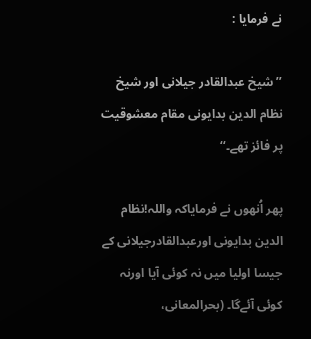نے فرمایا :

’’شیخ عبدالقادر جیلانی اور شیخ نظام الدین بدایونی مقام معشوقیت پر فائز تھے۔‘‘

پھر اُنھوں نے فرمایاکہ واللہ!نظام الدین بدایونی اورعبدالقادرجیلانی کے جیسا اولیا میں نہ کوئی آیا اورنہ کوئی آئےگا۔ (بحرالمعانی،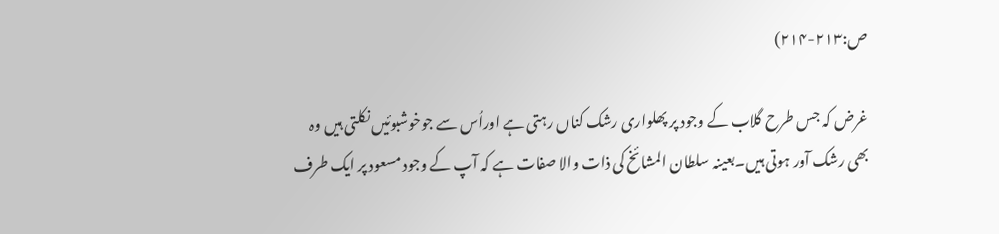ص:۲۱۳-۲۱۴)

غرض کہ جس طرح گلاب کے وجود پر پھلواری رشک کناں رہتی ہے اوراُس سے جوخوشبوئیں نکلتی ہیں وہ بھی رشک آور ہوتی ہیں۔بعینہ سلطان المشائخ کی ذات والا صفات ہے کہ آپ کے وجود مسعود پر ایک طرف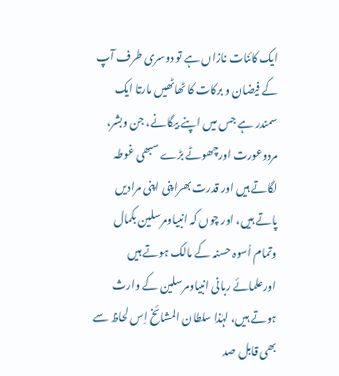ایک کائنات نازاں ہے تو دوسری طرف آپ کے فیضان و برکات کا ٹھاٹھیں مارتا ایک سمندر ہے جس میں اپنے بیگانے، جن وبشر، مردوعورت اورچھوٹے بڑے سبھی غوطہ لگاتے ہیں اور قدرت بھراپنی اپنی مرادیں پاتے ہیں، اور چوں کہ انبیاومرسلین بکمال وتمام اُسوہ حسنہ کے مالک ہوتے ہیں اورعلمائے ربانی انبیاومرسلین کے وارث ہوتے ہیں، لہٰذا سلطان المشائخ اِس لحاظ سے بھی قابل صد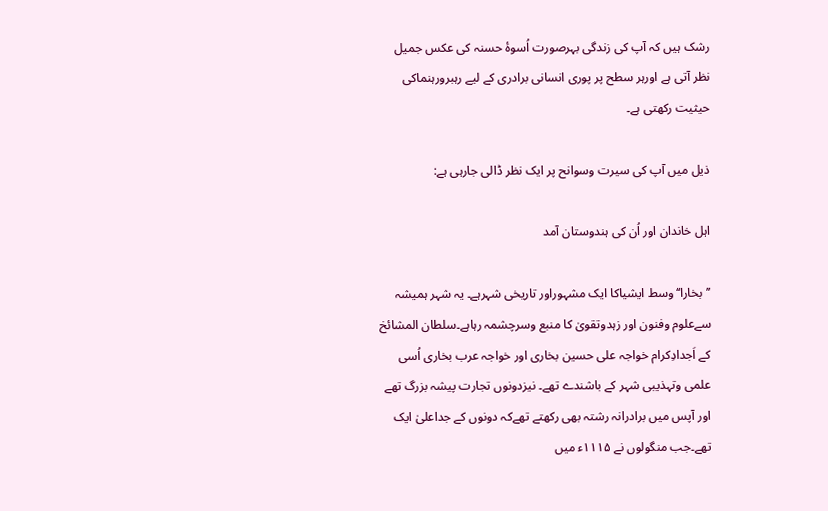رشک ہیں کہ آپ کی زندگی بہرصورت اُسوۂ حسنہ کی عکس جمیل نظر آتی ہے اورہر سطح پر پوری انسانی برادری کے لیے رہبرورہنماکی حیثیت رکھتی ہے۔

ذیل میں آپ کی سیرت وسوانح پر ایک نظر ڈالی جارہی ہے:

اہل خاندان اور اُن کی ہندوستان آمد

’’بخارا‘‘وسط ایشیاکا ایک مشہوراور تاریخی شہرہے۔ یہ شہر ہمیشہ سےعلوم وفنون اور زہدوتقویٰ کا منبع وسرچشمہ رہاہے۔سلطان المشائخ کے اَجدادِکرام خواجہ علی حسین بخاری اور خواجہ عرب بخاری اُسی علمی وتہذیبی شہر کے باشندے تھے۔ نیزدونوں تجارت پیشہ بزرگ تھے اور آپس میں برادرانہ رشتہ بھی رکھتے تھےکہ دونوں کے جداعلیٰ ایک تھے۔جب منگولوں نے ۱۱۱۵ء میں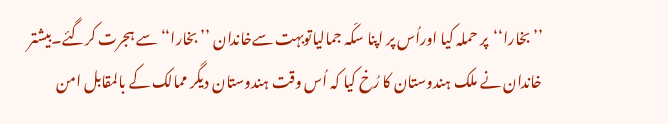’’بخارا‘‘پر حملہ کیا اوراُس پر اپنا سکّہ جمالیاتوبہت سےخاندان ’’بخارا‘‘ سے ہجرت کرگئے۔بیشتر خاندان نے ملک ہندوستان کا رُخ کیا کہ اُس وقت ہندوستان دیگر ممالک کے بالمقابل امن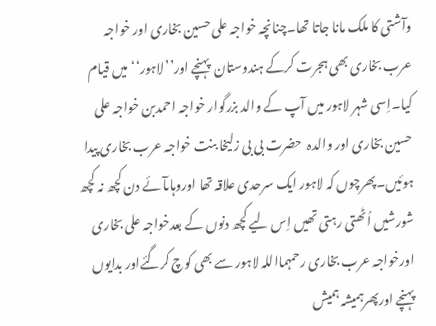وآشتی کا ملک مانا جاتا تھا۔چنانچہ خواجہ علی حسین بخاری اور خواجہ عرب بخاری بھی ہجرت کرکے ہندوستان  پہنچے اور’’لاہور‘‘میں قیام کیا۔اِسی شہر لاہور میں آپ کے والد بزرگوار خواجہ احمدبن خواجہ علی حسین بخاری اور والدہ  حضرت بی بی زلیخا بنت خواجہ عرب بخاری پیدا ہوئیں۔پھرچوں کہ لاہور ایک سرحدی علاقہ تھا اوروہاںآئے دن کچھ نہ کچھ شورشیں اُٹھتی رہتی تھیں اِس لیے کچھ دنوں کے بعدخواجہ علی بخاری اورخواجہ عرب بخاری رحمہمااللہ لاہور سے بھی کوچ کرگئےاور بدایوں پہنچے اورپھرہمیشہ ہمیش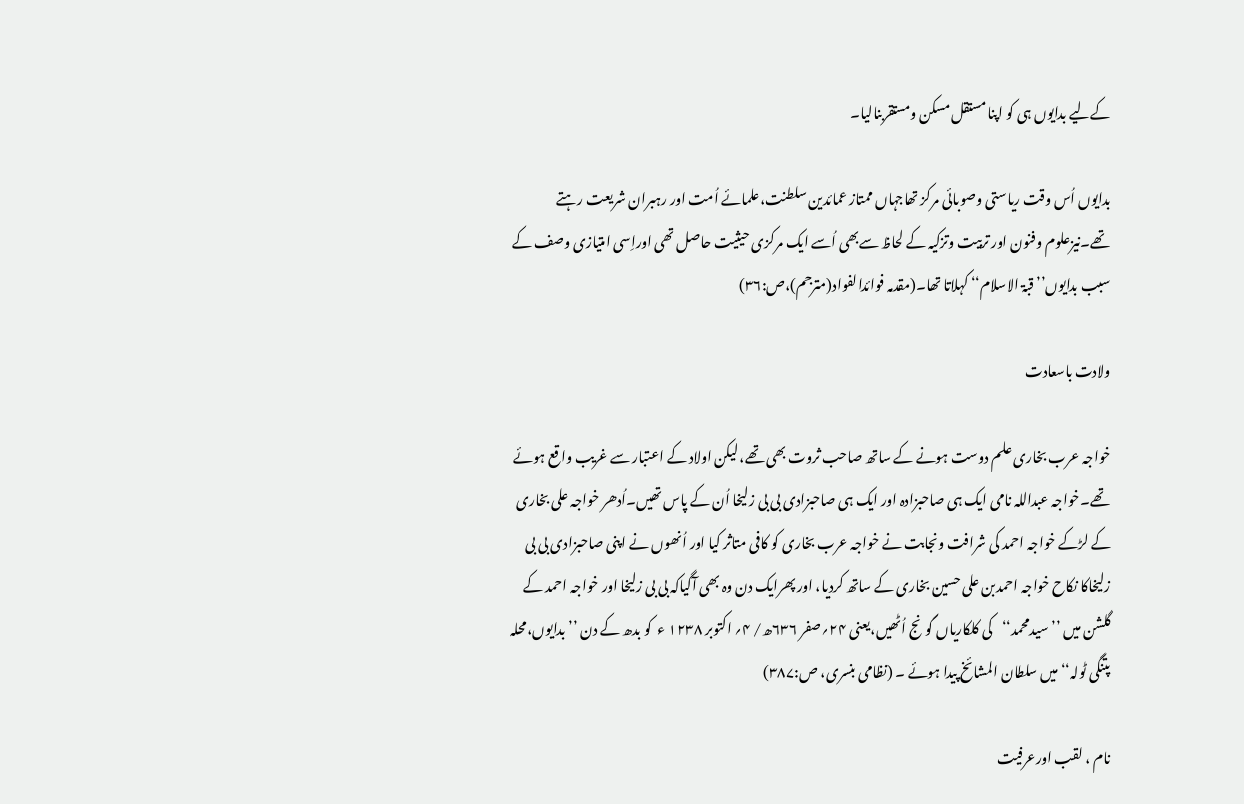کےلیے بدایوں ہی کو اپنا مستقل مسکن ومستقربنالیا۔

بدایوں اُس وقت ریاستی وصوبائی مرکز تھاجہاں ممتاز عمائدین سلطنت،علمائے اُمت اور رہبران شریعت رہتے تھے۔نیزعلوم وفنون اور تربیت وتزکیہ کے لحاظ سےبھی اُسے ایک مرکزی حیثیت حاصل تھی اوراِسی امتیازی وصف کے سبب بدایوں’’ قبۃ الاسلام‘‘ کہلاتا تھا۔(مقدمہ فوائدالفواد(مترجم)،ص:۳۶)

ولادت باسعادت

خواجہ عرب بخاری علم دوست ہونے کے ساتھ صاحب ثروت بھی تھے، لیکن اولاد کے اعتبار سے غریب واقع ہوئے تھے۔خواجہ عبداللہ نامی ایک ہی صاحبزادہ اور ایک ہی صاحبزادی بی بی زلیخا اُن کے پاس تھیں۔اُدھر خواجہ علی بخاری کے لڑکے خواجہ احمد کی شرافت ونجابت نے خواجہ عرب بخاری کو کافی متاثر کیا اور اُنھوں نے اپنی صاحبزادی بی بی زلیخاکا نکاح خواجہ احمدبن علی حسین بخاری کے ساتھ کردیا، اور پھرایک دن وہ بھی آگیاکہ بی بی زلیخا اور خواجہ احمد کے گلشن میں ’’سیدمحمد‘‘کی کلکاریاں گونج اُٹھیں،یعنی ۲۴؍صفر ۶۳۶ھ/ ۴؍ اکتوبر ۱۲۳۸ ء  کو بدھ کے دن ’’بدایوں،محلہ پتنگی ٹولہ‘‘ میں سلطان المشائخ پیدا ہوئے ۔ (نظامی بنسری، ص:۳۸۷)

نام ، لقب اورعرفیت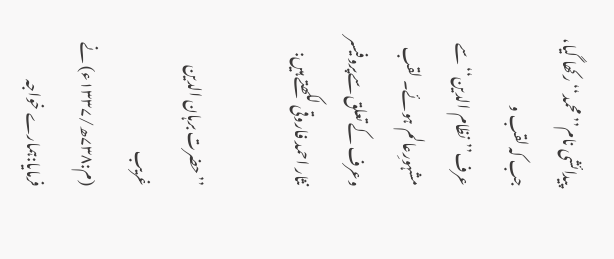پیدائشی نام’’محمد‘‘ رکھا گیا، جب کہ لقب و عرف’’نظام الدین‘‘ سے مشہورِعالم ہوئے۔ لقب وعرف کے تعلق سےپروفیسر نثار احمد فاروقی لکھتے ہیں:

’’حضرت برہان الدین غریب (م:۷۳۸ھ/۱۳۳۷ء) نے فرمایا:ہمارے خواجہ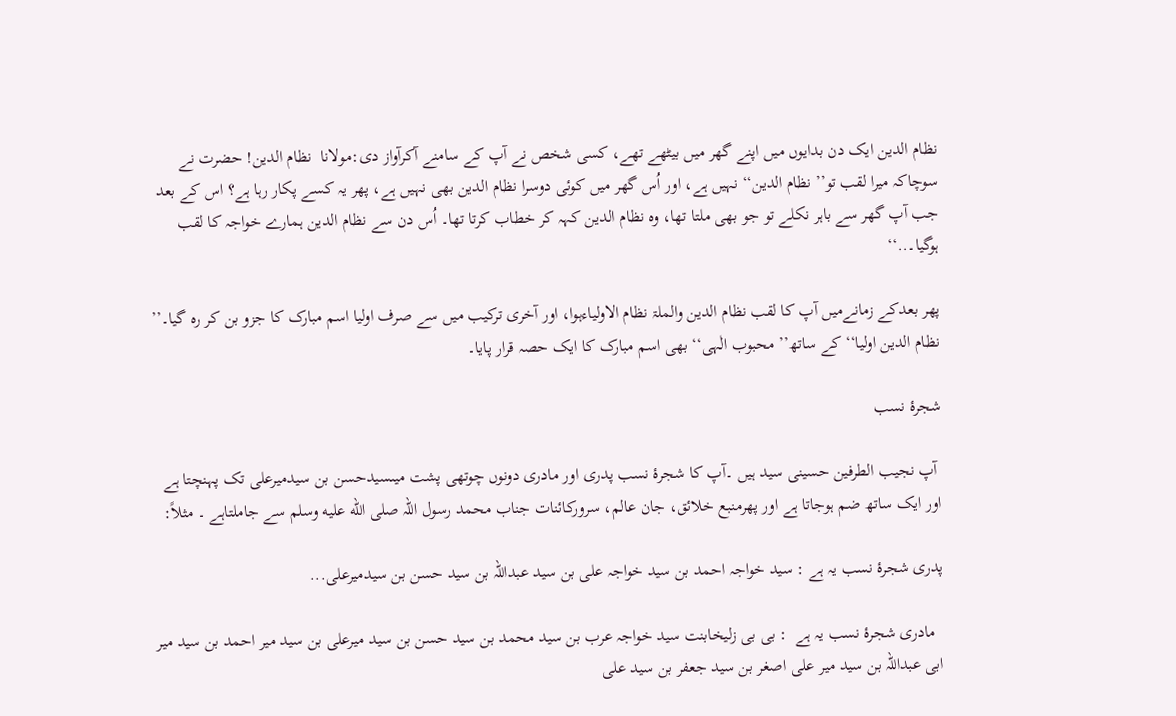نظام الدین ایک دن بدایوں میں اپنے گھر میں بیٹھے تھے، کسی شخص نے آپ کے سامنے آکرآواز دی:مولانا  نظام الدین! حضرت نے سوچاکہ میرا لقب تو’’ نظام الدین‘‘ نہیں ہے، اور اُس گھر میں کوئی دوسرا نظام الدین بھی نہیں ہے، پھر یہ کسے پکار رہا ہے؟ اس کے بعد جب آپ گھر سے باہر نکلے تو جو بھی ملتا تھا، وہ نظام الدین کہہ کر خطاب کرتا تھا۔ اُس دن سے نظام الدین ہمارے خواجہ کا لقب ہوگیا۔..‘‘

پھر بعدکے زمانےمیں آپ کا لقب نظام الدین والملۃ نظام الاولیاءہوا، اور آخری ترکیب میں سے صرف اولیا اسم مبارک کا جزو بن کر رہ گیا۔’’ نظام الدین اولیا‘‘ کے ساتھ’’ محبوب الٰہی‘‘ بھی اسم مبارک کا ایک حصہ قرار پایا۔

شجرۂ نسب

 آپ نجیب الطرفین حسینی سید ہیں ۔آپ کا شجرۂ نسب پدری اور مادری دونوں چوتھی پشت میںسیدحسن بن سیدمیرعلی تک پہنچتا ہے اور ایک ساتھ ضم ہوجاتا ہے اور پھرمنبع خلائق، جان عالم، سرورکائنات جناب محمد رسول اللہ صلى الله عليه وسلم سے جاملتاہے ۔ مثلاً:

پدری شجرۂ نسب یہ ہے : سید خواجہ احمد بن سید خواجہ علی بن سید عبداللہ بن سید حسن بن سیدمیرعلی...

  مادری شجرۂ نسب یہ ہے  : بی بی زلیخابنت سید خواجہ عرب بن سید محمد بن سید حسن بن سید میرعلی بن سید میر احمد بن سید میر ابی عبداللہ بن سید میر علی اصغر بن سید جعفر بن سید علی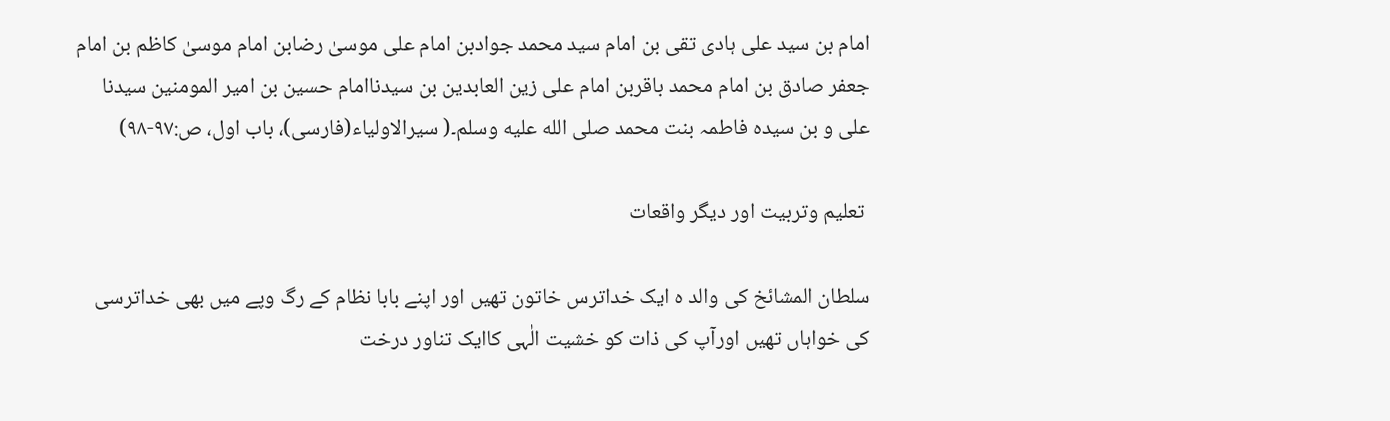امام بن سید علی ہادی تقی بن امام سید محمد جوادبن امام علی موسیٰ رضابن امام موسیٰ کاظم بن امام جعفر صادق بن امام محمد باقربن امام علی زین العابدین بن سیدناامام حسین بن امیر المومنین سیدنا علی و بن سیدہ فاطمہ بنت محمد صلى الله عليه وسلم۔( سیرالاولیاء(فارسی)، باب اول، ص:۹۷-۹۸)

 تعلیم وتربیت اور دیگر واقعات

سلطان المشائخ کی والد ہ ایک خداترس خاتون تھیں اور اپنے بابا نظام کے رگ وپے میں بھی خداترسی کی خواہاں تھیں اورآپ کی ذات کو خشیت الٰہی کاایک تناور درخت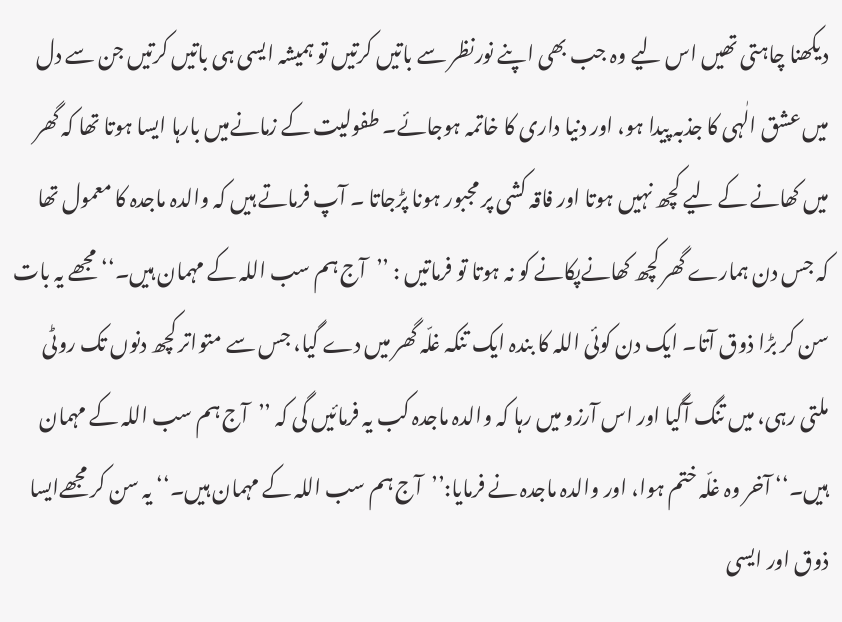دیکھنا چاہتی تھیں اس لیے وہ جب بھی اپنے نورنظر سے باتیں کرتیں تو ہمیشہ ایسی ہی باتیں کرتیں جن سے دل میں عشق الٰہی کا جذبہ پیدا ہو، اور دنیا داری کا خاتمہ ہوجائے۔ طفولیت کے زمانےمیں بارہا ایسا ہوتا تھا کہ گھر میں کھانے کے لیے کچھ نہیں ہوتا اور فاقہ کشی پر مجبور ہونا پڑجاتا ۔ آپ فرماتے ہیں کہ والدہ ماجدہ کا معمول تھا کہ جس دن ہمارے گھر کچھ کھانےپکانے کو نہ ہوتا تو فرماتیں : ’’آج ہم سب اللہ کے مہمان ہیں۔‘‘ مجھے یہ بات سن کر بڑا ذوق آتا۔ ایک دن کوئی اللہ کا بندہ ایک تنکہ غلّہ گھر میں دے گیا، جس سے متواتر کچھ دنوں تک روٹی ملتی رہی، میں تنگ آگیا اور اس آرزو میں رہا کہ والدہ ماجدہ کب یہ فرمائیں گی کہ ’’آج ہم سب اللہ کے مہمان ہیں۔‘‘ آخر وہ غلّہ ختم ہوا، اور والدہ ماجدہ نے فرمایا:’’آج ہم سب اللہ کے مہمان ہیں۔‘‘ یہ سن کر مجھےایسا ذوق اور ایسی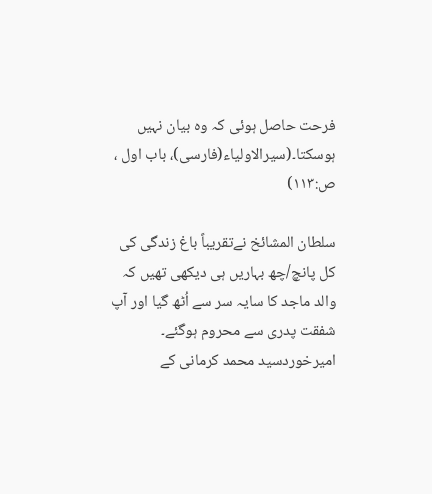فرحت حاصل ہوئی کہ وہ بیان نہیں ہوسکتا۔(سیرالاولیاء(فارسی)، باب اول ، ص:۱۱۳)

سلطان المشائخ نےتقریباً باغ زندگی کی کل پانچ/چھ بہاریں ہی دیکھی تھیں کہ والد ماجد کا سایہ سر سے اُٹھ گیا اور آپ شفقت پدری سے محروم ہوگئے۔ امیرخوردسید محمد کرمانی کے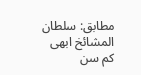مطابق: سلطان المشائخ ابھی کم سن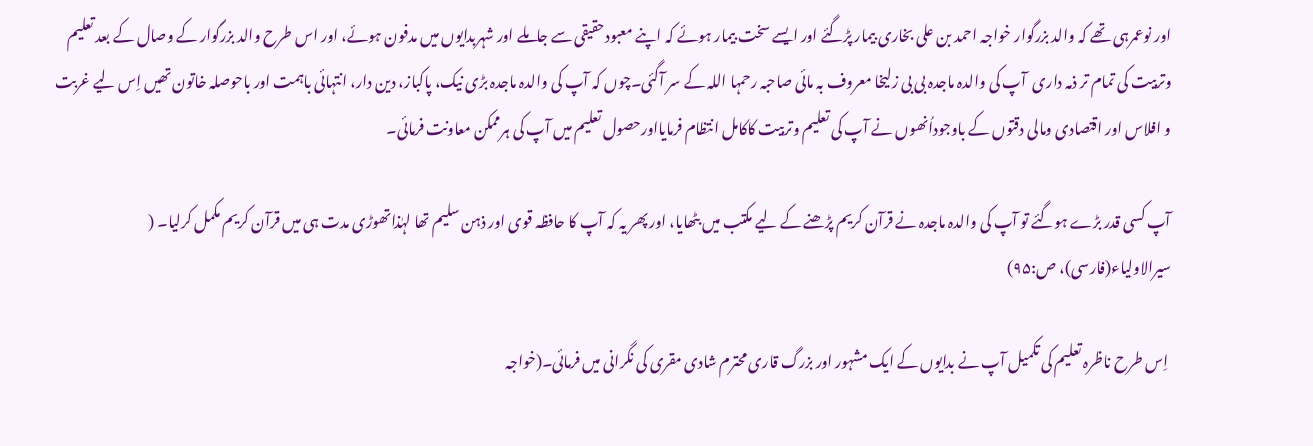اور نوعمرہی تھے کہ والد بزرگوار خواجہ احمد بن علی بخاری بیمار پڑگئے اور ایسے سخت بیمار ہوئے کہ اپنے معبودحقیقی سے جاملے اور شہربدایوں میں مدفون ہوئے، اور اس طرح والد بزرگوار کے وصال کے بعد تعلیم وتربیت کی تمام تر ذمہ داری  آپ کی والدہ ماجدہ بی بی زلیخا معروف بہ مائی صاحبہ رحمہا اللہ کے سر آگئی۔چوں کہ آپ کی والدہ ماجدہ بڑی نیک، پاکباز، دین دار، انتہائی باہمت اور باحوصلہ خاتون تھیں اِس لیے غربت و افلاس اور اقتصادی ومالی دقتوں کے باوجوداُنھوں نے آپ کی تعلیم وتربیت کاکامل انتظام فرمایااورحصول تعلیم میں آپ کی ہرممکن معاونت فرمائی۔

آپ کسی قدر بڑے ہوگئے تو آپ کی والدہ ماجدہ نے قرآن کریم پڑھنے کے لیے مکتب میں بٹھایا، اور پھر یہ کہ آپ کا حافظہ قوی اور ذہن سلیم تھا لہٰذاتھوڑی مدت ہی میں قرآن کریم مکمل کرلیا۔ ( سیرالاولیاء(فارسی)، ص:۹۵)

 اِس طرح ناظرہ تعلیم کی تکمیل آپ نے بدایوں کے ایک مشہور اور بزرگ قاری محترم شادی مقری کی نگرانی میں فرمائی۔(خواجہ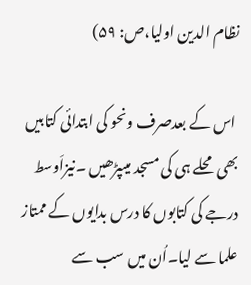نظام الدین اولیا،ص: ۵۹)

 اس کے بعدصرف ونحو کی ابتدائی کتابیں بھی محلے ہی کی مسجد میںپڑھیں ۔نیزاَوسط درجے کی کتابوں کا درس بدایوں کے ممتاز علما سے لیا۔اُن میں سب سے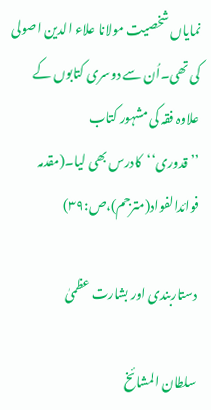نمایاں شخصیت مولانا علاء الدین اصولی کی تھی۔اُن سے دوسری کتابوں کے علاوہ فقہ کی مشہور کتاب ’’قدوری‘‘کادرس بھی لیا۔(مقدمہ فوائدالفواد(مترجم)،ص:۳۹)

دستاربندی اور بشارت عظمیٰ

سلطان المشائخ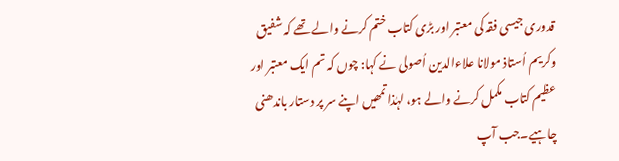قدوری جیسی فقہ کی معتبر اور بڑی کتاب ختم کرنے والے تھے کہ شفیق وکریم اُستاذ مولانا علاءالدین اُصولی نے کہا: چوں کہ تم ایک معتبر اور عظیم کتاب مکمل کرنے والے ہو، لہٰذا تمھیں اپنے سر پر دستار باندھنی چاہیے۔جب آپ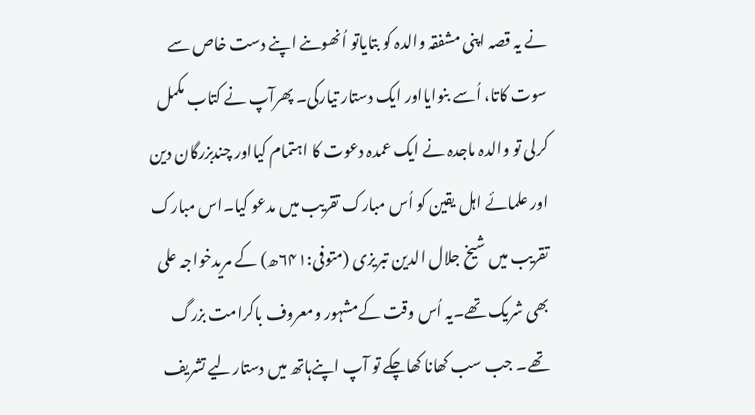نے یہ قصہ اپنی مشفقہ والدہ کو بتایاتو اُنھوںنے اپنے دست خاص سے سوت کاتا، اُسے بنوایااور ایک دستار تیارکی۔ پھرآپ نے کتاب مکمل کرلی تو والدہ ماجدہ نے ایک عمدہ دعوت کا اہتمام کیااور چندبزرگان دین اور علمائے اہل یقین کو اُس مبارک تقریب میں مدعو کیا۔اس مبارک تقریب میں شیخ جلال الدین تبریزی (متوفی:۶۴۱ھ) کے مریدخواجہ علی بھی شریک تھے۔یہ اُس وقت کےمشہور ومعروف باکرامت بزرگ تھے۔ جب سب کھانا کھاچکے تو آپ اپنےہاتھ میں دستارلیے تشریف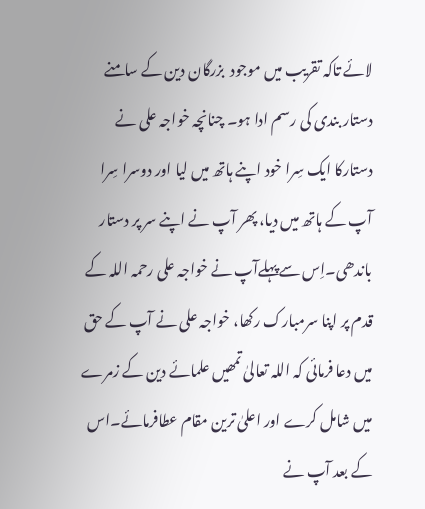لائے تاکہ تقریب میں موجود  بزرگان دین کے سامنے  دستار بندی کی رسم ادا ہو۔ چنانچہ خواجہ علی نے دستارکا ایک سِرا خود اپنے ہاتھ میں لیا اور دوسرا سِرا آپ کے ہاتھ میں دیا، پھر آپ نے اپنے سر پر دستار باندھی۔اِس سےپہلےآپ نے خواجہ علی رحمہ اللہ کے قدم پر اپنا سرمبارک رکھا، خواجہ علی نے آپ کے حق میں دعا فرمائی کہ اللہ تعالیٰ تمھیں علمائے دین کے زمرے میں شامل کرے اور اعلیٰ ترین مقام عطافرمائے۔اس کے بعد آپ نے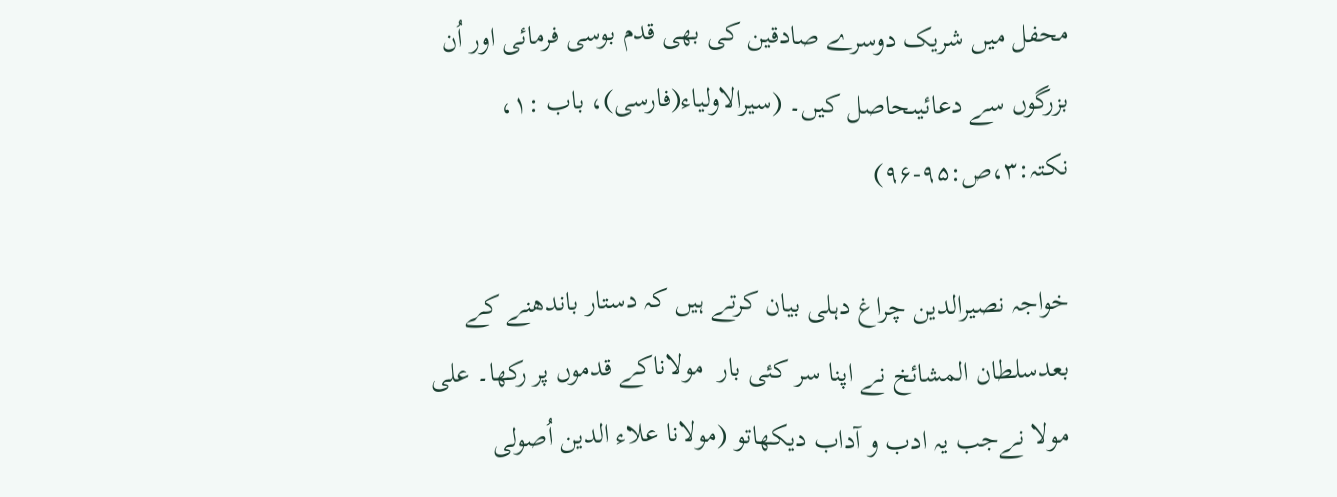محفل میں شریک دوسرے صادقین کی بھی قدم بوسی فرمائی اور اُن بزرگوں سے دعائیںحاصل کیں۔ (سیرالاولیاء(فارسی)، باب :۱، نکتہ:۳،ص:۹۵-۹۶)

خواجہ نصیرالدین چراغ دہلی بیان کرتے ہیں کہ دستار باندھنے کے بعدسلطان المشائخ نے اپنا سر کئی بار  مولاناکے قدموں پر رکھا۔ علی مولا نےجب یہ ادب و آداب دیکھاتو (مولانا علاء الدین اُصولی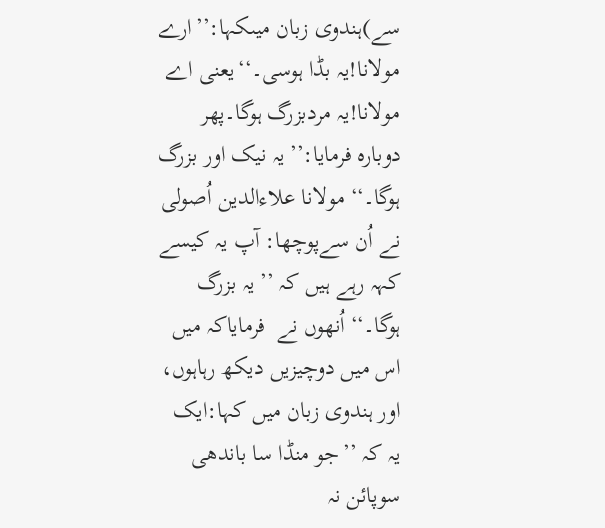سے)ہندوی زبان میںکہا:’’ارے مولانا!یہ بڈا ہوسی۔‘‘یعنی اے مولانا!یہ مردبزرگ ہوگا۔پھر دوبارہ فرمایا:’’یہ نیک اور بزرگ ہوگا۔‘‘ مولانا علاءالدین اُصولی نے اُن سےپوچھا: آپ یہ کیسے کہہ رہے ہیں کہ ’’یہ بزرگ ہوگا۔‘‘ اُنھوں نے  فرمایاکہ میں اس میں دوچیزیں دیکھ رہاہوں، اور ہندوی زبان میں کہا:ایک یہ کہ ’’جو منڈا سا باندھی سوپائن نہ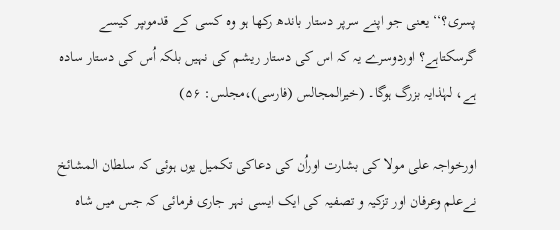پسری؟‘‘ یعنی جو اپنے سرپر دستار باندھ رکھا ہو وہ کسی کے قدموںپر کیسے گرسکتاہے؟ اوردوسرے یہ کہ اس کی دستار ریشم کی نہیں بلکہ اُس کی دستار سادہ ہے، لہٰذایہ بزرگ ہوگا۔ (خیرالمجالس (فارسی)،مجلس: ۵۶)

اورخواجہ علی مولا کی بشارت اوراُن کی دعاکی تکمیل یوں ہوئی کہ سلطان المشائخ نےعلم وعرفان اور تزکیہ و تصفیہ کی ایک ایسی نہر جاری فرمائی کہ جس میں شاہ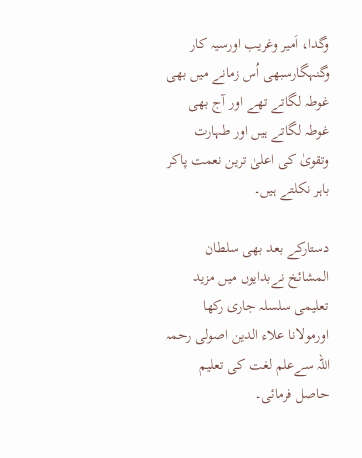وگدا، اَمیر وغریب اورسیہ کار وگنہگارسبھی اُس زمانے میں بھی غوطہ لگاتے تھے اور آج بھی غوطہ لگاتے ہیں اور طہارت وتقویٰ کی اعلیٰ ترین نعمت پاکر باہر نکلتے ہیں۔

دستارکے بعد بھی سلطان المشائخ نےبدایوں میں مزید تعلیمی سلسلہ جاری رکھا اورمولانا علاء الدین اصولی رحمہ اللہ سےعلم لغت کی تعلیم حاصل فرمائی۔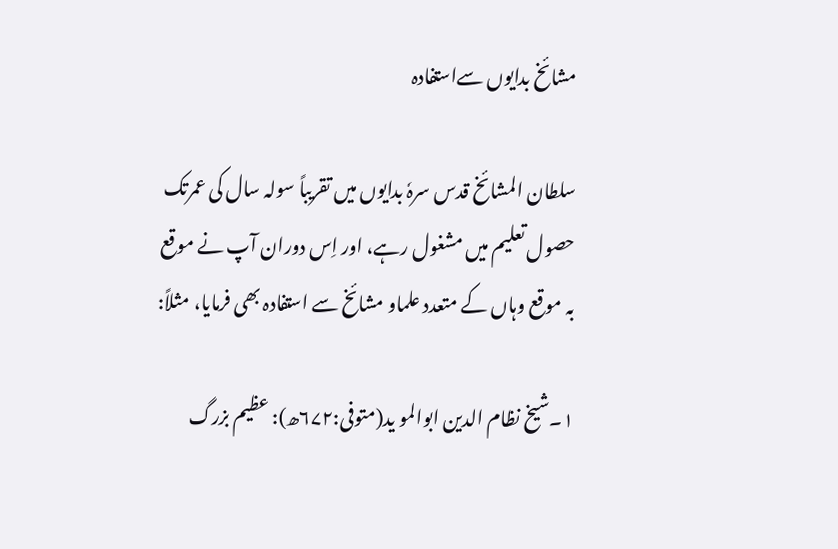مشائخ بدایوں سےاستفادہ

سلطان المشائخ قدس سرہٗ بدایوں میں تقریباً سولہ سال کی عمرتک حصول تعلیم میں مشغول رہے، اور اِس دوران آپ نے موقع بہ موقع وہاں کے متعدد علماو مشائخ سے استفادہ بھی فرمایا، مثلاً:

۱۔شیخ نظام الدین ابوالمو ید(متوفی:۶۷۲ھ): عظیم بزرگ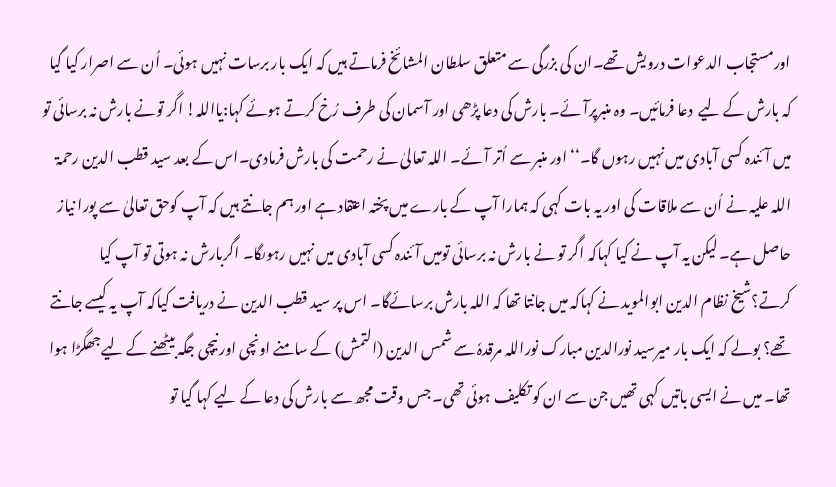اورمستجاب الدعوات درویش تھے۔ان کی بزرگی سے متعلق سلطان المشائخ فرماتے ہیں کہ ایک بار برسات نہیں ہوئی۔ اُن سے اصرار کیا گیا کہ بارش کے لیے  دعا فرمائیں۔ وہ منبرپرآئے۔ بارش کی دعا پڑھی اور آسمان کی طرف رُخ کرتے ہوئے کہا:یااللہ! اگر تونے بارش نہ برسائی تو میں آئندہ کسی آبادی میں نہیں رہوں گا۔‘‘ اور منبر سے اُتر آئے۔ اللہ تعالیٰ نے رحمت کی بارش فرمادی۔اس کے بعد سید قطب الدین رحمۃ اللہ علیہ نے اُن سے ملاقات کی اور یہ بات کہی کہ ہمارا آپ کے بارے میں پختہ اعتقاد ہے اور ہم جانتے ہیں کہ آپ کوحق تعالیٰ سے پورا نیاز حاصل ہے۔ لیکن یہ آپ نے کیا کہاکہ اگر تو نے بارش نہ برسائی تومیں آئندہ کسی آبادی میں نہیں رہوںگا۔ اگربارش نہ ہوتی تو آپ کیا کرتے؟شیخ نظام الدین ابوالموید نے کہاکہ میں جانتا تھا کہ اللہ بارش برسائےگا۔ اس پر سید قطب الدین نے دریافت کیاکہ آپ یہ کیسے جانتے تھے؟ بولے کہ ایک بار میرسید نورالدین مبارک نوراللہ مرقدہٗ سے شمس الدین (التمش) کے سامنے اونچی اور نیچی جگہ بیٹھنے کے لیےجھگڑا ہوا تھا۔ میں نے ایسی باتیں کہی تھیں جن سے ان کو تکلیف ہوئی تھی۔ جس وقت مجھ سے بارش کی دعا کے لیے کہا گیا تو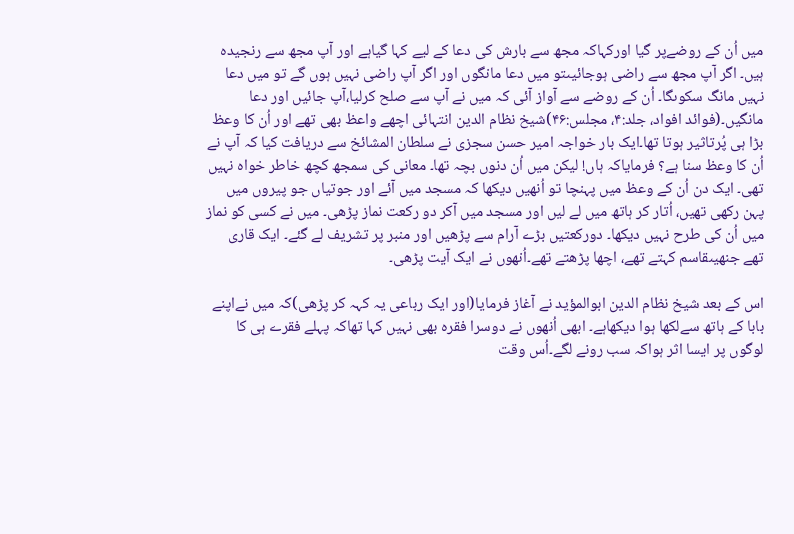میں اُن کے روضےپر گیا اورکہاکہ مجھ سے بارش کی دعا کے لیے کہا گیاہے اور آپ مجھ سے رنجیدہ ہیں۔ اگر آپ مجھ سے راضی ہوجائیںتو میں دعا مانگوں اور اگر آپ راضی نہیں ہوں گے تو میں دعا نہیں مانگ سکوںگا۔ اُن کے روضے سے آواز آئی کہ میں نے آپ سے صلح کرلیا،آپ جائیں اور دعا مانگیں۔(فوائد افواد، جلد:۴، مجلس:۴۶)شیخ نظام الدین انتہائی اچھے واعظ بھی تھے اور اُن کا وعظ بڑا ہی پُرتاثیر ہوتا تھا۔ایک بار خواجہ امیر حسن سجزی نے سلطان المشائخ سے دریافت کیا کہ آپ نے اُن کا وعظ سنا ہے؟ فرمایاکہ ہاں! لیکن میں اُن دنوں بچہ تھا۔ معانی کی سمجھ کچھ خاطر خواہ نہیں تھی۔ ایک دن اُن کے وعظ میں پہنچا تو اُنھیں دیکھا کہ مسجد میں آئے اور جوتیاں جو پیروں میں پہن رکھی تھیں، اُتار کر ہاتھ میں لے لیں اور مسجد میں آکر دو رکعت نماز پڑھی۔ میں نے کسی کو نماز میں اُن کی طرح نہیں دیکھا۔ دورکعتیں بڑے آرام سے پڑھیں اور منبر پر تشریف لے گئے۔ ایک قاری تھے جنھیںقاسم کہتے تھے، اچھا پڑھتے تھے۔اُنھوں نے ایک آیت پڑھی۔

اس کے بعد شیخ نظام الدین ابوالمؤید نے آغاز فرمایا(اور ایک رباعی یہ کہہ کر پڑھی)کہ میں نےاپنے بابا کے ہاتھ سےلکھا ہوا دیکھاہے۔ ابھی اُنھوں نے دوسرا فقرہ بھی نہیں کہا تھاکہ پہلے فقرے ہی کا لوگوں پر ایسا اثر ہواکہ سب رونے لگے۔اُس وقت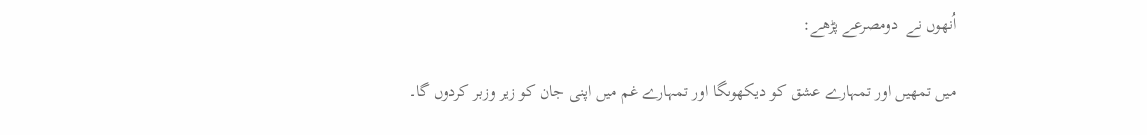اُنھوں نے  دومصرعے پڑھے:

میں تمھیں اور تمہارے عشق کو دیکھوںگا اور تمہارے غم میں اپنی جان کو زیر وزبر کردوں گا۔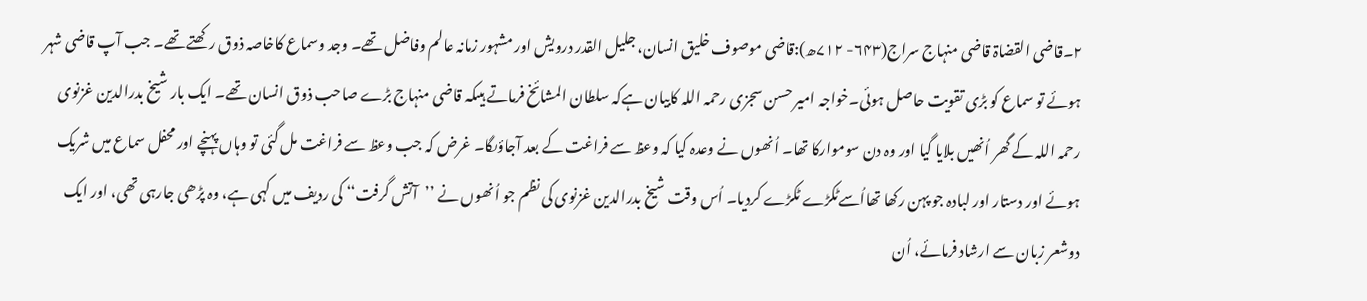۲۔قاضی القضاۃ قاضی منہاج سراج(۶۴۳- ۷۱۲ھ):قاضی موصوف خلیق انسان، جلیل القدر درویش اور مشہور زمانہ عالم وفاضل تھے۔ وجد وسماع کاخاصہ ذوق رکھتے تھے۔ جب آپ قاضی شہر ہوئے تو سماع کو بڑی تقویت حاصل ہوئی۔خواجہ امیر حسن سجزی رحمہ اللہ کابیان ہےکہ سلطان المشائخ فرماتے ہیںکہ قاضی منہاج بڑے صاحب ذوق انسان تھے۔ ایک بار شیخ بدرالدین غزنوی رحمہ اللہ کے گھر اُنھیں بلایا گیا اور وہ دن سوموارکا تھا۔ اُنھوں نے وعدہ کیا کہ وعظ سے فراغت کے بعد آجاؤںگا۔ غرض کہ جب وعظ سے فراغت مل گئی تو وہاں پہنچے اور محفل سماع میں شریک ہوئے اور دستار اور لبادہ جو پہن رکھا تھااُسےٹکڑے ٹکڑے کردیا۔ اُس وقت شیخ بدرالدین غزنوی کی نظم جو اُنھوں نے ’’آتش گرفت‘‘ کی ردیف میں کہی ہے، وہ پڑھی جارہی تھی، اور ایک دوشعر زبان سے ارشاد فرمائے، اُن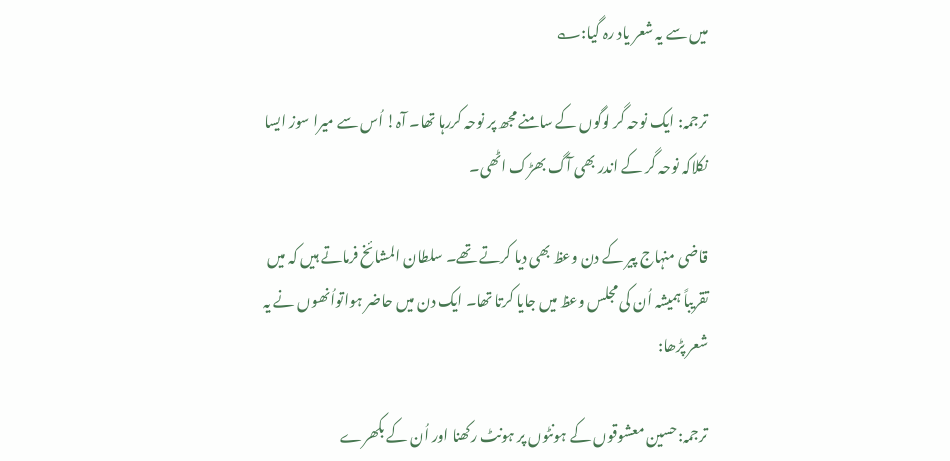میں سے یہ شعر یاد رہ گیا:؎

ترجمہ: ایک نوحہ گر لوگوں کے سامنے مجھ پر نوحہ کررہا تھا۔ آہ! اُس سے میرا سوز ایسا نکلاکہ نوحہ گر کے اندر بھی آگ بھڑک اٹھی۔

قاضی منہاج پیر کے دن وعظ بھی دیا کرتے تھے۔ سلطان المشائخ فرماتے ہیں کہ میں تقریباً ہمیشہ اُن کی مجلس وعظ میں جایا کرتا تھا۔ ایک دن میں حاضر ہواتواُنھوں نے یہ شعر پڑھا:

ترجمہ:حسین معشوقوں کے ہونٹوں پر ہونٹ رکھنا اور اُن کے بکھرے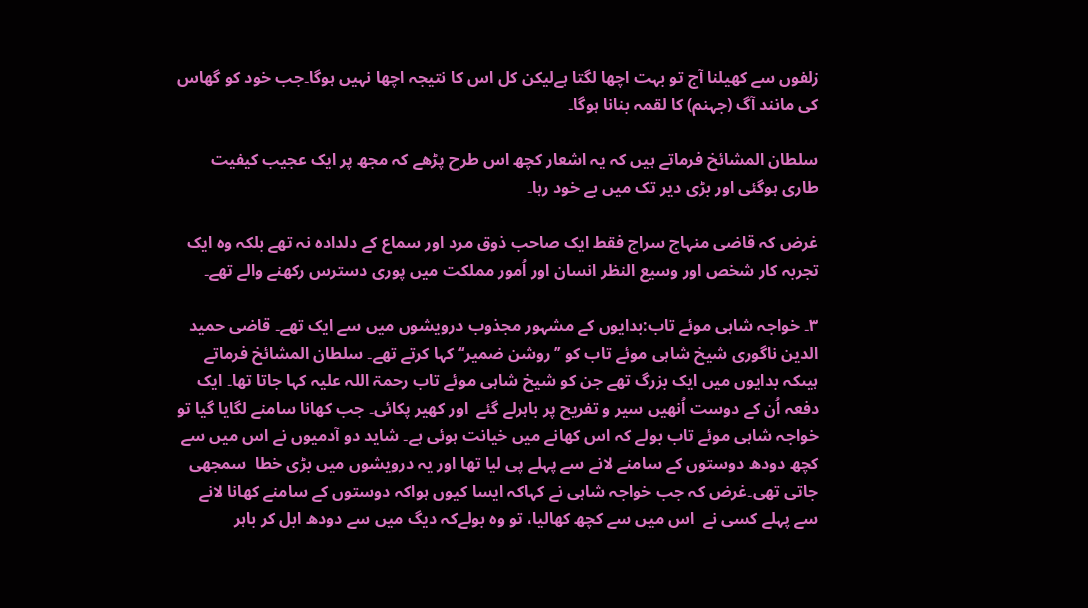زلفوں سے کھیلنا آج تو بہت اچھا لگتا ہےلیکن کل اس کا نتیجہ اچھا نہیں ہوگا۔جب خود کو گھاس کی مانند آگ (جہنم) کا لقمہ بنانا ہوگا۔

سلطان المشائخ فرماتے ہیں کہ یہ اشعار کچھ اس طرح پڑھے کہ مجھ پر ایک عجیب کیفیت طاری ہوگئی اور بڑی دیر تک میں بے خود رہا۔

غرض کہ قاضی منہاج سراج فقط ایک صاحب ذوق مرد اور سماع کے دلدادہ نہ تھے بلکہ وہ ایک تجربہ کار شخص اور وسیع النظر انسان اور اُمور مملکت میں پوری دسترس رکھنے والے تھے۔

۳۔ خواجہ شاہی موئے تاب:بدایوں کے مشہور مجذوب درویشوں میں سے ایک تھے۔ قاضی حمید الدین ناگوری شیخ شاہی موئے تاب کو ’’روشن ضمیر‘‘ کہا کرتے تھے۔ سلطان المشائخ فرماتے ہیںکہ بدایوں میں ایک بزرگ تھے جن کو شیخ شاہی موئے تاب رحمۃ اللہ علیہ کہا جاتا تھا۔ ایک دفعہ اُن کے دوست اُنھیں سیر و تفریح پر باہرلے گئے  اور کھیر پکائی۔ جب کھانا سامنے لگایا گیا تو خواجہ شاہی موئے تاب بولے کہ اس کھانے میں خیانت ہوئی ہے۔ شاید دو آدمیوں نے اس میں سے کچھ دودھ دوستوں کے سامنے لانے سے پہلے پی لیا تھا اور یہ درویشوں میں بڑی خطا  سمجھی جاتی تھی۔غرض کہ جب خواجہ شاہی نے کہاکہ ایسا کیوں ہواکہ دوستوں کے سامنے کھانا لانے سے پہلے کسی نے  اس میں سے کچھ کھالیا، تو وہ بولےکہ دیگ میں سے دودھ ابل کر باہر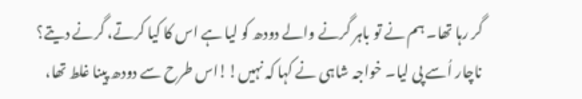گر رہا تھا۔ ہم نے تو باہر گرنے والے دودھ کو لیا ہے اس کا کیا کرتے، گرنے دیتے؟ ناچار اُسے پی لیا۔ خواجہ شاہی نے کہا کہ نہیں!!اس طرح سے دودھ پینا غلط تھا،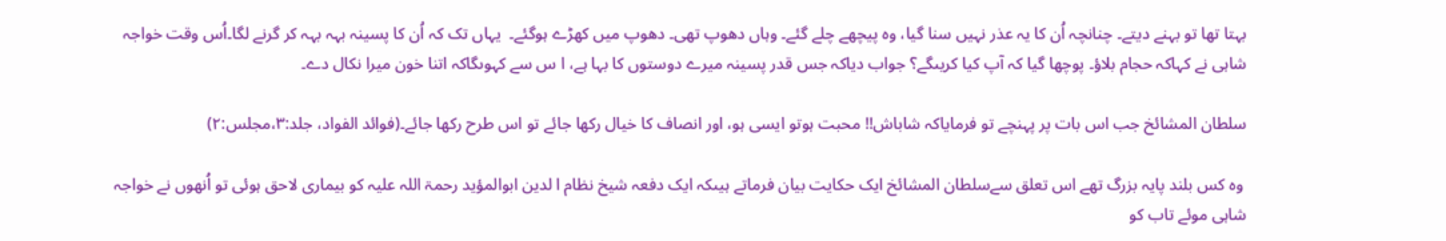بہتا تھا تو بہنے دیتے۔ چنانچہ اُن کا یہ عذر نہیں سنا گیا، وہ پیچھے چلے گئے۔ وہاں دھوپ تھی۔ دھوپ میں کھڑے ہوگئے۔  یہاں تک کہ اُن کا پسینہ بہہ بہہ کر گرنے لگا۔اُس وقت خواجہ شاہی نے کہاکہ حجام بلاؤ۔ پوچھا گیا کہ آپ کیا کریںگے؟ جواب دیاکہ جس قدر پسینہ میرے دوستوں کا بہا ہے، ا س سے کہوںگاکہ اتنا خون میرا نکال دے۔

سلطان المشائخ جب اس بات پر پہنچے تو فرمایاکہ شاباش!! محبت ہوتو ایسی ہو، اور انصاف کا خیال رکھا جائے تو اس طرح رکھا جائے۔(فوائد الفواد، جلد:۳،مجلس:۲)

 وہ کس بلند پایہ بزرگ تھے اس تعلق سےسلطان المشائخ ایک حکایت بیان فرماتے ہیںکہ ایک دفعہ شیخ نظام ا لدین ابوالمؤید رحمۃ اللہ علیہ کو بیماری لاحق ہوئی تو اُنھوں نے خواجہ شاہی موئے تاب کو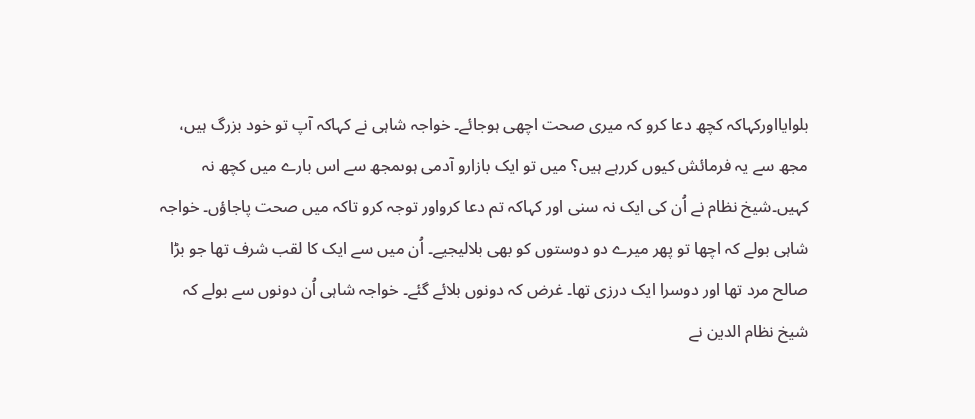بلوایااورکہاکہ کچھ دعا کرو کہ میری صحت اچھی ہوجائے۔ خواجہ شاہی نے کہاکہ آپ تو خود بزرگ ہیں، مجھ سے یہ فرمائش کیوں کررہے ہیں؟ میں تو ایک بازارو آدمی ہوںمجھ سے اس بارے میں کچھ نہ کہیں۔شیخ نظام نے اُن کی ایک نہ سنی اور کہاکہ تم دعا کرواور توجہ کرو تاکہ میں صحت پاجاؤں۔ خواجہ شاہی بولے کہ اچھا تو پھر میرے دو دوستوں کو بھی بلالیجیے۔ اُن میں سے ایک کا لقب شرف تھا جو بڑا صالح مرد تھا اور دوسرا ایک درزی تھا۔ غرض کہ دونوں بلائے گئے۔ خواجہ شاہی اُن دونوں سے بولے کہ شیخ نظام الدین نے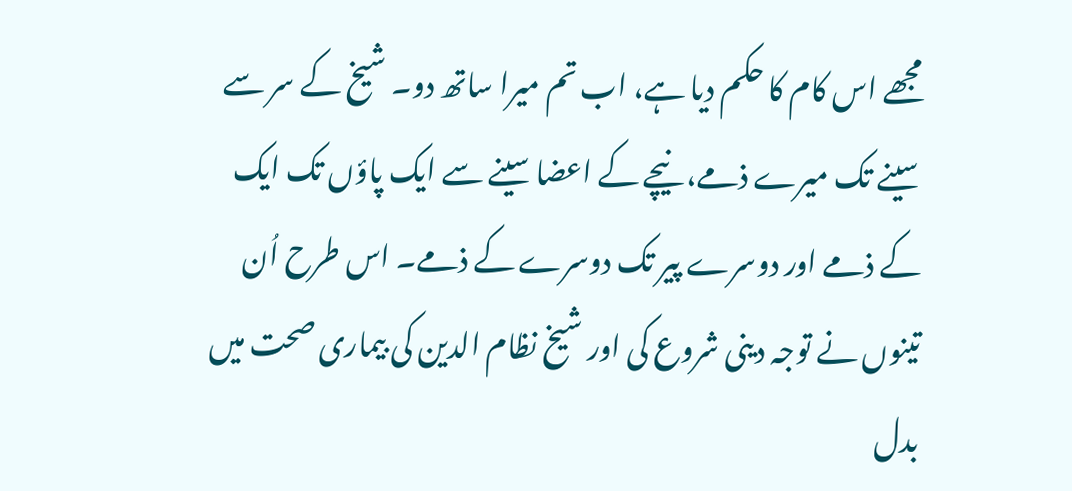مجھے اس کام کا حکم دیا ہے، اب تم میرا ساتھ دو۔ شیخ کے سر سے سینے تک میرے ذمے، نیچے کے اعضا سینے سے ایک پاؤں تک ایک کے ذمے اور دوسرے پیر تک دوسرے کے ذمے۔ اس طرح اُن تینوں نے توجہ دینی شروع کی اور شیخ نظام الدین کی بیماری صحت میں بدل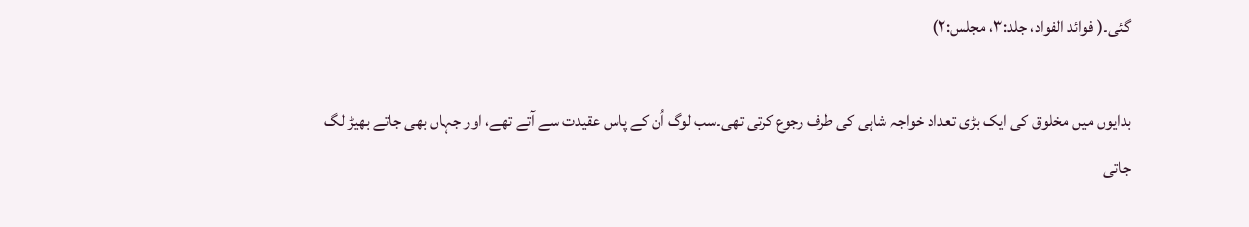گئی۔( فوائد الفواد، جلد:۳، مجلس:۲)

بدایوں میں مخلوق کی ایک بڑی تعداد خواجہ شاہی کی طرف رجوع کرتی تھی۔سب لوگ اُن کے پاس عقیدت سے آتے تھے، اور جہاں بھی جاتے بھیڑ لگ جاتی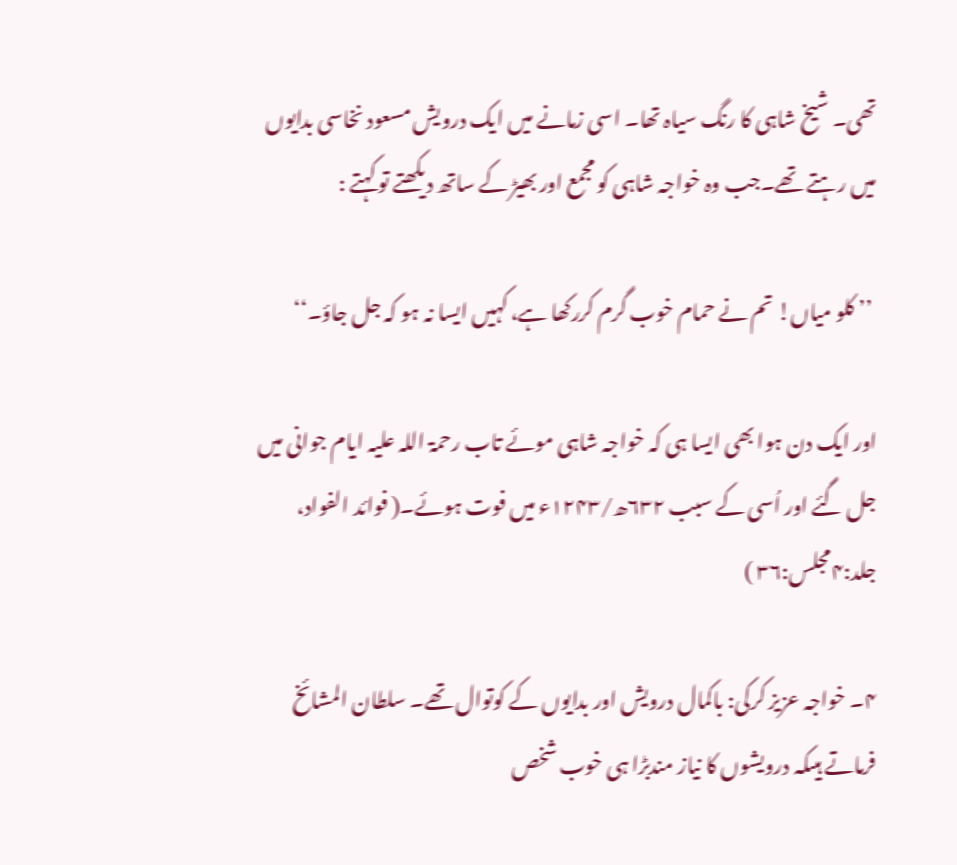تھی۔ شیخ شاہی کا رنگ سیاہ تھا۔ اسی زمانے میں ایک درویش مسعود نخاسی بدایوں میں رہتے تھے۔جب وہ خواجہ شاہی کو مجمع اور بھیڑ کے ساتھ دیکھتے تو کہتے :

 ’’ کلو میاں! تم نے حمام خوب گرم کررکھا ہے، کہیں ایسا نہ ہو کہ جل جاؤ۔‘‘

اور ایک دن ہوا بھی ایسا ہی کہ خواجہ شاہی موئے تاب رحمۃ اللہ علیہ ایام جوانی میں جل گئے اور اُسی کے سبب ۶۳۲ھ/۱۲۴۳ء میں فوت ہوئے۔( فوائد الفواد، جلد:۴مجلس:۳۶ )

۴۔ خواجہ عزیز کرکی: باکمال درویش اور بدایوں کے کوتوال تھے۔ سلطان المشائخ فرماتے ہیںکہ درویشوں کا نیاز مندبڑا ہی خوب شخص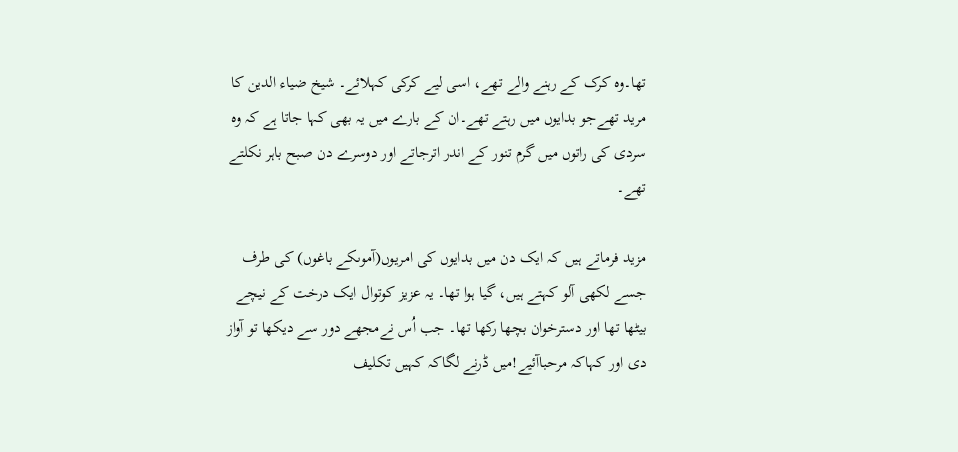تھا۔وہ کرک کے رہنے والے تھے، اسی لیے کرکی کہلائے۔ شیخ ضیاء الدین کا مرید تھےجو بدایوں میں رہتے تھے۔ان کے بارے میں یہ بھی کہا جاتا ہے کہ وہ سردی کی راتوں میں گرم تنور کے اندر اترجاتے اور دوسرے دن صبح باہر نکلتے تھے۔

مزید فرماتے ہیں کہ ایک دن میں بدایوں کی امریوں(آموںکے باغوں) کی طرف جسے لکھی آلو کہتے ہیں، گیا ہوا تھا۔ یہ عزیز کوتوال ایک درخت کے نیچے بیٹھا تھا اور دسترخوان بچھا رکھا تھا۔ جب اُس نےمجھے دور سے دیکھا تو آواز دی اور کہاکہ مرحباآئیے!میں ڈرنے لگاکہ کہیں تکلیف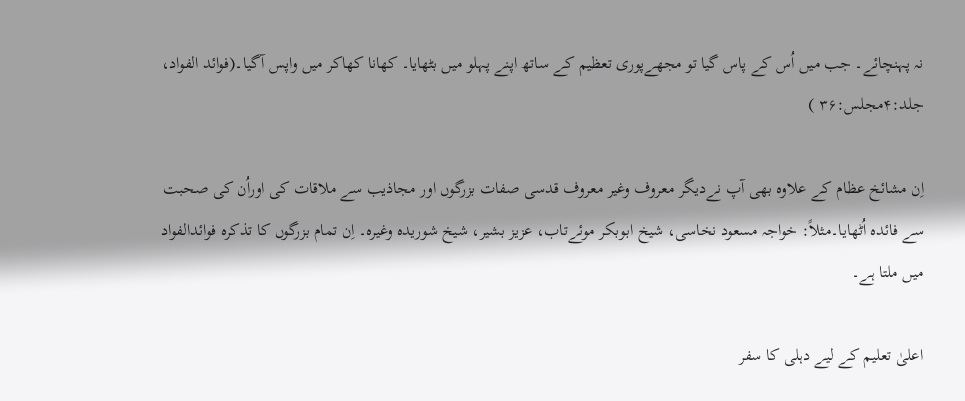نہ پہنچائے۔ جب میں اُس کے پاس گیا تو مجھےپوری تعظیم کے ساتھ اپنے پہلو میں بٹھایا۔ کھانا کھاکر میں واپس آگیا۔(فوائد الفواد، جلد:۴مجلس:۳۶ )

اِن مشائخ عظام کے علاوہ بھی آپ نےدیگر معروف وغیر معروف قدسی صفات بزرگوں اور مجاذیب سے ملاقات کی اوراُن کی صحبت سے فائدہ اُٹھایا۔مثلاً: خواجہ مسعود نخاسی، شیخ ابوبکر موئےتاب، عزیز بشیر، شیخ شوریدہ وغیرہ۔ اِن تمام بزرگوں کا تذکرہ فوائدالفواد میں ملتا ہے۔

اعلیٰ تعلیم کے لیے دہلی کا سفر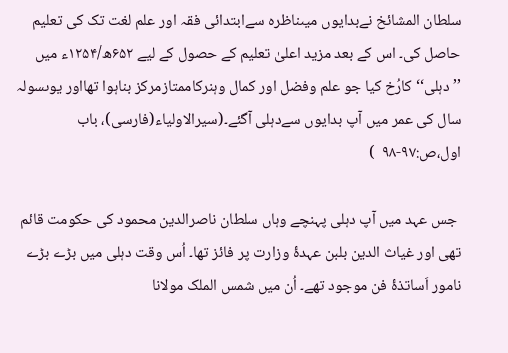سلطان المشائخ نےبدایوں میںناظرہ سےابتدائی فقہ اور علم لغت تک کی تعلیم حاصل کی۔ اس کے بعد مزید اعلیٰ تعلیم کے حصول کے لیے ۶۵۲ھ/۱۲۵۴ء میں ’’دہلی‘‘ کارُخ کیا جو علم وفضل اور کمال وہنرکاممتازمرکز بناہوا تھااور یوںسولہ سال کی عمر میں آپ بدایوں سےدہلی آگئے۔(سیرالاولیاء(فارسی)، باب اول،ص:۹۷-۹۸  )

 جس عہد میں آپ دہلی پہنچے وہاں سلطان ناصرالدین محمود کی حکومت قائم تھی اور غیاث الدین بلبن عہدۂ وزارت پر فائز تھا۔ اُس وقت دہلی میں بڑے بڑے نامور اَساتذۂ فن موجود تھے۔ اُن میں شمس الملک مولانا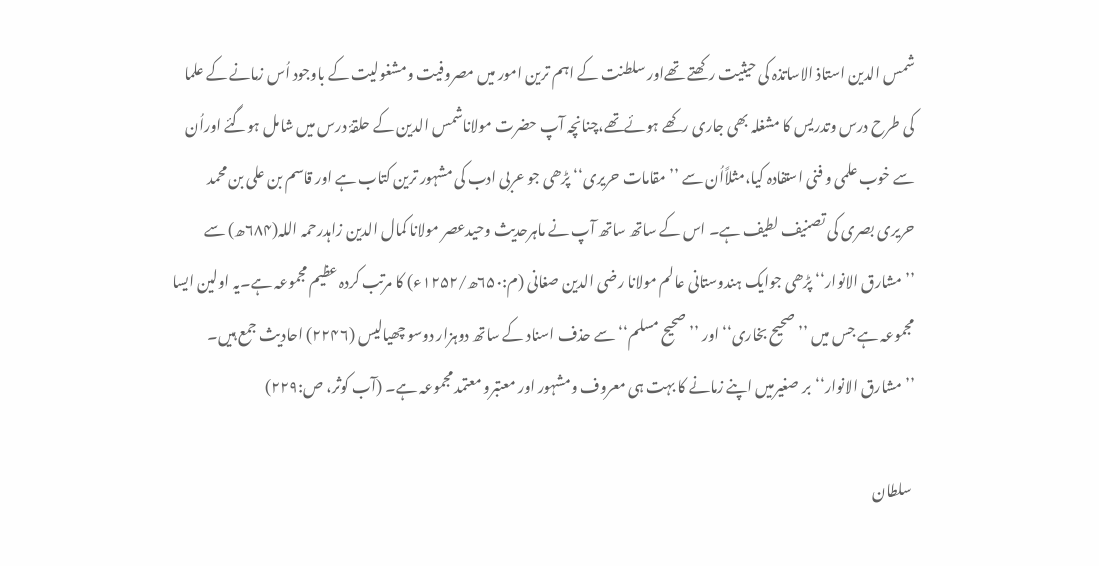شمس الدین استاذ الاساتذہ کی حیثیت رکھتے تھےاور سلطنت کے اہم ترین امور میں مصروفیت ومشغولیت کے باوجود اُس زمانے کے علما کی طرح درس وتدریس کا مشغلہ بھی جاری رکھے ہوئےتھے،چنانچہ آپ حضرت مولاناشمس الدین کے حلقۂ درس میں شامل ہوگئے اوراُن سے خوب علمی و فنی استفادہ کیا،مثلاًاُن سے ’’مقامات حریری‘‘ پڑھی جو عربی ادب کی مشہور ترین کتاب ہے اور قاسم بن علی بن محمد حریری بصری کی تصنیف لطیف ہے۔ اس کے ساتھ ساتھ آپ نے ماہرحدیث وحیدعصر مولانا کمال الدین زاہدرحمہ اللہ(۶۸۴ھ) سے ’’مشارق الانوار‘‘ پڑھی جوایک ہندوستانی عالم مولانا رضی الدین صغانی (م:۶۵۰ھ/۱۲۵۲ء) کا مرتب کردہ عظیم مجموعہ ہے۔یہ اولین ایسا مجموعہ ہے جس میں ’’صحیح بخاری‘‘ اور ’’صحیح مسلم‘‘ سے حذف اسناد کے ساتھ دوہزار دوسو چھیالیس (۲۲۴۶) احادیث جمع ہیں۔ ’’مشارق الانوار‘‘بر صغیرمیں اپنے زمانے کا بہت ہی معروف ومشہور اور معتبرو معتمد مجموعہ ہے۔ (آب کوثر، ص:۲۲۹)

 سلطان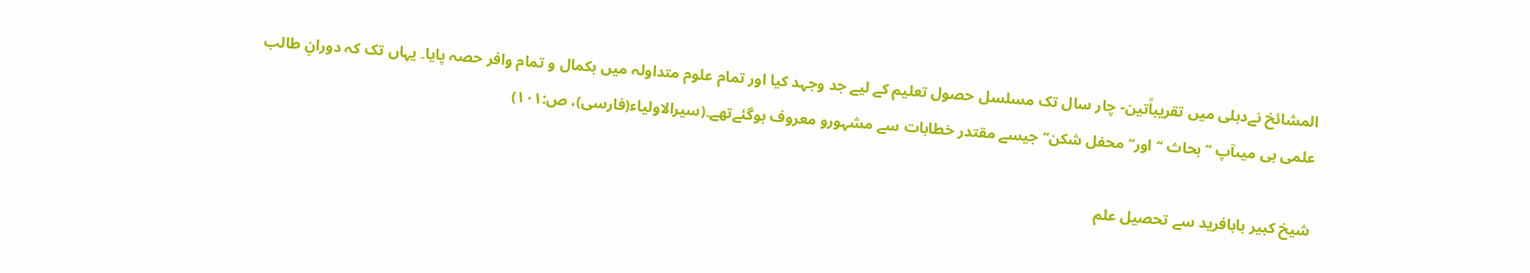المشائخ نےدہلی میں تقریباًتین- چار سال تک مسلسل حصول تعلیم کے لیے جد وجہد کیا اور تمام علوم متداولہ میں بکمال و تمام وافر حصہ پایا۔ یہاں تک کہ دورانِ طالب علمی ہی میںآپ ’’بحاث ‘‘اور’’محفل شکن‘‘ جیسے مقتدر خطابات سے مشہورو معروف ہوگئےتھے۔(سیرالاولیاء(فارسی)، ص:۱۰۱)

شیخ کبیر بابافرید سے تحصیل علم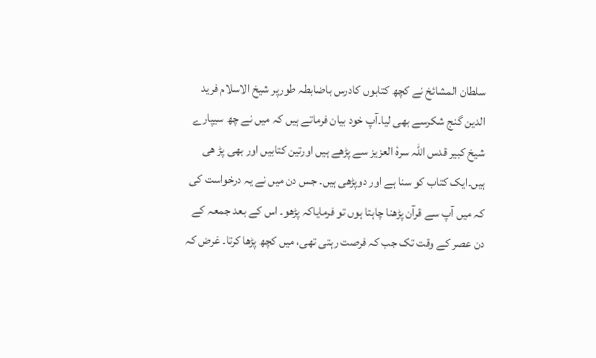سلطان المشائخ نے کچھ کتابوں کادرس باضابطہ طورپر شیخ الاسلام فرید الدین گنج شکرسے بھی لیا۔آپ خود بیان فرماتے ہیں کہ میں نے چھ سیپارے شیخ کبیر قدس اللہ سرہٗ العزیز سے پڑھے ہیں اورتین کتابیں اور بھی پڑ ھی ہیں۔ایک کتاب کو سنا ہے اور دوپڑھی ہیں۔ جس دن میں نے یہ درخواست کی کہ میں آپ سے قرآن پڑھنا چاہتا ہوں تو فرمایاکہ پڑھو۔ اس کے بعد جمعہ کے دن عصر کے وقت تک جب کہ فرصت رہتی تھی، میں کچھ پڑھا کرتا۔ غرض کہ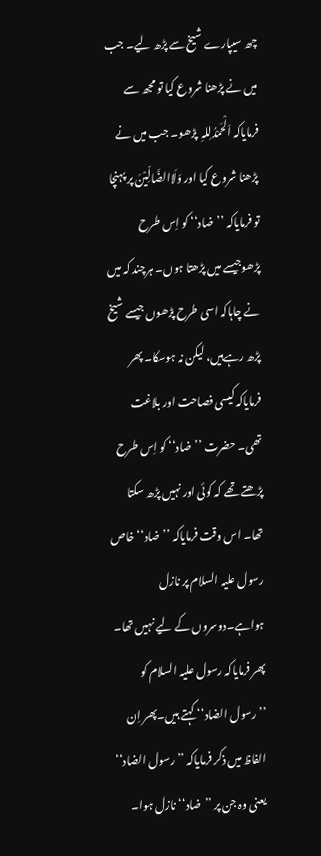چھ سیپارے شیخ سے پڑھ لیے۔ جب میں نے پڑھنا شروع کیا تو مجھ سے فرمایاکہ اَلْحَمْدُلِلہِ  پڑھو۔ جب میں نے پڑھنا شروع کیا اور وَلَاالضَّالِّیْنَ پر پہنچا تو فرمایاکہ ’’ضاد‘‘ کو اِس طرح پڑھوجیسے میں پڑھتا ہوں۔ ہرچند کہ میں نے چاہاکہ اسی طرح پڑھوں جیسے شیخ پڑھ رہےہیں، لیکن نہ ہوسکا۔ پھر فرمایاکہ کیسی فصاحت اور بلاغت تھی۔ حضرت ’’ضاد‘‘ کو اِس طرح پڑھتے تھے کہ کوئی اور نہیں پڑھ سکتا تھا۔ اس وقت فرمایاکہ ’’ضاد‘‘ خاص رسول علیہ السلام پر نازل ہواہے۔دوسروں کے لیے نہیں تھا۔ پھر فرمایاکہ رسول علیہ السلام کو ’’رسول الضاد‘‘ کہتے ہیں۔پھر اِن الفاظ میں ذکر فرمایاکہ ’’رسول الضاد‘‘ یعنی وہ جن پر ’’ضاد‘‘ نازل ہوا۔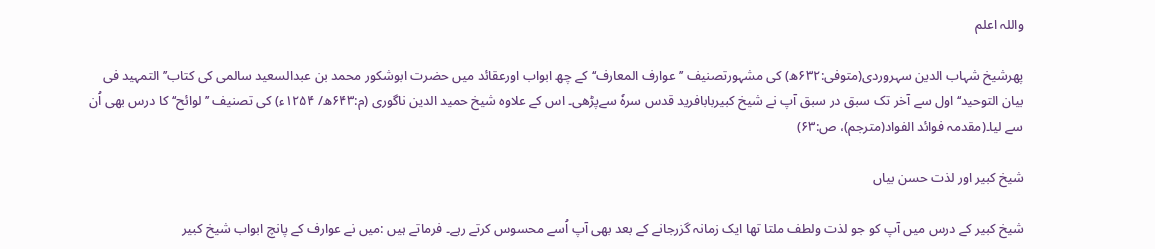واللہ اعلم

پھرشیخ شہاب الدین سہروردی(متوفی:۶۳۲ھ) کی مشہورتصنیف ’’عوارف المعارف‘‘کے چھ ابواب اورعقائد میں حضرت ابوشکور محمد بن عبدالسعید سالمی کی کتاب’’التمہید فی بیان التوحید‘‘ اول سے آخر تک سبق در سبق آپ نے شیخ کبیربابافرید قدس سرہٗ سےپڑھی۔ اس کے علاوہ شیخ حمید الدین ناگوری (م:۶۴۳ھ/ ۱۲۵۴ء) کی تصنیف ’’لوائح‘‘کا درس بھی اُن سے لیا۔(مقدمہ فوائد الفواد(مترجم)، ص:۶۳)

شیخ کبیر اور لذت حسن بیاں

شیخ کبیر کے درس میں آپ کو جو لذت ولطف ملتا تھا ایک زمانہ گزرجانے کے بعد بھی آپ اُسے محسوس کرتے رہے۔ فرماتے ہیں :میں نے عوارف کے پانچ ابواب شیخ کبیر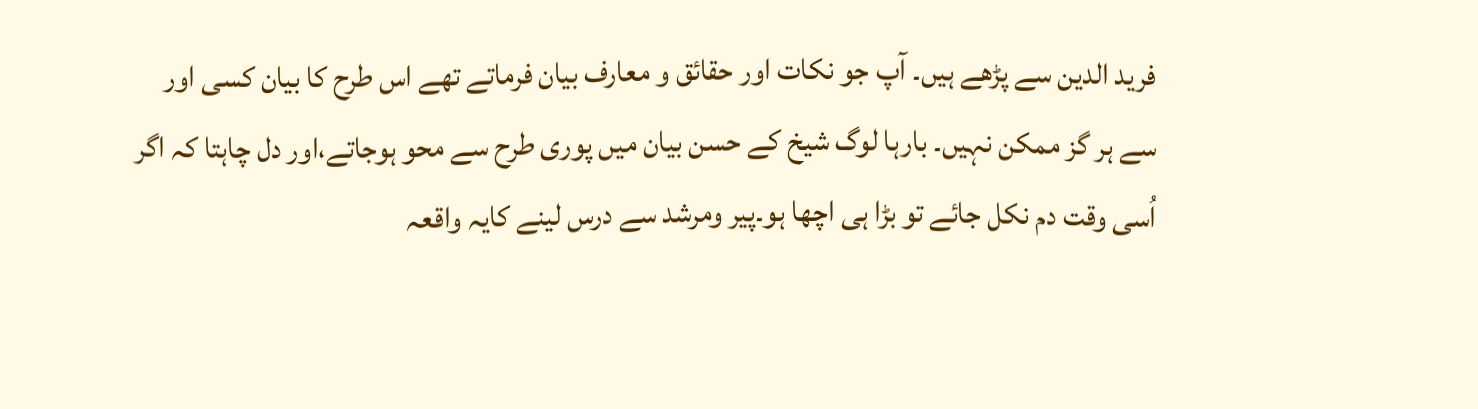فرید الدین سے پڑھے ہیں۔ آپ جو نکات اور حقائق و معارف بیان فرماتے تھے اس طرح کا بیان کسی اور سے ہر گز ممکن نہیں۔ بارہا لوگ شیخ کے حسن بیان میں پوری طرح سے محو ہوجاتے،اور دل چاہتا کہ اگر اُسی وقت دم نکل جائے تو بڑا ہی اچھا ہو۔پیر ومرشد سے درس لینے کایہ واقعہ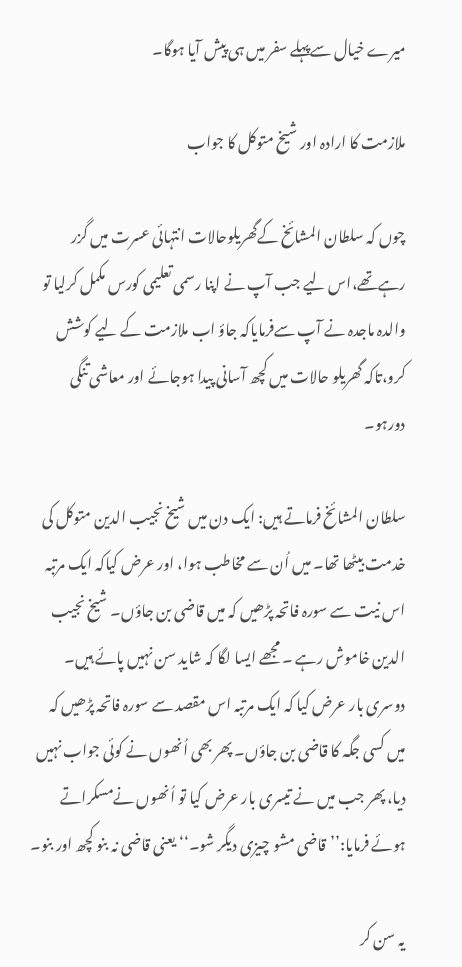میرے خیال سےپہلے سفر میں ہی پیش آیا ہوگا۔

ملازمت کا ارادہ اور شیخ متوکل کا جواب

چوں کہ سلطان المشائخ کےگھریلوحالات انتہائی عسرت میں گزر رہےتھے،اس لیے جب آپ نے اپنا رسمی تعلیمی کورس مکمل کرلیا تو والدہ ماجدہ نے آپ سےفرمایاکہ جاؤ اب ملازمت کے لیے کوشش کرو،تاکہ گھریلو حالات میں کچھ آسانی پیدا ہوجائے اور معاشی تنگی دورہو۔

سلطان المشائخ فرماتے ہیں: ایک دن میں شیخ نجیب الدین متوکل کی خدمت بیٹھا تھا۔ میں اُن سے مخاطب ہوا، اور عرض کیاکہ ایک مرتبہ اس نیت سے سورہ فاتحہ پڑھیں کہ میں قاضی بن جاؤں۔ شیخ نجیب الدین خاموش رہے ۔ مجھے ایسا لگا کہ شاید سن نہیں پائے ہیں۔ دوسری بار عرض کیا کہ ایک مرتبہ اس مقصد سے سورہ فاتحہ پڑھیں کہ میں کسی جگہ کا قاضی بن جاؤں۔ پھر بھی اُنھوں نے کوئی جواب نہیں دیا، پھر جب میں نے تیسری بار عرض کیا تو اُنھوں نےمسکراتے ہوئے فرمایا:’’قاضی مشو چیزی دیگر شو۔‘‘ یعنی قاضی نہ بنو کچھ اور بنو۔

یہ سن کر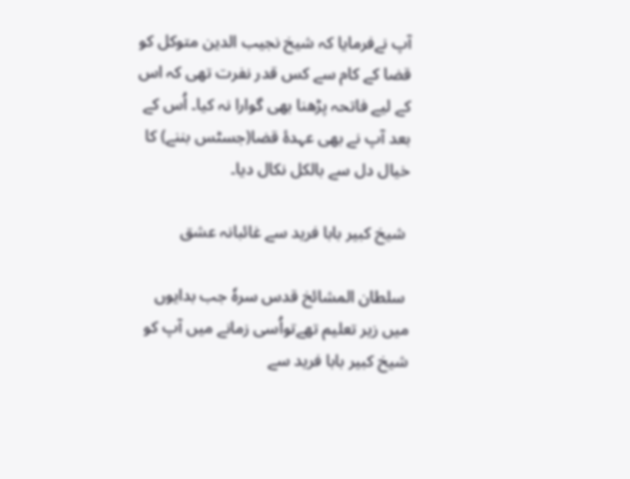آپ نےفرمایا کہ شیخ نجیب الدین متوکل کو قضا کے کام سے کس قدر نفرت تھی کہ اس کے لیے فاتحہ پڑھنا بھی گوارا نہ کیا۔ اُس کے بعد آپ نے بھی عہدۂ قضا(جسٹس بننے) کا خیال دل سے بالکل نکال دیا۔

 شیخ کبیر بابا فرید سے غائبانہ عشق

 سلطان المشائخ قدس سرہٗ جب بدایوں میں زیر تعلیم تھےتواُسی زمانے میں آپ کو شیخ کبیر بابا فرید سے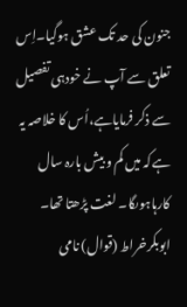جنون کی حد تک عشق ہوگیا۔اِس تعلق سے آپ نے خودہی تفصیل سے ذکر فرمایاہے،اُس کا خلاصہ یہ ہےکہ میں کم و بیش بارہ سال کارہاہوںگا۔ لغت پڑھتا تھا۔ ابوبکرخراط (قوال) نامی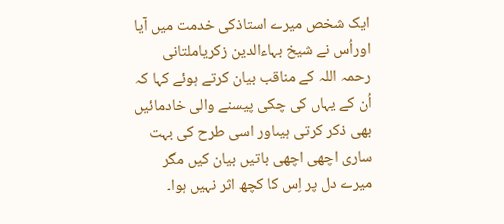ایک شخص میرے استاذکی خدمت میں آیا اوراُس نے شیخ بہاءالدین زکریاملتانی رحمہ اللہ کے مناقب بیان کرتے ہوئے کہا کہ اُن کے یہاں کی چکی پیسنے والی خادمائیں بھی ذکر کرتی ہیںاور اسی طرح کی بہت ساری اچھی اچھی باتیں بیان کیں مگر میرے دل پر اِس کا کچھ اثر نہیں ہوا۔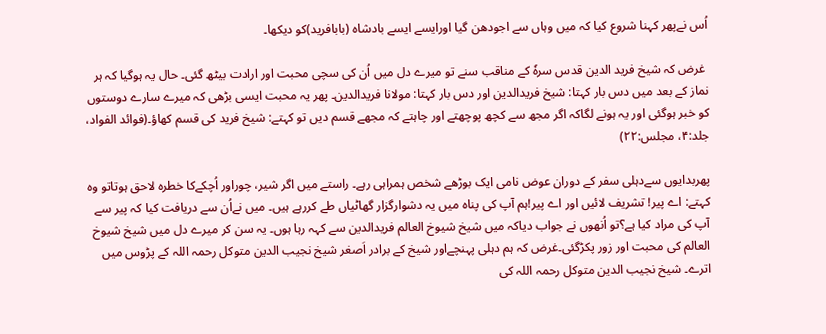اُس نےپھر کہنا شروع کیا کہ میں وہاں سے اجودھن گیا اورایسے ایسے بادشاہ (بابافرید)کو دیکھا۔

 غرض کہ شیخ فرید الدین قدس سرہٗ کے مناقب سنے تو میرے دل میں اُن کی سچی محبت اور ارادت بیٹھ گئی۔ حال یہ ہوگیا کہ ہر نماز کے بعد میں دس بار کہتا: شیخ فریدالدین اور دس بار کہتا: مولانا فریدالدین۔ پھر یہ محبت ایسی بڑھی کہ میرے سارے دوستوں کو خبر ہوگئی اور یہ ہونے لگاکہ اگر مجھ سے کچھ پوچھتے اور چاہتے کہ مجھے قسم دیں تو کہتے: شیخ فرید کی قسم کھاؤ۔(فوائد الفواد، جلد:۴، مجلس:۲۲)

پھربدایوں سےدہلی سفر کے دوران عوض نامی ایک بوڑھے شخص ہمراہی رہے۔ راستے میں اگر شیر، چوراور اُچکےکا خطرہ لاحق ہوتاتو وہ کہتے: اے پیر! تشریف لائیں اور اے پیر!ہم آپ کی پناہ میں یہ دشوارگزار گھاٹیاں طے کررہے ہیں۔ میں نےاُن سے دریافت کیا کہ پیر سے آپ کی مراد کیا ہے؟تو اُنھوں نے جواب دیاکہ میں شیخ شیوخ العالم فریدالدین سے کہہ رہا ہوں۔ یہ سن کر میرے دل میں شیخ شیوخ العالم کی محبت اور زور پکڑگئی۔غرض کہ ہم دہلی پہنچےاور شیخ کے برادر اَصغر شیخ نجیب الدین متوکل رحمہ اللہ کے پڑوس میں اترے۔ شیخ نجیب الدین متوکل رحمہ اللہ کی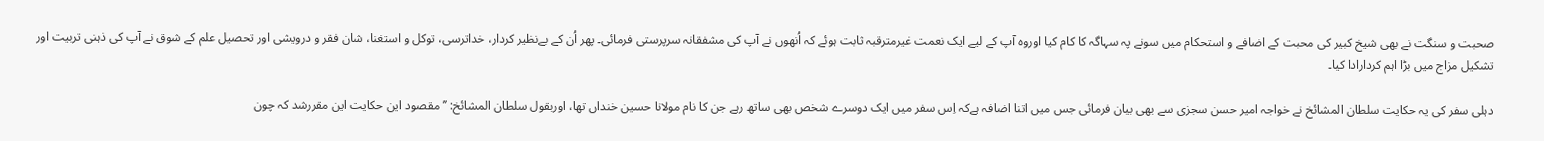صحبت و سنگت نے بھی شیخ کبیر کی محبت کے اضافے و استحکام میں سونے پہ سہاگہ کا کام کیا اوروہ آپ کے لیے ایک نعمت غیرمترقبہ ثابت ہوئے کہ اُنھوں نے آپ کی مشفقانہ سرپرستی فرمائی۔ پھر اُن کے بےنظیر کردار، خداترسی، توکل و استغنا، شان فقر و درویشی اور تحصیل علم کے شوق نے آپ کی ذہنی تربیت اور تشکیل مزاج میں بڑا اہم کردارادا کیا۔

دہلی سفر کی یہ حکایت سلطان المشائخ نے خواجہ امیر حسن سجزی سے بھی بیان فرمائی جس میں اتنا اضافہ ہےکہ اِس سفر میں ایک دوسرے شخص بھی ساتھ رہے جن کا نام مولانا حسین خنداں تھا، اوربقول سلطان المشائخ: ’’مقصود این حکایت این مقررشد کہ چون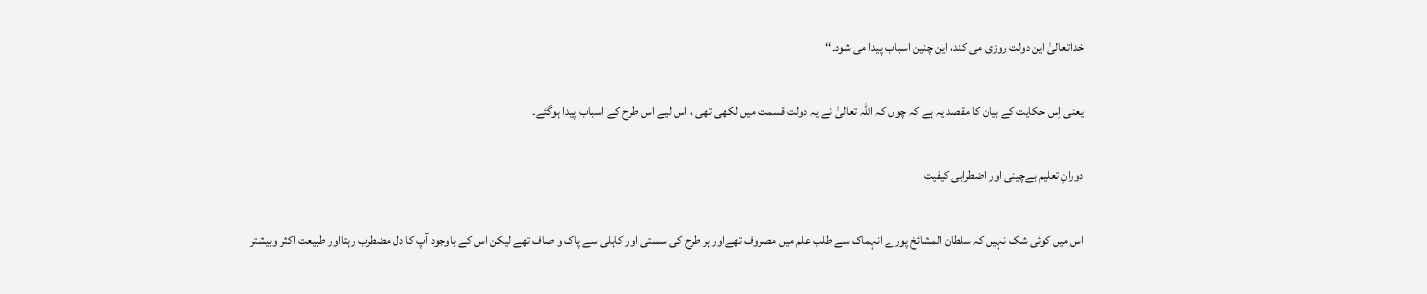خداتعالیٰ این دولت روزی می کند، این چنین اسباب پیدا می شود۔‘‘

یعنی اِس حکایت کے بیان کا مقصد یہ ہے کہ چوں کہ اللہ تعالیٰ نے یہ دولت قسمت میں لکھی تھی ، اس لیے اس طرح کے اسباب پیدا ہوگئے۔

دورانِ تعلیم بےچینی اور اضطرابی کیفیت

اس میں کوئی شک نہیں کہ سلطان المشائخ پورے انہماک سے طلب علم میں مصروف تھےاور ہر طرح کی سستی اور کاہلی سے پاک و صاف تھے لیکن اس کے باوجود آپ کا دل مضطرب رہتااور طبیعت اکثر وبیشتر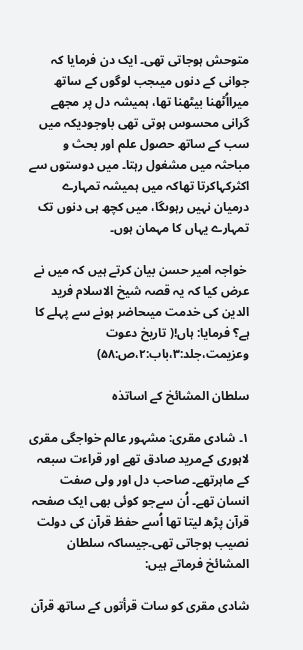متوحش ہوجاتی تھی۔ ایک دن فرمایا کہ جوانی کے دنوں میںجب لوگوں کے ساتھ میرااُٹھنا بیٹھنا تھا، ہمیشہ دل پر مجھے گرانی محسوس ہوتی تھی باوجودیکہ میں سب کے ساتھ حصول علم اور بحث و مباحثہ میں مشغول رہتا۔ میں دوستوں سے اکثرکہاکرتا تھاکہ میں ہمیشہ تمہارے درمیان نہیں رہوںگا، میں کچھ ہی دنوں تک تمہارے یہاں کا مہمان ہوں۔

 خواجہ امیر حسن بیان کرتے ہیں کہ میں نے عرض کیا کہ یہ قصہ شیخ الاسلام فرید الدین کی خدمت میںحاضر ہونے سے پہلے کا ہے؟ فرمایا: ہاں!( تاریخ دعوت وعزیمت،جلد:۳،باب:۲،ص:۵۸)

سلطان المشائخ کے اساتذہ

۱۔ شادی مقری: مشہور عالم خواجگی مقری لاہوری کےمرید صادق تھے اور قراءت سبعہ کے ماہرتھے۔ صاحب دل اور ولی صفت انسان تھے۔ اُن سےجو کوئی بھی ایک صفحہ قرآن پڑھ لیتا تھا اُسے حفظ قرآن کی دولت نصیب ہوجاتی تھی۔جیساکہ سلطان المشائخ فرماتے ہیں:

شادی مقری کو سات قرأتوں کے ساتھ قرآن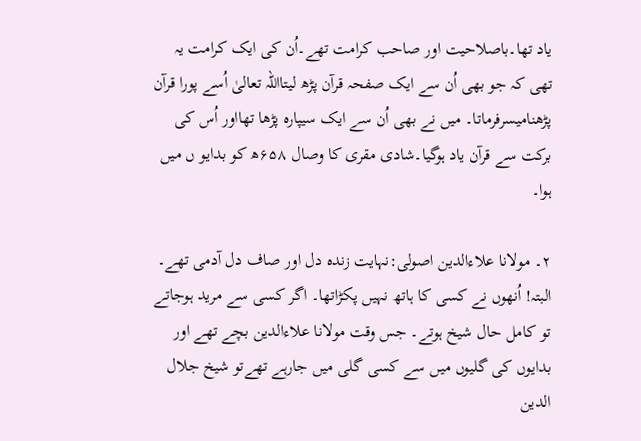یاد تھا۔باصلاحیت اور صاحب کرامت تھے۔اُن کی ایک کرامت یہ تھی کہ جو بھی اُن سے ایک صفحہ قرآن پڑھ لیتااللہ تعالیٰ اُسے پورا قرآن پڑھنامیسرفرماتا۔ میں نے بھی اُن سے ایک سیپارہ پڑھا تھااور اُس کی برکت سے قرآن یاد ہوگیا۔شادی مقری کا وصال ۶۵۸ھ کو بدایو ں میں ہوا۔

۲۔ مولانا علاءالدین اصولی:نہایت زندہ دل اور صاف دل آدمی تھے۔ البتہ! اُنھوں نے کسی کا ہاتھ نہیں پکڑاتھا۔ اگر کسی سے مرید ہوجاتے تو کامل حال شیخ ہوتے۔ جس وقت مولانا علاءالدین بچے تھے اور بدایوں کی گلیوں میں سے کسی گلی میں جارہے تھےتو شیخ جلال الدین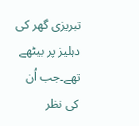تبریزی گھر کی دہلیز پر بیٹھے تھے۔جب اُن کی نظر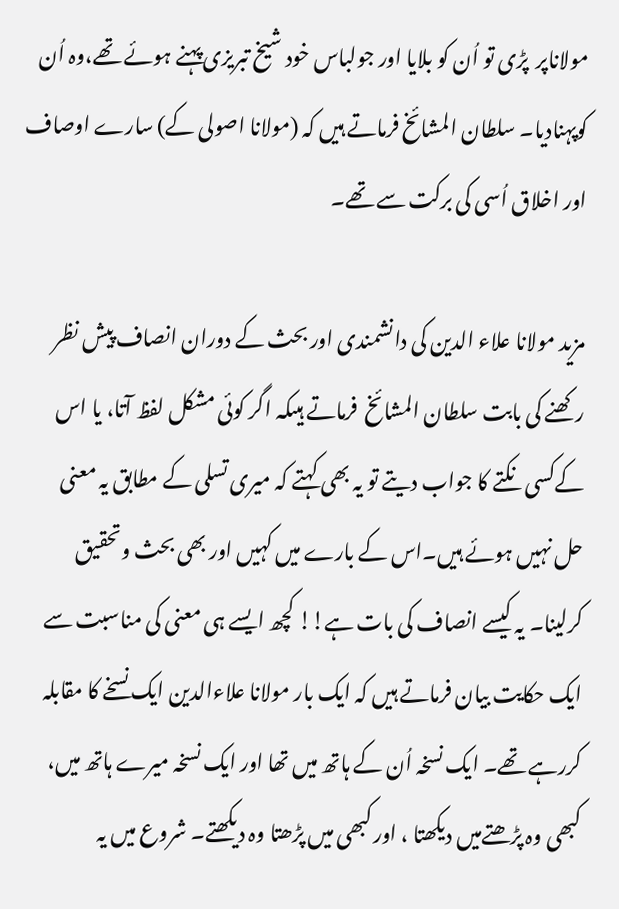مولاناپر  پڑی تو اُن کو بلایا اور جولباس خود شیخ تبریزی پہنے ہوئے تھے،وہ اُن کوپہنادیا۔ سلطان المشائخ فرماتے ہیں کہ (مولانا اصولی کے) سارے اوصاف اور اخلاق اُسی کی برکت سے تھے۔

مزید مولانا علاء الدین کی دانشمندی اور بحث کے دوران انصاف پیش نظر رکھنے کی بابت سلطان المشائخ  فرماتے ہیںکہ اگر کوئی مشکل لفظ آتا، یا اس کےکسی نکتے کا جواب دیتے تو یہ بھی کہتے کہ میری تسلی کے مطابق یہ معنی حل نہیں ہوئے ہیں۔اس کے بارے میں کہیں اور بھی بحث وتحقیق کرلینا۔ یہ کیسے انصاف کی بات ہے!! کچھ ایسے ہی معنی کی مناسبت سے ایک حکایت بیان فرماتے ہیں کہ ایک بار مولانا علاءالدین ایک نسخے کا مقابلہ کررہے تھے۔ ایک نسخہ اُن کے ہاتھ میں تھا اور ایک نسخہ میرے ہاتھ میں، کبھی وہ پڑھتےمیں دیکھتا ، اور کبھی میں پڑھتا وہ دیکھتے۔ شروع میں یہ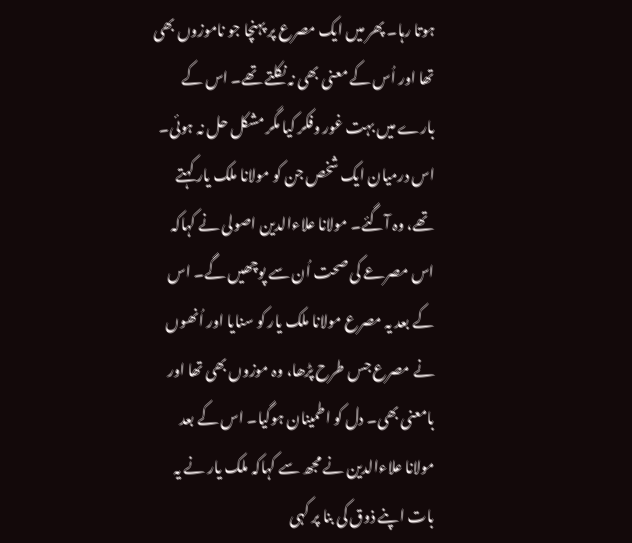ہوتا رہا۔ پھر میں ایک مصرع پر پہنچا جو ناموزوں بھی تھا اور اُس کے معنی بھی نہ نکلتے تھے۔ اس کے بارے میں بہت غور وفکر کیا مگر مشکل حل نہ ہوئی۔ اس درمیان ایک شخص جن کو مولانا ملک یار کہتے تھے، وہ آگئے۔ مولانا علاءالدین اصولی نے کہاکہ اس مصرعے کی صحت اُن سے پوچھیں گے۔ اس کے بعد یہ مصرع مولانا ملک یار کو سنایا اور اُنھوں نے مصرع جس طرح پڑھا، وہ موزوں بھی تھا اور بامعنی بھی۔ دل کو اطمینان ہوگیا۔ اس کے بعد مولانا علاءالدین نے مجھ سے کہاکہ ملک یار نے یہ بات اپنے ذوق کی بنا پر کہی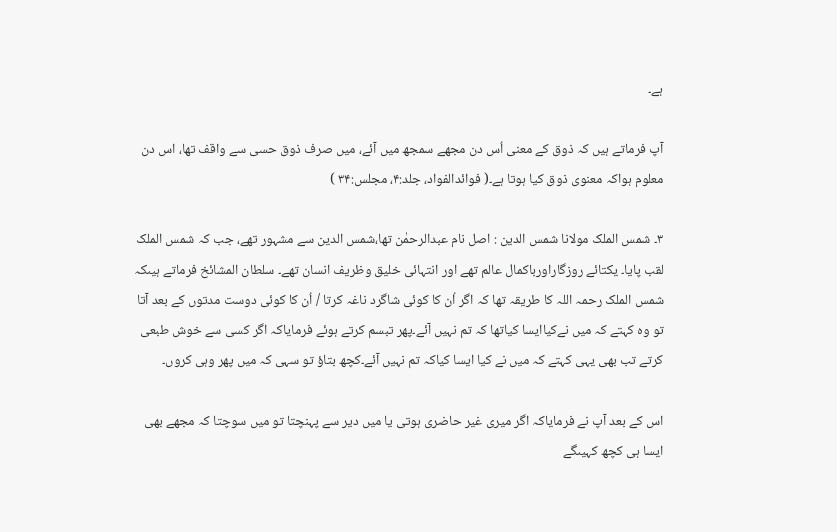ہے۔

آپ فرماتے ہیں کہ ذوق کے معنی اُس دن مجھے سمجھ میں آئے، میں صرف ذوق حسی سے واقف تھا، اس دن معلوم ہواکہ معنوی ذوق کیا ہوتا ہے۔( فوائدالفواد، جلد:۴، مجلس:۳۴ )

۳۔ شمس الملک مولانا شمس الدین : اصل نام عبدالرحمٰن تھا،شمس الدین سے مشہور تھے، جب کہ شمس الملک لقب پایا۔ یکتائے روزگاراورباکمال عالم تھے اور انتہائی خلیق وظریف انسان تھے۔ سلطان المشائخ فرماتے ہیںکہ شمس الملک رحمہ اللہ کا طریقہ تھا کہ اگر اُن کا کوئی شاگرد ناغہ کرتا / اُن کا کوئی دوست مدتوں کے بعد آتا تو وہ کہتے کہ میں نےکیاایسا کیاتھا کہ تم نہیں آئے۔پھر تبسم کرتے ہوئے فرمایاکہ اگر کسی سے خوش طبعی کرتے تب بھی یہی کہتے کہ میں نے کیا ایسا کیاکہ تم نہیں آئے۔کچھ بتاؤ تو سہی کہ میں پھر وہی کروں۔

اس کے بعد آپ نے فرمایاکہ اگر میری غیر حاضری ہوتی یا میں دیر سے پہنچتا تو میں سوچتا کہ مجھے بھی ایسا ہی کچھ کہیںگے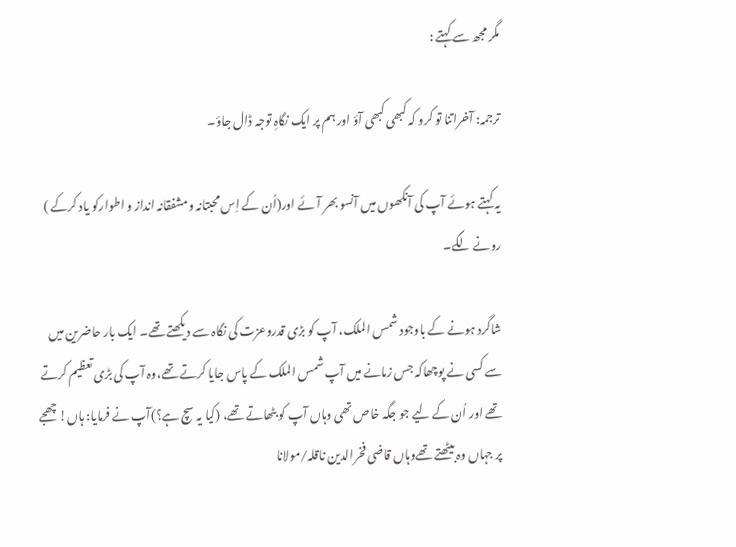مگر مجھ سے کہتے :

ترجمہ: آخراتنا تو کرو کہ کبھی کبھی آؤ اور ہم پر ایک نگاہِ توجہ ڈال جاؤ۔

یہ کہتے ہوئے آپ کی آنکھوں میں آنسو بھر آئے اور(اُن کے اِس محبتانہ ومشفقانہ انداز و اطوارکو یاد کرکے ) رونے لگے۔

شاگرد ہونے کے باوجود شمس الملک، آپ کو بڑی قدروعزت کی نگاہ سے دیکھتے تھے۔ ایک بار حاضرین میں سے کسی نے پوچھاکہ جس زمانے میں آپ شمس الملک کے پاس جایا کرتے تھے،وہ آپ کی بڑی تعظیم کرتے تھے اور اُن کے لیے جو جگہ خاص تھی وہاں آپ کو بٹھاتے تھے، (کیا یہ سچ ہے؟)آپ نے فرمایا: ہاں! چھجے پر جہاں وہ بیٹھتے تھےوہاں قاضی فخرالدین ناقلہ/مولانا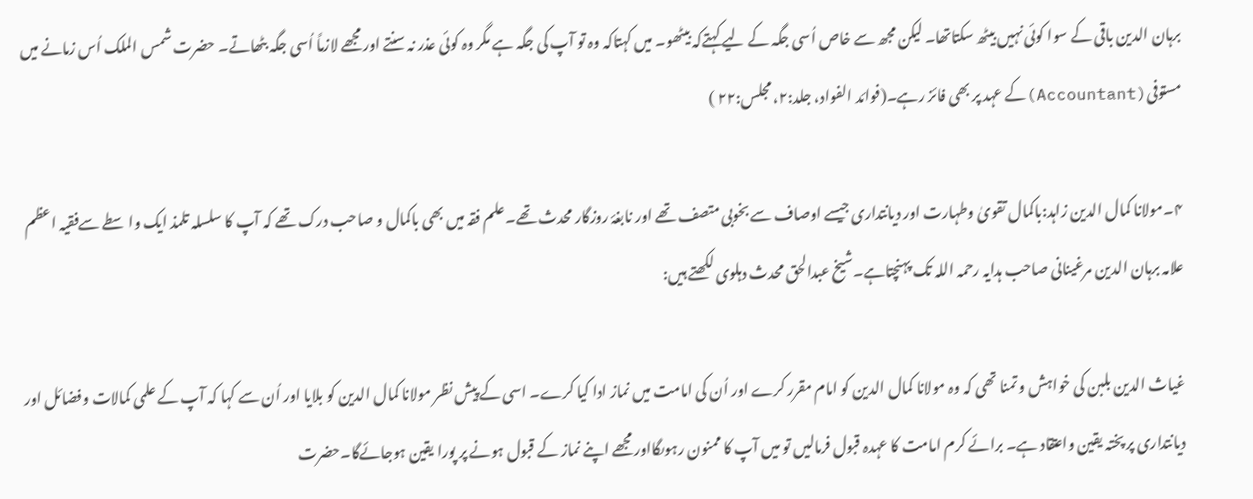برہان الدین باقی کے سوا کوئی نہیں بیٹھ سکتاتھا۔ لیکن مجھ سے خاص اُسی جگہ کے لیے کہتےکہ بیٹھو۔ میں کہتاکہ وہ تو آپ کی جگہ ہے مگر وہ کوئی عذر نہ سنتے اور مجھے لازماً اُسی جگہ بٹھاتے۔ حضرت شمس الملک اُس زمانے میں مستوفی(Accountant)کے عہد پر بھی فائز رہے۔(فوائد الفواد، جلد:۲، مجلس:۲۲ )

۴۔مولانا کمال الدین زاہد:باکمال تقویٰ وطہارت اور دیانتداری جیسے اوصاف سے بخوبی متصف تھے اور نابغۂ روزگار محدث تھے۔علم فقہ میں بھی باکمال و صاحب درک تھے کہ آپ کا سلسلہ تلمذ ایک واسطے سےفقیہ اعظم علامہ برہان الدین مرغینانی صاحب ہدایہ رحمہ اللہ تک پہنچتاہے۔شیخ عبدالحق محدث دہلوی لکھتے ہیں:

غیاث الدین بلبن کی خواہش و تمنا تھی کہ وہ مولانا کمال الدین کو امام مقرر کرے اور اُن کی امامت میں نماز ادا کیا کرے۔ اسی کے پیش نظر مولانا کمال الدین کو بلایا اور اُن سے کہا کہ آپ کے علمی کمالات وفضائل اور دیانتداری پر پختہ یقین واعتقاد ہے۔ برائے کرم امامت کا عہدہ قبول فرمالیں تو میں آپ کا ممنون رہوںگااور مجھے اپنے نماز کے قبول ہونے پر پورا یقین ہوجائےگا۔حضرت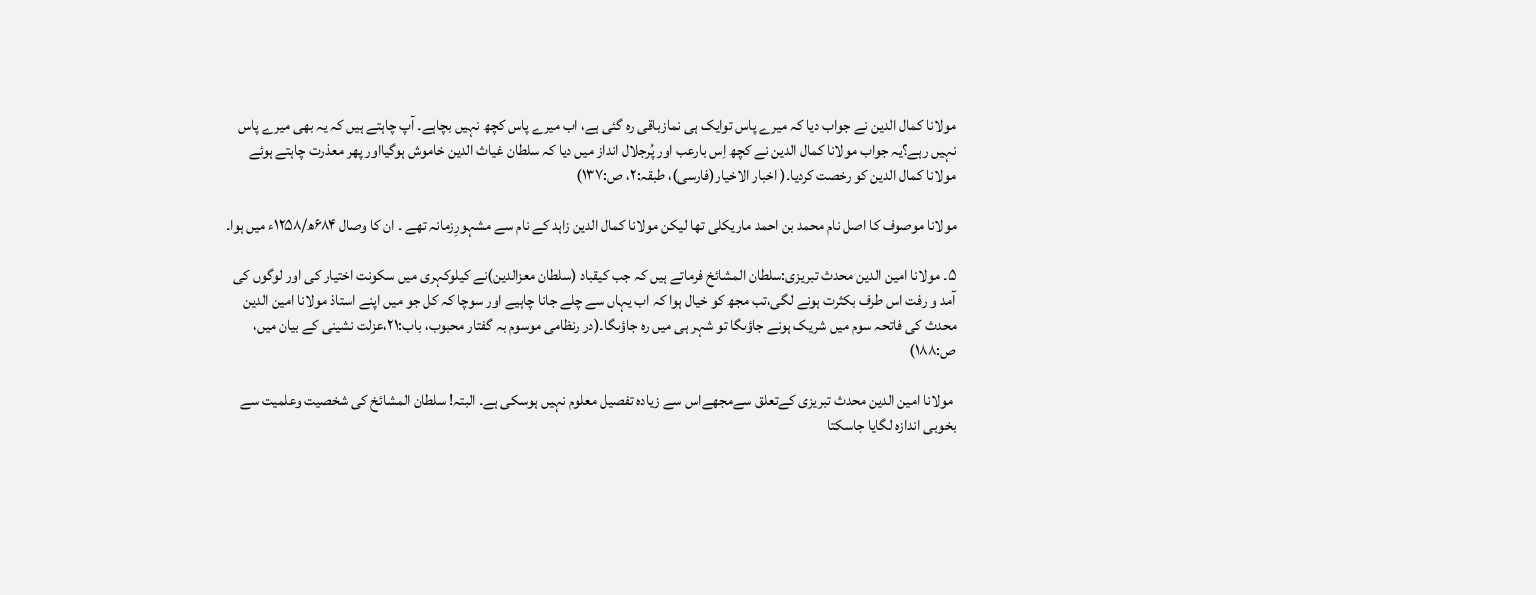مولانا کمال الدین نے جواب دیا کہ میرے پاس توایک ہی نمازباقی رہ گئی ہے، اب میرے پاس کچھ نہیں بچاہے۔ آپ چاہتے ہیں کہ یہ بھی میرے پاس نہیں رہے؟یہ جواب مولانا کمال الدین نے کچھ اِس بارعب اور پُرجلال انداز میں دیا کہ سلطان غیاث الدین خاموش ہوگیااور پھر معذرت چاہتے ہوئے مولانا کمال الدین کو رخصت کردیا۔( اخبار الاخیار(فارسی)، طبقہ:۲، ص:۱۳۷)

مولانا موصوف کا اصل نام محمد بن احمد ماریکلی تھا لیکن مولانا کمال الدین زاہد کے نام سے مشہورِزمانہ تھے ۔ ان کا وصال ۶۸۴ھ/۱۲۵۸ء میں ہوا۔

۵۔ مولانا امین الدین محدث تبریزی:سلطان المشائخ فرماتے ہیں کہ جب کیقباد (سلطان معزالدین)نے کیلوکہری میں سکونت اختیار کی اور لوگوں کی آمد و رفت اس طرف بکثرت ہونے لگی،تب مجھ کو خیال ہوا کہ اب یہاں سے چلے جانا چاہیے اور سوچا کہ کل جو میں اپنے استاذ مولانا امین الدین محدث کی فاتحہ سوم میں شریک ہونے جاؤںگا تو شہر ہی میں رہ جاؤںگا۔(در رنظامی موسوم بہ گفتار محبوب، باب:۲۱،عزلت نشینی کے بیان میں، ص:۱۸۸)

 مولانا امین الدین محدث تبریزی کےتعلق سےمجھےاس سے زیادہ تفصیل معلوم نہیں ہوسکی ہے۔ البتہ! سلطان المشائخ کی شخصیت وعلمیت سے بخوبی اندازہ لگایا جاسکتا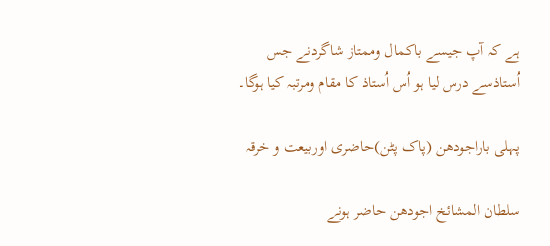ہے کہ آپ جیسے باکمال وممتاز شاگردنے جس اُستاذسے درس لیا ہو اُس اُستاذ کا مقام ومرتبہ کیا ہوگا۔

پہلی باراجودھن (پاک پٹن)حاضری اوربیعت و خرقہ

سلطان المشائخ اجودھن حاضر ہونے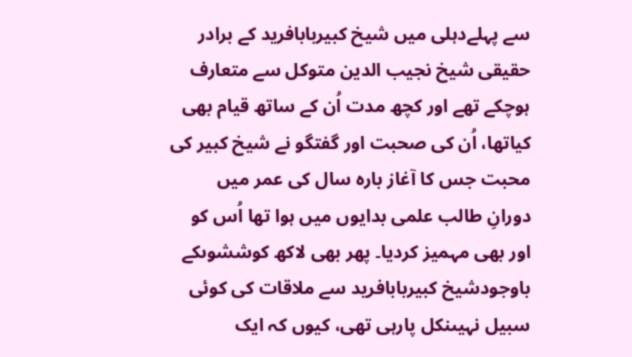سے پہلےدہلی میں شیخ کبیربابافرید کے برادر حقیقی شیخ نجیب الدین متوکل سے متعارف ہوچکے تھے اور کچھ مدت اُن کے ساتھ قیام بھی کیاتھا، اُن کی صحبت اور گفتگو نے شیخ کبیر کی محبت جس کا آغاز بارہ سال کی عمر میں دورانِ طالب علمی بدایوں میں ہوا تھا اُس کو اور بھی مہمیز کردیا۔ پھر بھی لاکھ کوششوںکے باوجودشیخ کبیربابافرید سے ملاقات کی کوئی سبیل نہیںنکل پارہی تھی، کیوں کہ ایک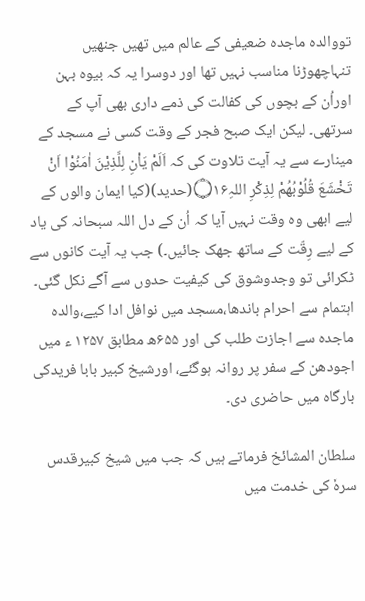تووالدہ ماجدہ ضعیفی کے عالم میں تھیں جنھیں تنہاچھوڑنا مناسب نہیں تھا اور دوسرا یہ کہ بیوہ بہن اوراُن کے بچوں کی کفالت کی ذمے داری بھی آپ کے سرتھی۔ لیکن ایک صبح فجر کے وقت کسی نے مسجد کے مینارے سے یہ آیت تلاوت کی کہ اَلَمْ یَاْنِ لِلَّذِیْنَ اٰمَنُوْا اَنْ تَخْشَعَ قُلُوْبُهُمْ لِذِكْرِ اللہِ۝۱۶(حدید)(کیا ایمان والوں کے لیے ابھی وہ وقت نہیں آیا کہ اُن کے دل اللہ سبحانہ کی یاد کے لیے رِقّت کے ساتھ جھک جائیں۔) جب یہ آیت کانوں سے ٹکرائی تو وجدوشوق کی کیفیت حدوں سے آگے نکل گئی۔ اہتمام سے احرام باندھا،مسجد میں نوافل ادا کیے،والدہ ماجدہ سے اجازت طلب کی اور ۶۵۵ھ مطابق ۱۲۵۷ ء میں اجودھن کے سفر پر روانہ ہوگئے، اورشیخ کبیر بابا فریدکی بارگاہ میں حاضری دی۔

سلطان المشائخ فرماتے ہیں کہ جب میں شیخ کبیرقدس سرہٗ کی خدمت میں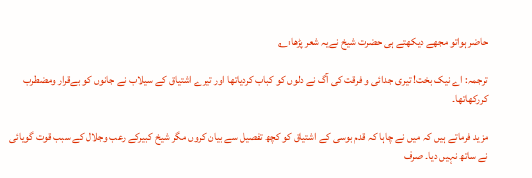حاضر ہواتو مجھے دیکھتے ہی حضرت شیخ نےیہ شعر پڑھا:؎

ترجمہ: اے نیک بخت! تیری جدائی و فرقت کی آگ نے دلوں کو کباب کردیاتھا اور تیرے اشتیاق کے سیلاب نے جانوں کو بےقرار ومضطرب کررکھاتھا۔

مزید فرماتے ہیں کہ میں نے چاہا کہ قدم بوسی کے اشتیاق کو کچھ تفصیل سے بیان کروں مگر شیخ کبیرکے رعب وجلال کے سبب قوت گویائی نے ساتھ نہیں دیا۔ صرف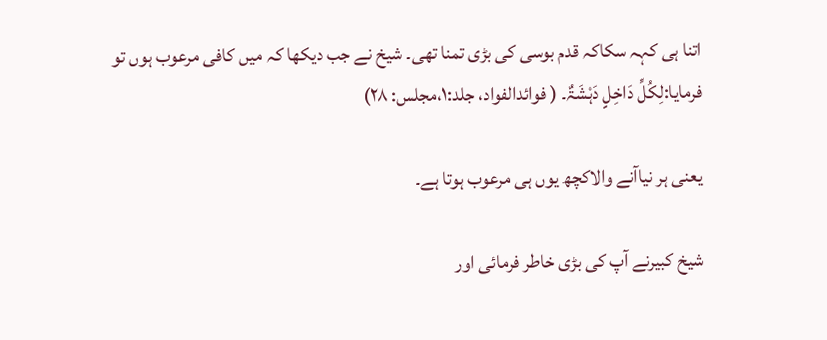اتنا ہی کہہ سکاکہ قدم بوسی کی بڑی تمنا تھی۔ شیخ نے جب دیکھا کہ میں کافی مرعوب ہوں تو فرمایا:لِکُلِّ دَاخِلٍ دَہْشَۃٌ۔ ( فوائدالفواد، جلد:۱،مجلس: ۲۸)

یعنی ہر نیاآنے والاکچھ یوں ہی مرعوب ہوتا ہے۔

شیخ کبیرنے آپ کی بڑی خاطر فرمائی اور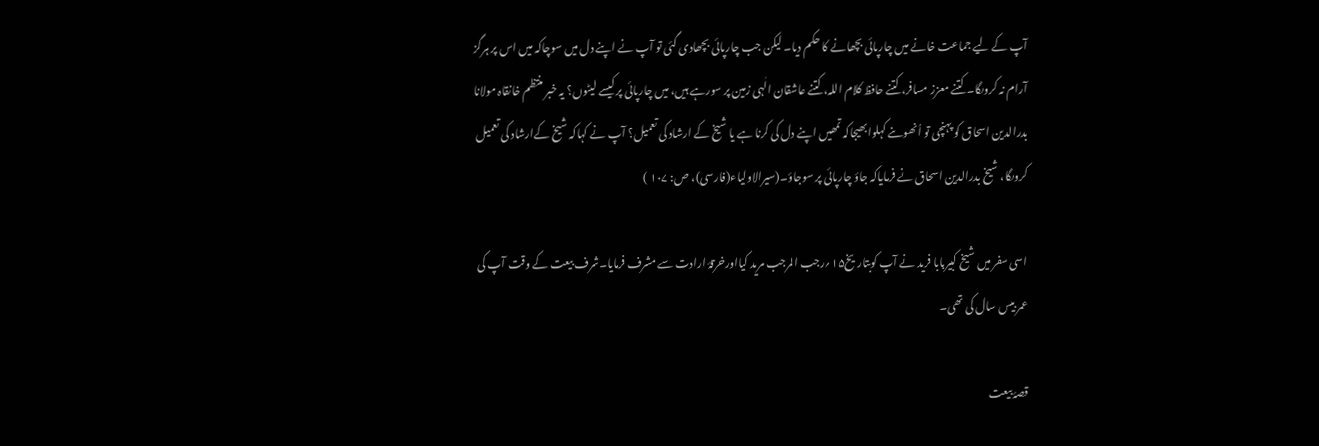آپ کے لیے جماعت خانے میں چارپائی بچھانے کا حکم دیا۔ لیکن جب چارپائی بچھادی گئی تو آپ نے اپنے دل میں سوچاکہ میں اس پر ہرگز آرام نہ کروںگا۔ کتنے معزز مسافر، کتنے حافظ کلام اللہ، کتنے عاشقان الٰہی زمین پر سورہے ہیں، میں چارپائی پر کیسے لیٹوں؟ یہ خبر منتظم خانقاہ مولانا بدرالدین اسحاق کو پہنچی تو اُنھوںنے کہلوابھیجاکہ تمھیں اپنے دل کی کرنا ہے یا شیخ کے ارشاد کی تعمیل؟ آپ نے کہاکہ شیخ کےارشاد کی تعمیل کروںگا، شیخ بدرالدین اسحاق نے فرمایاکہ جاؤ چارپائی پر سوجاؤ۔(سیرالاولیاء(فارسی)، ص: ۱۰۷ )

اسی سفر میں شیخ کبیربابا فرید نے آپ کوبتاریخ۱۵؍رجب المرجب مرید کیااورخرقۂ ارادت سے مشرف فرمایا۔شرف بیعت کے وقت آپ کی عمر بیس سال کی تھی۔

قصۂ بیعت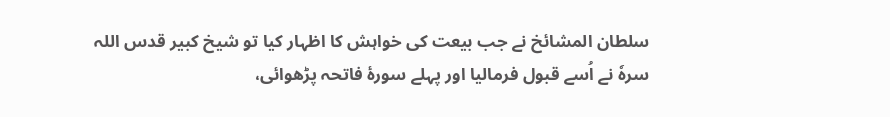سلطان المشائخ نے جب بیعت کی خواہش کا اظہار کیا تو شیخ کبیر قدس اللہ سرہٗ نے اُسے قبول فرمالیا اور پہلے سورۂ فاتحہ پڑھوائی،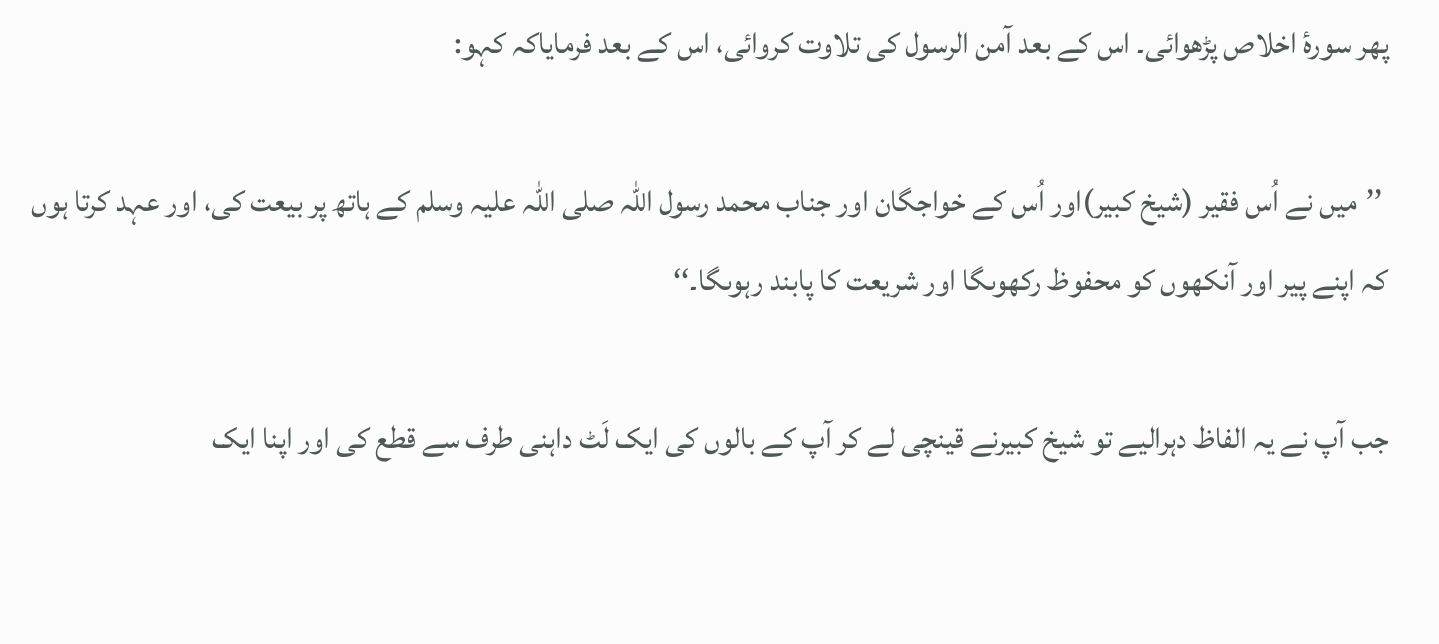پھر سورۂ اخلاص پڑھوائی۔ اس کے بعد آمن الرسول کی تلاوت کروائی، اس کے بعد فرمایاکہ کہو:

 ’’میں نے اُس فقیر (شیخ کبیر)اور اُس کے خواجگان اور جناب محمد رسول اللہ صلی اللہ علیہ وسلم کے ہاتھ پر بیعت کی، اور عہد کرتا ہوں کہ اپنے پیر اور آنکھوں کو محفوظ رکھوںگا اور شریعت کا پابند رہوںگا۔‘‘

جب آپ نے یہ الفاظ دہرالیے تو شیخ کبیرنے قینچی لے کر آپ کے بالوں کی ایک لَٹ داہنی طرف سے قطع کی اور اپنا ایک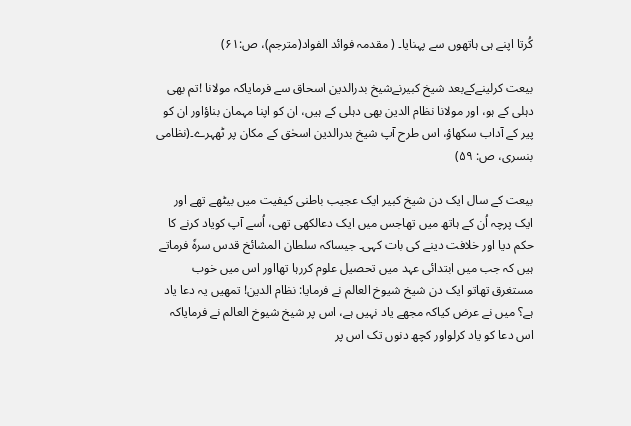کُرتا اپنے ہی ہاتھوں سے پہنایا۔ ( مقدمہ فوائد الفواد(مترجم)، ص:۶۱)

بیعت کرلینےکےبعد شیخ کبیرنےشیخ بدرالدین اسحاق سے فرمایاکہ مولانا !تم بھی دہلی کے ہو، اور مولانا نظام الدین بھی دہلی کے ہیں، ان کو اپنا مہمان بناؤاور ان کو پیر کے آداب سکھاؤ، اس طرح آپ شیخ بدرالدین اسحٰق کے مکان پر ٹھہرے۔(نظامی بنسری، ص: ۵۹)

بیعت کے سال ایک دن شیخ کبیر ایک عجیب باطنی کیفیت میں بیٹھے تھے اور ایک پرچہ اُن کے ہاتھ میں تھاجس میں ایک دعالکھی تھی، اُسے آپ کویاد کرنے کا حکم دیا اور خلافت دینے کی بات کہی۔ جیساکہ سلطان المشائخ قدس سرہٗ فرماتے ہیں کہ جب میں ابتدائی عہد میں تحصیل علوم کررہا تھااور اس میں خوب مستغرق تھاتو ایک دن شیخ شیوخ العالم نے فرمایا: نظام الدین! تمھیں یہ دعا یاد ہے؟ میں نے عرض کیاکہ مجھے یاد نہیں ہے، اس پر شیخ شیوخ العالم نے فرمایاکہ اس دعا کو یاد کرلواور کچھ دنوں تک اس پر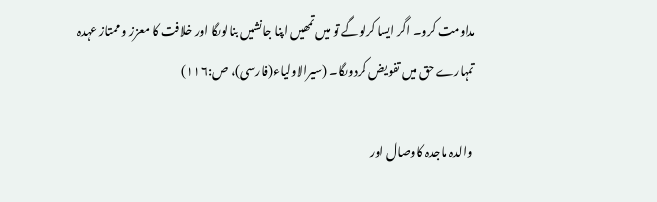مداومت کرو۔ اگر ایسا کرلوگے تو میں تمھیں اپنا جانشیں بنالوںگا اور خلافت کا معزز و ممتاز عہدہ تمہارے حق میں تفویض کردوںگا۔ (سیرالاولیاء(فارسی)، ص:۱۱۶)

 والدہ ماجدہ کاوصال اور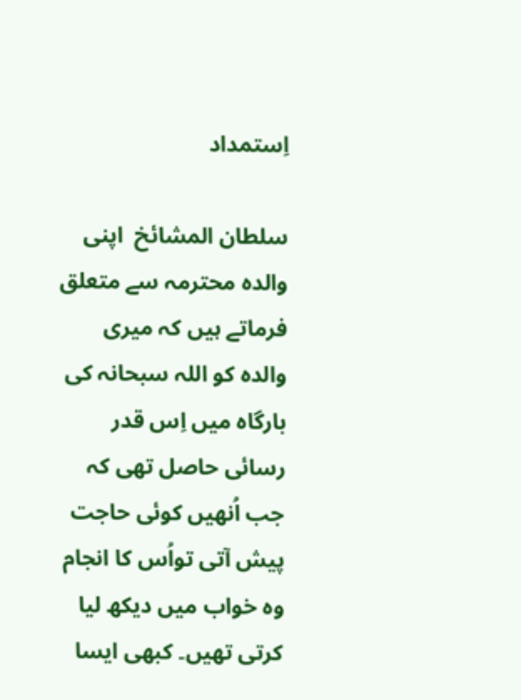اِستمداد

سلطان المشائخ  اپنی والدہ محترمہ سے متعلق فرماتے ہیں کہ میری والدہ کو اللہ سبحانہ کی بارگاہ میں اِس قدر رسائی حاصل تھی کہ جب اُنھیں کوئی حاجت پیش آتی تواُس کا انجام وہ خواب میں دیکھ لیا کرتی تھیں۔ کبھی ایسا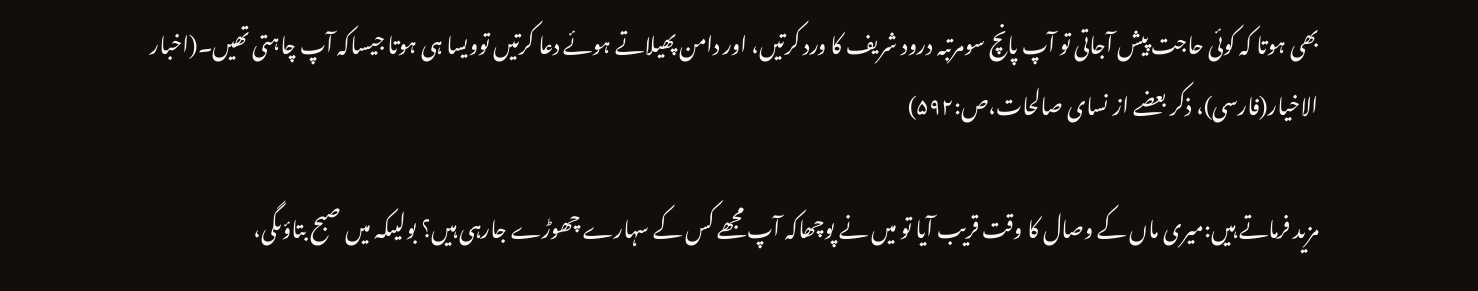بھی ہوتا کہ کوئی حاجت پیش آجاتی تو آپ پانچ سومرتبہ درود شریف کا ورد کرتیں، اور دامن پھیلاتے ہوئے دعا کرتیں توویسا ہی ہوتا جیساکہ آپ چاہتی تھیں۔(اخبار الاخیار(فارسی)، ذکر بعضے از نسای صالحات،ص:۵۹۲)

مزید فرماتے ہیں:میری ماں کے وصال کا وقت قریب آیا تو میں نے پوچھاکہ آپ مجھے کس کے سہارے چھوڑے جارہی ہیں؟ بولیںکہ میں صبح بتاؤںگی،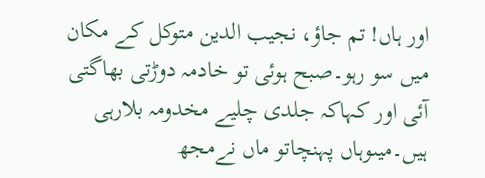اور ہاں! تم جاؤ، نجیب الدین متوکل کے مکان میں سو رہو۔صبح ہوئی تو خادمہ دوڑتی بھاگتی آئی اور کہاکہ جلدی چلیے مخدومہ بلارہی ہیں۔میںوہاں پہنچاتو ماں نےمجھ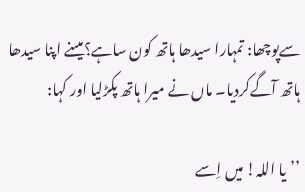سےپوچھا: تمہارا سیدھا ہاتھ کون ساہے؟میںنے اپنا سیدھا ہاتھ آگےکردیا۔ ماں نے میرا ہاتھ پکڑلیا اور کہا:

’’یا اللہ! میں اِسے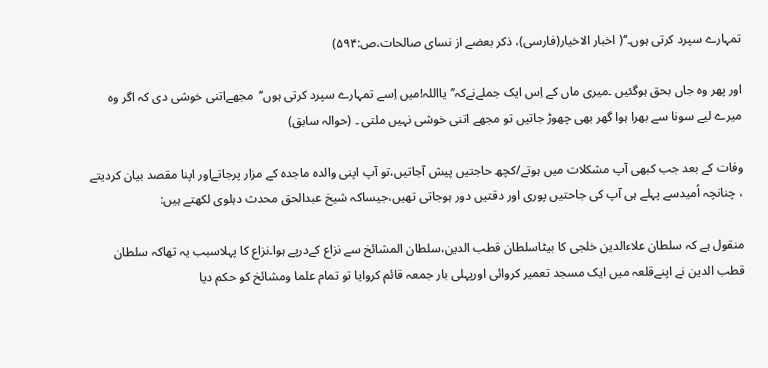تمہارے سپرد کرتی ہوں۔‘‘( اخبار الاخیار(فارسی)، ذکر بعضے از نسای صالحات،ص:۵۹۴)

اور پھر وہ جاں بحق ہوگئیں ۔میری ماں کے اِس ایک جملےنےکہ’’یااللہ!میں اِسے تمہارے سپرد کرتی ہوں‘‘  مجھےاتنی خوشی دی کہ اگر وہ میرے لیے سونا سے بھرا ہوا گھر بھی چھوڑ جاتیں تو مجھے اتنی خوشی نہیں ملتی ۔ (حوالہ سابق)

وفات کے بعد جب کبھی آپ مشکلات میں ہوتے/کچھ حاجتیں پیش آجاتیں،تو آپ اپنی والدہ ماجدہ کے مزار پرجاتےاور اپنا مقصد بیان کردیتے ، چنانچہ اُمیدسے پہلے ہی آپ کی جاحتیں پوری اور دقتیں دور ہوجاتی تھیں،جیساکہ شیخ عبدالحق محدث دہلوی لکھتے ہیں:

منقول ہے کہ سلطان علاءالدین خلجی کا بیٹاسلطان قطب الدین،سلطان المشائخ سے نزاع کےدرپے ہوا۔نزاع کا پہلاسبب یہ تھاکہ سلطان قطب الدین نے اپنےقلعہ میں ایک مسجد تعمیر کروائی اورپہلی بار جمعہ قائم کروایا تو تمام علما ومشائخ کو حکم دیا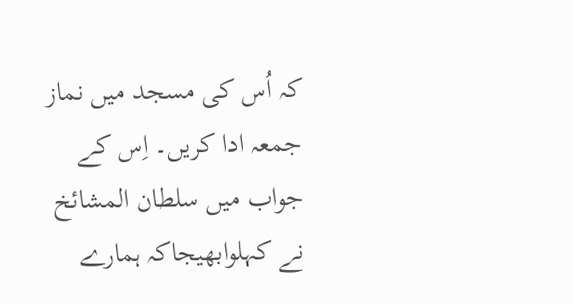کہ اُس کی مسجد میں نماز جمعہ ادا کریں۔ اِس کے جواب میں سلطان المشائخ نے کہلوابھیجاکہ ہمارے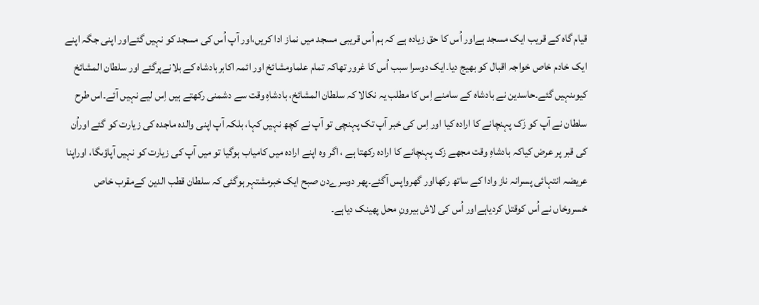قیام گاہ کے قریب ایک مسجد ہےاور اُس کا حق زیادہ ہے کہ ہم اُس قریبی مسجد میں نماز ادا کریں،اور آپ اُس کی مسجد کو نہیں گئےاور اپنی جگہ اپنے ایک خادم خاص خواجہ اقبال کو بھیج دیا۔ایک دوسرا سبب اُس کا غرور تھاکہ تمام علماومشائخ اور ائمہ اکابربادشاہ کے بلانےپرگئے اور سلطان المشائخ کیوںنہیں گئے۔حاسدین نے بادشاہ کے سامنے اِس کا مطلب یہ نکالا کہ سلطان المشائخ، بادشاہِ وقت سے دشمنی رکھتے ہیں اِس لیے نہیں آئے۔اس طرح سلطان نے آپ کو زَک پہنچانے کا ارادہ کیا اور اِس کی خبر آپ تک پہنچی تو آپ نے کچھ نہیں کہا، بلکہ آپ اپنی والدہ ماجدہ کی زیارت کو گئے اوراُن کی قبر پر عرض کیاکہ بادشاہِ وقت مجھے زک پہنچانے کا ارادہ رکھتا ہے ، اگر وہ اپنے ارادہ میں کامیاب ہوگیا تو میں آپ کی زیارت کو نہیں آپاؤںگا، اوراپنا عریضہ انتہائی پسرانہ ناز وادا کے ساتھ رکھااور گھرواپس آگئے۔پھر دوسرےدن صبح ایک خبرمشتہر ہوگئی کہ سلطان قطب الدین کےمقرب خاص خسروخاں نے اُس کوقتل کردیاہےاور اُس کی لاش بیرونِ محل پھینک دیاہے۔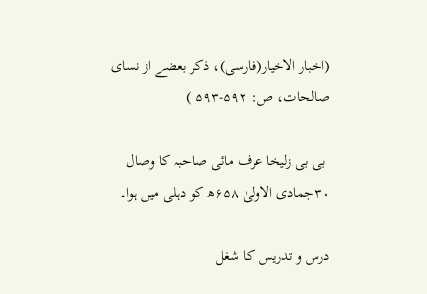(اخبار الاخیار(فارسی)، ذکر بعضے از نسای صالحات، ص: ۵۹۲-۵۹۳ )

 بی بی زلیخا عرف مائی صاحبہ کا وصال ۳۰جمادی الاولیٰ ۶۵۸ھ کو دہلی میں ہوا۔

درس و تدریس کا شغل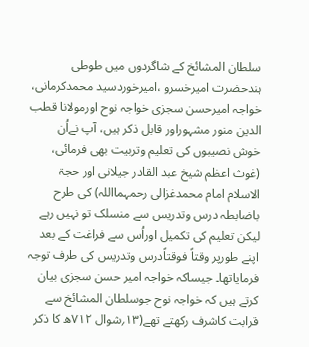سلطان المشائخ کے شاگردوں میں طوطی ہندحضرت امیرخسرو ،امیرخوردسید محمدکرمانی، خواجہ امیرحسن سجزی خواجہ نوح اورمولانا قطب الدین منور مشہوراور قابل ذکر ہیں، آپ نےاُن خوش نصیبوں کی تعلیم وتربیت بھی فرمائی، (غوث اعظم شیخ عبد القادر جیلانی اور حجۃ الاسلام امام محمدغزالی رحمہمااللہ) کی طرح باضابطہ درس وتدریس سے منسلک تو نہیں رہے لیکن تعلیم کی تکمیل اوراُس سے فراغت کے بعد اپنے طورپر وقتاً فوقتاًدرس وتدریس کی طرف توجہ فرمایاتھا۔ جیساکہ خواجہ امیر حسن سجزی بیان کرتے ہیں کہ خواجہ نوح جوسلطان المشائخ سے قرابت کاشرف رکھتے تھے(۱۳؍شوال ۷۱۲ھ کا ذکر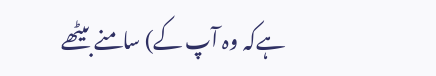ہےکہ وہ آپ کے) سامنے بیٹھے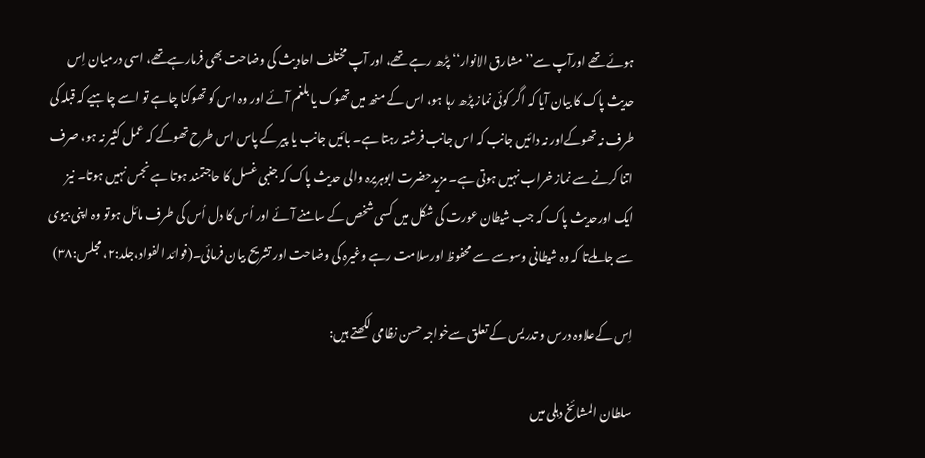ہوئے تھے اورآپ سے’’ مشارق الانوار‘‘ پڑھ رہے تھے، اور آپ مختلف احادیث کی وضاحت بھی فرمارہےتھے، اسی درمیان اِس حدیث پاک کا بیان آیا کہ اگر کوئی نماز پڑھ رہا ہو، اس کے منھ میں تھوک یا بلغم آئے اور وہ اس کو تھوکنا چاہے تو اسے چاہیے کہ قبلہ کی طرف نہ تھوکےاور نہ دائیں جانب کہ اس جانب فرشتہ رہتا ہے۔ بائیں جانب یا پیر کے پاس اس طرح تھوکے کہ عمل کثیر نہ ہو، صرف اتنا کرنے سے نماز خراب نہیں ہوتی ہے۔ مزیدحضرت ابوہریرہ والی حدیث پاک کہ جنبی غسل کا حاجتمند ہوتا ہے نجس نہیں ہوتا۔ نیز ایک اورحدیث پاک کہ جب شیطان عورت کی شکل میں کسی شخص کے سامنے آئے اور اُس کا دل اُس کی طرف مائل ہوتو وہ اپنی بیوی سے جاملےتا کہ وہ شیطانی وسوسے سے محفوظ اورسلامت رہے وغیرہ کی وضاحت اور تشریح بیان فرمائی۔(فوائد الفواد،جلد:۲، مجلس:۳۸)

اِس کےعلاوہ درس و تدریس کے تعلق سےخواجہ حسن نظامی لکھتے ہیں:

سلطان المشائخ دہلی میں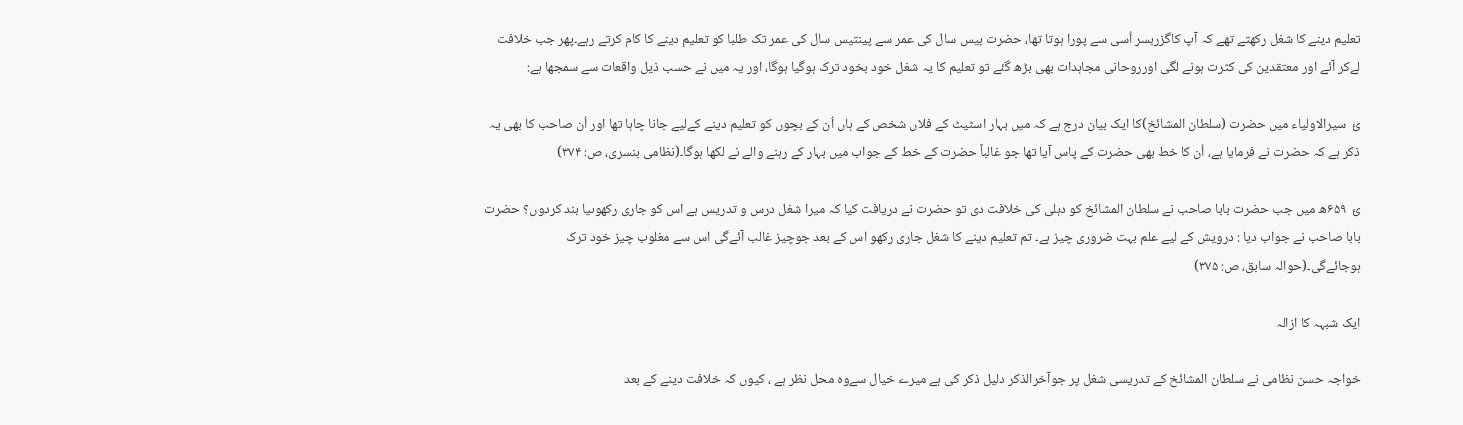تعلیم دینے کا شغل رکھتے تھے کہ آپ کاگزربسر اُسی سے پورا ہوتا تھا، حضرت بیس سال کی عمر سے پینتیس سال کی عمر تک طلبا کو تعلیم دینے کا کام کرتے رہے۔پھر جب خلافت لےکر آئے اور معتقدین کی کثرت ہونے لگی اورروحانی مجاہدات بھی بڑھ گئے تو تعلیم کا یہ شغل خود بخود ترک ہوگیا ہوگا، اور یہ میں نے حسب ذیل واقعات سے سمجھا ہے:

ئ  سیرالاولیاء میں حضرت (سلطان المشائخ)کا ایک بیان درج ہے کہ میں بہار اسٹیٹ کے فلاں شخص کے ہاں اُن کے بچوں کو تعلیم دینے کےلیے جانا چاہا تھا اور اُن صاحب کا بھی یہ ذکر ہے کہ حضرت نے فرمایا ہے، اُن کا خط بھی حضرت کے پاس آیا تھا جو غالباً حضرت کے خط کے جواب میں بہار کے رہنے والے نے لکھا ہوگا۔(نظامی بنسری، ص: ۳۷۴)

ئ  ۶۵۹ھ میں جب حضرت بابا صاحب نے سلطان المشائخ کو دہلی کی خلافت دی تو حضرت نے دریافت کیا کہ میرا شغل درس و تدریس ہے اس کو جاری رکھوںیا بند کردوں؟ حضرت بابا صاحب نے جواب دیا : درویش کے لیے علم بہت ضروری چیز ہے۔ تم تعلیم دینے کا شغل جاری رکھو اس کے بعد جوچیز غالب آئےگی اس سے مغلوب چیز خود ترک ہوجائےگی۔(حوالہ سابق، ص: ۳۷۵)

ایک شبہہ کا ازالہ

خواجہ حسن نظامی نے سلطان المشائخ کے تدریسی شغل پر جوآخرالذکر دلیل ذکر کی ہے میرے خیال سےوہ محل نظر ہے ، کیوں کہ خلافت دینے کے بعد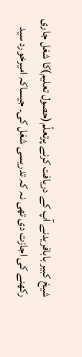شیخ کبیر بابافریدنے آپ کے دریافت کرنے پرتعلّم(حصول تعلیم)کا شغل جاری رکھنے کی اجازت دی تھی نہ کہ تدریسی شغل کی۔ جیساکہ امیرخورد سید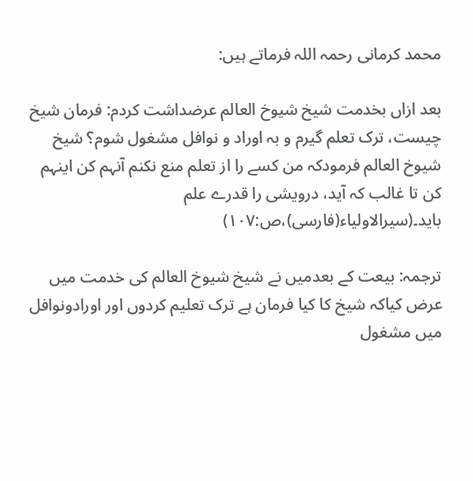محمد کرمانی رحمہ اللہ فرماتے ہیں:

بعد ازاں بخدمت شیخ شیوخ العالم عرضداشت کردم: فرمان شیخ چیست، ترک تعلم گیرم و بہ اوراد و نوافل مشغول شوم؟ شیخ شیوخ العالم فرمودکہ من کسے را از تعلم منع نکنم آنہم کن اینہم کن تا غالب کہ آید، درویشی را قدرے علم باید۔(سیرالاولیاء(فارسی)،ص:۱۰۷)

ترجمہ: بیعت کے بعدمیں نے شیخ شیوخ العالم کی خدمت میں عرض کیاکہ شیخ کا کیا فرمان ہے ترک تعلیم کردوں اور اورادونوافل میں مشغول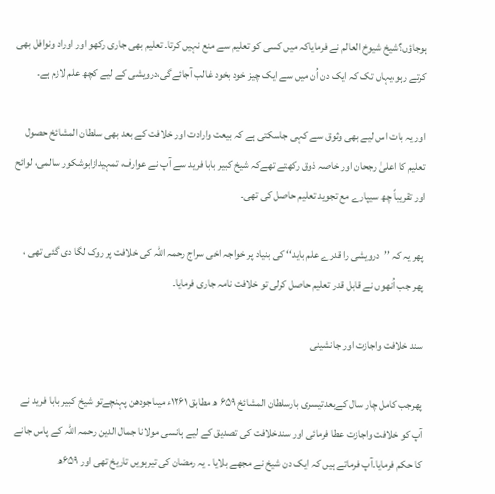ہوجاؤں؟شیخ شیوخ العالم نے فرمایاکہ میں کسی کو تعلیم سے منع نہیں کرتا۔ تعلیم بھی جاری رکھو اور اوراد ونوافل بھی کرتے رہو،یہاں تک کہ ایک دن اُن میں سے ایک چیز خود بخود غالب آجائےگی،درویشی کے لیے کچھ علم لازم ہے۔

اور یہ بات اس لیے بھی وثوق سے کہی جاسکتی ہے کہ بیعت وارادت اور خلافت کے بعد بھی سلطان المشائخ حصول تعلیم کا اعلیٰ رجحان اور خاصہ ذوق رکھتے تھےکہ شیخ کبیر بابا فرید سے آپ نے عوارف، تمہیدازابوشکور سالمی، لوائح اور تقریباً چھ سیپارے مع تجوید تعلیم حاصل کی تھی۔

پھر یہ کہ ’’درویشی را قدرے علم باید‘‘ کی بنیاد پر خواجہ اخی سراج رحمہ اللہ کی خلافت پر روک لگا دی گئی تھی ، پھر جب اُنھوں نے قابل قدر تعلیم حاصل کرلی تو خلافت نامہ جاری فرمایا۔

سند خلافت واجازت اور جانشینی

پھرجب کامل چار سال کےبعدتیسری بارسلطان المشائخ ۶۵۹ ھ مطابق ۱۲۶۱ء میںاجودھن پہنچےتو شیخ کبیر بابا فرید نے آپ کو خلافت واجازت عطا فرمائی اور سندخلافت کی تصدیق کے لیے ہانسی مولانا جمال الدین رحمہ اللہ کے پاس جانے کا حکم فرمایا۔آپ فرماتے ہیں کہ ایک دن شیخ نے مجھے بلایا ۔ یہ رمضان کی تیرہویں تاریخ تھی اور ۶۵۹ھ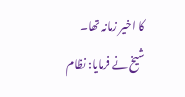کا اخیر زمانہ تھا۔ شیخ نے فرمایا: نظام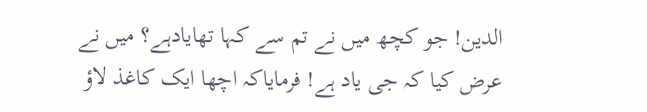الدین! جو کچھ میں نے تم سے کہا تھایادہے؟ میں نے عرض کیا کہ جی یاد ہے! فرمایاکہ اچھا ایک کاغذ لاؤ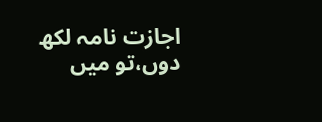اجازت نامہ لکھ دوں،تو میں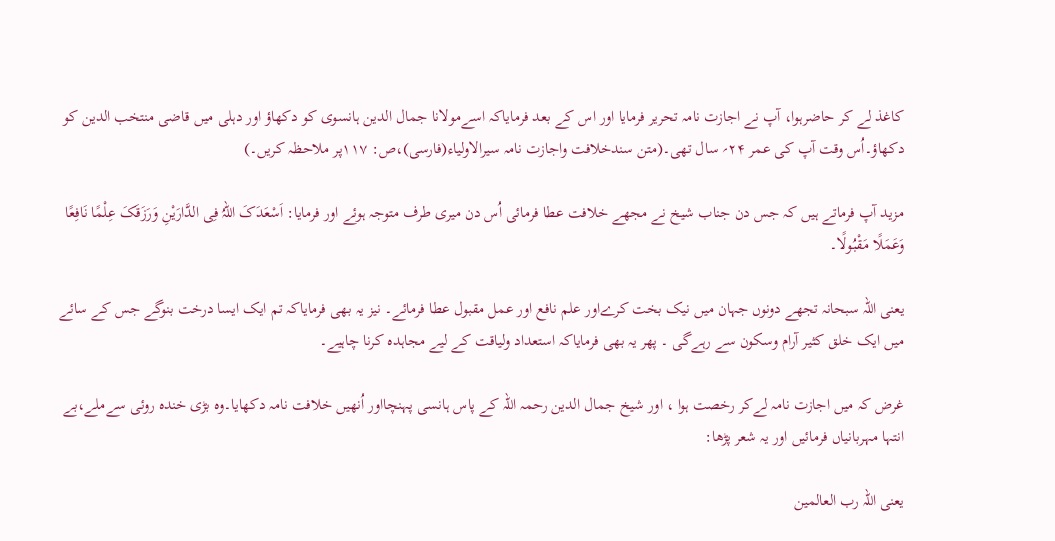کاغذ لے کر حاضرہوا، آپ نے اجازت نامہ تحریر فرمایا اور اس کے بعد فرمایاکہ اسےمولانا جمال الدین ہانسوی کو دکھاؤ اور دہلی میں قاضی منتخب الدین کو دکھاؤ۔اُس وقت آپ کی عمر ۲۴؍ سال تھی۔(متن سندخلافت واجازت نامہ سیرالاولیاء(فارسی)،ص: ۱۱۷پر ملاحظہ کریں۔)

مزید آپ فرماتے ہیں کہ جس دن جناب شیخ نے مجھے خلافت عطا فرمائی اُس دن میری طرف متوجہ ہوئے اور فرمایا: اَسْعَدَکَ اللہُ فِی الدَّارَیْنِ وَرَزَقَکَ عِلْمًا نَافِعًا وَعَمَلًا مَقْبُولًا۔

یعنی اللہ سبحانہ تجھے دونوں جہان میں نیک بخت کرےاور علم نافع اور عمل مقبول عطا فرمائے۔ نیز یہ بھی فرمایاکہ تم ایک ایسا درخت بنوگے جس کے سائے میں ایک خلق کثیر آرام وسکون سے رہےگی ۔ پھر یہ بھی فرمایاکہ استعداد ولیاقت کے لیے مجاہدہ کرنا چاہیے۔

غرض کہ میں اجازت نامہ لےکر رخصت ہوا ، اور شیخ جمال الدین رحمہ اللہ کے پاس ہانسی پہنچااور اُنھیں خلافت نامہ دکھایا۔وہ بڑی خندہ روئی سےملے،بے انتہا مہربانیاں فرمائیں اور یہ شعر پڑھا:

یعنی اللہ رب العالمین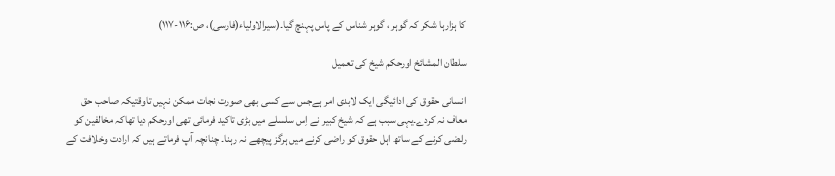کا ہزارہا شکر کہ گوہر ، گوہر شناس کے پاس پہنچ گیا۔(سیرالاولیاء(فارسی)، ص:۱۱۶-۱۱۷)

سلطان المشائخ اورحکم شیخ کی تعمیل

انسانی حقوق کی ادائیگی ایک لابدی امر ہےجس سے کسی بھی صورت نجات ممکن نہیں تاوقتیکہ صاحب حق معاف نہ کردے۔یہی سبب ہے کہ شیخ کبیر نے اِس سلسلے میں بڑی تاکید فرمائی تھی اورحکم دیا تھاکہ مخالفین کو راـضی کرنے کے ساتھ اہل حقوق کو راضی کرنے میں ہرگز پیچھے نہ رہنا۔ چنانچہ آپ فرماتے ہیں کہ ارادت وخلافت کے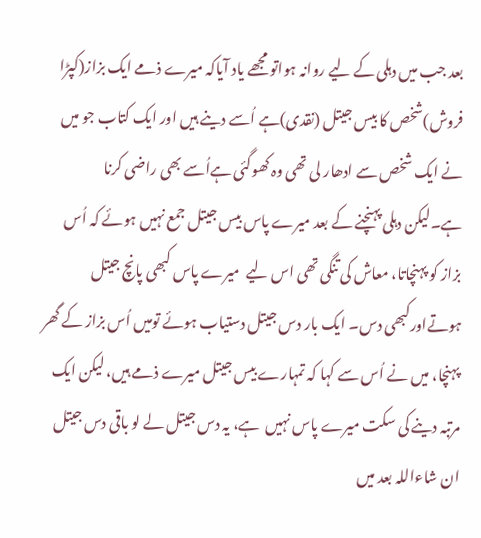بعد جب میں دہلی کے لیے روانہ ہواتو مجھے یاد آیاکہ میرے ذمے ایک بزاز(کپڑا فروش)شخص کا بیس جیتل (نقدی)ہے اُسے دینے ہیں اور ایک کتاب جو میں نے ایک شخص سے ادھار لی تھی وہ کھوگئی ہےاُسے بھی راضی کرنا ہے۔لیکن دہلی پہنچنے کے بعد میرے پاس بیس جیتل جمع نہیں ہوئے کہ اُس بزاز کو پہنچاتا، معاش کی تنگی تھی اس لیے  میرے پاس کبھی پانچ جیتل ہوتےاورکبھی دس۔ ایک بار دس جیتل دستیاب ہوئے تومیں اُس بزاز کے گھر پہنچا، میں نے اُس سے کہا کہ تمہارے بیس جیتل میرے ذمے ہیں، لیکن ایک مرتبہ دینے کی سکت میرے پاس نہیں  ہے، یہ دس جیتل لے لو باقی دس جیتل ان شاءاللہ بعد میں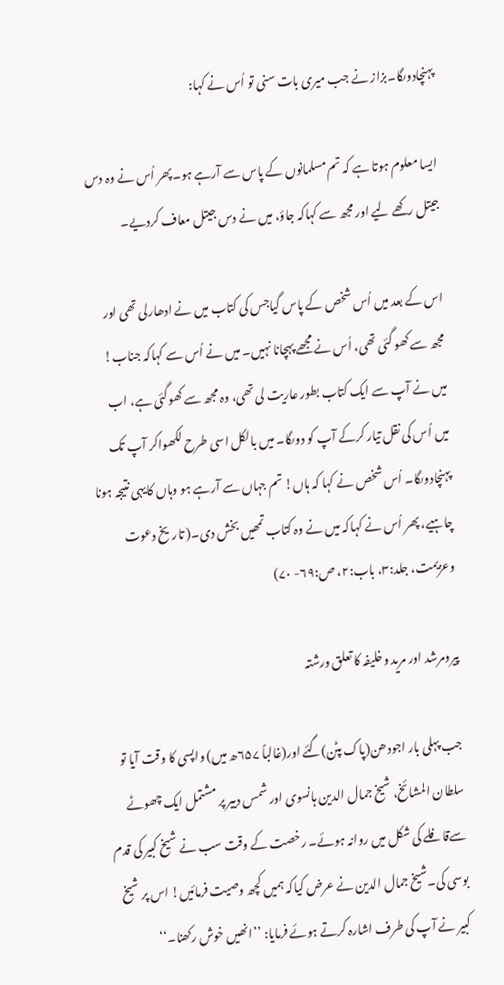پہنچادوںگا۔بزاز نے جب میری بات سنی تو اُس نے کہا:

ایسا معلوم ہوتا ہے کہ تم مسلمانوں کے پاس سے آرہے ہو۔پھر اُس نے وہ دس جیتل رکھے لیے اور مجھ سے کہاکہ جاؤ، میں نے دس جیتل معاف کردیے۔

اس کے بعد میں اُس شخص کے پاس گیاجس کی کتاب میں نے ادھارلی تھی اور مجھ سے کھو گئی تھی، اُس نے مجھے پہچانا نہیں۔ میں نے اُس سے کہاکہ جناب! میں نے آپ سے ایک کتاب بطور عاریت لی تھی، وہ مجھ سے کھوگئی ہے، اب میں اُس کی نقل تیار کرکے آپ کو دوںگا۔ میں بالکل اسی طرح لکھواکر آپ تک پہنچادوںگا۔ اُس شخص نے کہا کہ ہاں! تم جہاں سے آرہے ہو وہاں کایہی نتیجہ ہونا چاہیے، پھر اُس نے کہاکہ میں نے وہ کتاب تمھیں بخش دی۔( تاریخ دعوت وعزیمت، جلد:۳، باب:۲، ص:۶۹- ۷۰)

پیرومرشد اور مرید وخلیفہ کا تعلق ورشتہ

جب پہلی بار اجودھن(پاک پٹن)گئے اور(غالباً ۶۵۷ھ میں) واپسی کا وقت آیا تو سلطان المشائخ، شیخ جمال الدین ہانسوی اور شمس دبیر پر مشتمل ایک چھوٹے سےقافلے کی شکل میں روانہ ہوئے۔ رخصت کے وقت سب نے شیخ کبیر کی قدم بوسی کی۔شیخ جمال الدین نے عرض کیاکہ ہمیں کچھ وصیت فرمائیں! اس پر شیخ کبیر نے آپ کی طرف اشارہ کرتے ہوئے فرمایا: ’’انھیں خوش رکھنا۔‘‘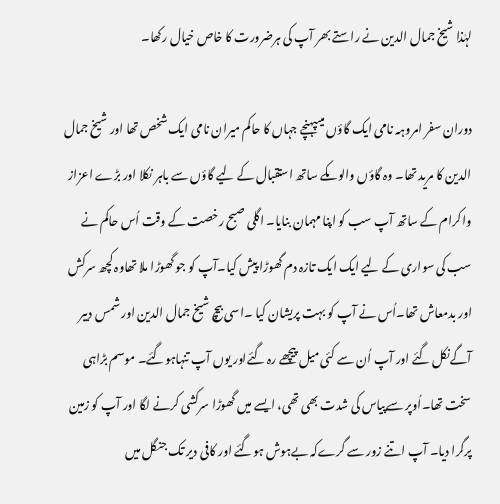لہٰذا شیخ جمال الدین نے راستے بھر آپ کی ہرضرورت کا خاص خیال رکھا۔

دوران سفر امروہہ نامی ایک گاؤں میںپہنچے جہاں کا حاکم میران نامی ایک شخص تھا اور شیخ جمال الدین کا مرید تھا۔ وہ گاؤں والوںکے ساتھ استقبال کے لیے گاؤں سے باہر نکلا اور بڑے اعزاز واکرام کے ساتھ آپ سب کو اپنا مہمان بنایا۔ اگلی صبح رخصت کے وقت اُس حاکم نے سب کی سواری کے لیے ایک ایک تازہ دم گھوڑا پیش کیا۔آپ کو جو گھوڑا ملا تھاوہ کچھ سرکش اور بدمعاش تھا۔اُس نے آپ کو بہت پریشان کیا ۔اسی بیچ شیخ جمال الدین اور شمس دبیر آگےنکل گئے اور آپ اُن سے کئی میل پیچھے رہ گئےاور یوں آپ تنہاہوگئے۔ موسم بڑاہی سخت تھا۔اُوپر سےپیاس کی شدت بھی تھی، ایسے میں گھوڑا سرکشی کرنے لگا اور آپ کو زمین پرگرا دیا۔ آپ اتنے زور سے گرےکہ بےہوش ہوگئے اور کافی دیر تک جنگل میں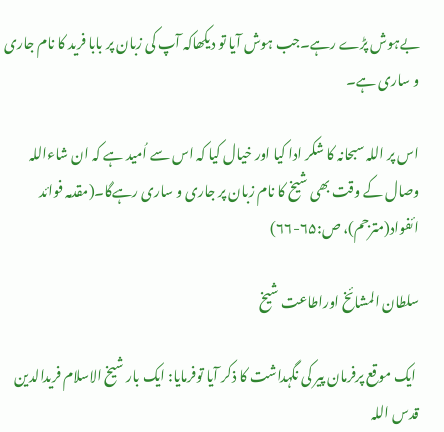بےہوش پڑے رہے۔جب ہوش آیا تو دیکھاکہ آپ کی زبان پر بابا فرید کا نام جاری و ساری ہے۔

اس پر اللہ سبحانہ کا شکر ادا کیا اور خیال کیا کہ اس سے اُمید ہے کہ ان شاءاللہ وصال کے وقت بھی شیخ کا نام زبان پر جاری و ساری رہےگا۔(مقدمہ فوائد ائفواد(مترجم)، ص:۶۵-۶۶)

سلطان المشائخ اوراطاعت شیخ

 ایک موقع پرفرمان پیر کی نگہداشت کا ذکر آیا توفرمایا: ایک بار شیخ الاسلام فریدالدین قدس اللہ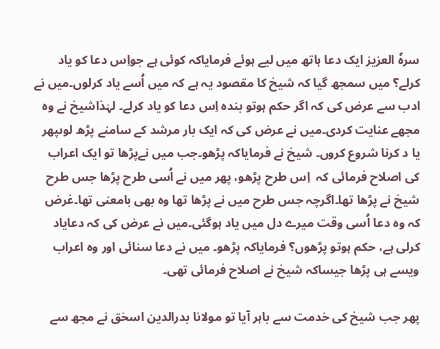سرہٗ العزیز ایک دعا ہاتھ میں لیے ہوئے فرمایاکہ کوئی ہے جواِس دعا کو یاد کرلے؟ میں سمجھ گیا کہ شیخ کا مقصود یہ ہے کہ میں اُسے یاد کرلوں۔میں نے ادب سے عرض کی کہ اگر حکم ہوتو بندہ اِس دعا کو یاد کرلے۔ لہٰذاشیخ نے وہ مجھے عنایت کردی۔میں نے عرض کی کہ ایک بار مرشد کے سامنے پڑھ لوںپھر یا د کرنا شروع کروں۔ شیخ نے فرمایاکہ پڑھو۔جب میں نےپڑھا تو ایک اعراب کی اصلاح فرمائی کہ  اِس طرح پڑھو، پھر میں نے اُسی طرح پڑھا جس طرح شیخ نے پڑھا تھا۔اگرچہ جس طرح میں نے پڑھا تھا وہ بھی بامعنی تھا۔غرض کہ وہ دعا اُسی وقت میرے دل میں یاد ہوگئی۔میں نے عرض کی کہ دعایاد کرلی ہے، حکم ہوتو پڑھوں؟ فرمایاکہ پڑھو۔ میں نے دعا سنائی اور وہ اعراب ویسے ہی پڑھا جیساکہ شیخ نے اصلاح فرمائی تھی۔

پھر جب شیخ کی خدمت سے باہر آیا تو مولانا بدرالدین اسحٰق نے مجھ سے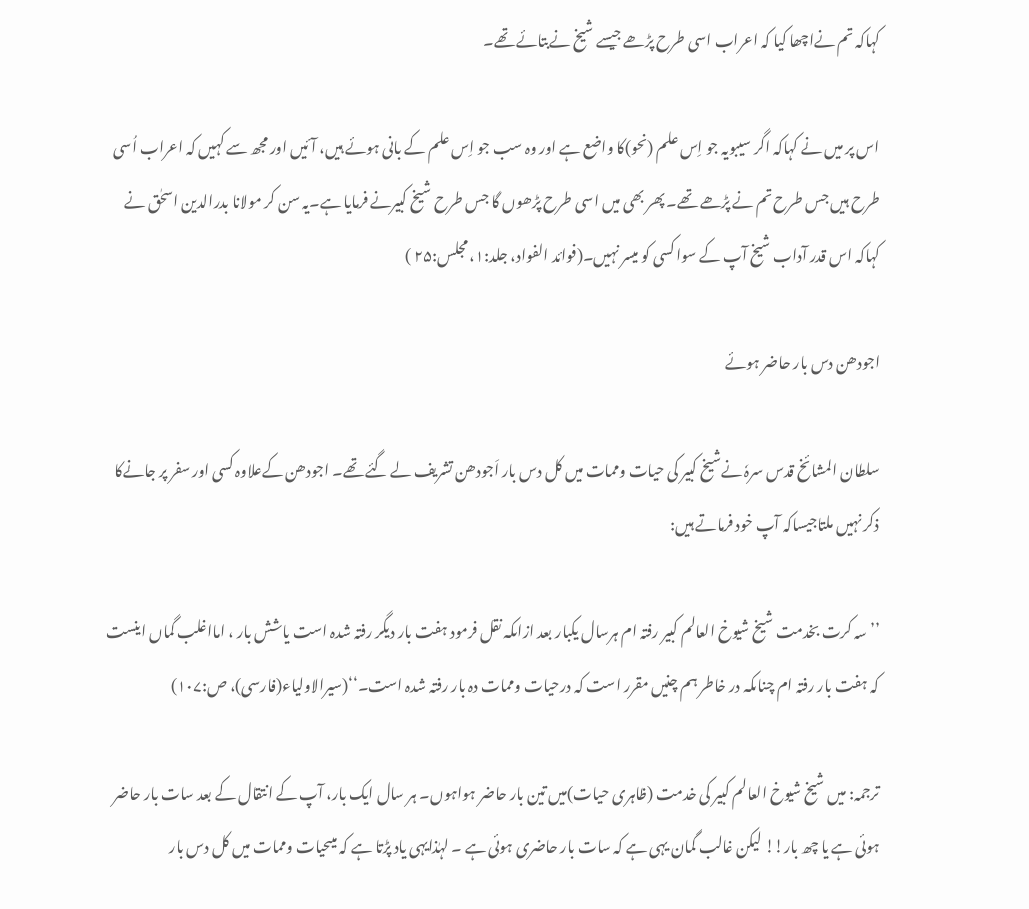کہاکہ تم نےاچھا کیا کہ اعراب اسی طرح پڑھے جیسے شیخ نےبتائے تھے۔

اس پر میں نے کہاکہ اگر سیبویہ جو اِس علم (نحو)کا واضع ہے اور وہ سب جو اِس علم کے بانی ہوئے ہیں، آئیں اور مجھ سے کہیں کہ اعراب اُسی طرح ہیں جس طرح تم نے پڑھے تھے۔ پھر بھی میں اسی طرح پڑھوں گا جس طرح شیخ کبیرنے فرمایا ہے۔یہ سن کر مولانا بدرالدین اسحٰق نے کہاکہ اس قدر آداب شیخ آپ کے سوا کسی کو میسر نہیں۔(فوائد الفواد، جلد:۱، مجلس:۲۵ )

اجودھن دس بار حاضر ہوئے

سلطان المشائخ قدس سرہٗ نےشیخ کبیر کی حیات وممات میں کل دس بار اَجودھن تشریف لے گئے تھے۔ اجودھن کےعلاوہ کسی اور سفر پر جانےکا ذکر نہیں ملتاجیساکہ آپ خود فرماتے ہیں:

’’سہ کرت بخدمت شیخ شیوخ العالم کبیر رفتہ ام ہرسال یکبار بعد ازاںکہ نقل فرمود ہفت بار دیگر رفتہ شدہ است یاشش بار ، امااغلب گماں اینست کہ ہفت بار رفتہ ام چناںکہ در خاطر ہم چنیں مقرر است کہ درحیات وممات دہ بار رفتہ شدہ است۔‘‘(سیرالاولیاء(فارسی)، ص:۱۰۷)

ترجمہ: میں شیخ شیوخ العالم کبیر کی خدمت (ظاہری حیات)میں تین بار حاضر ہواہوں۔ ہر سال ایک بار، آپ کے انتقال کے بعد سات بار حاضر ہوئی ہے یا چھ بار!! لیکن غالب گمان یہی ہے کہ سات بار حاضری ہوئی ہے ۔ لہٰذایہی یاد پڑتا ہے کہ میںحیات وممات میں کل دس بار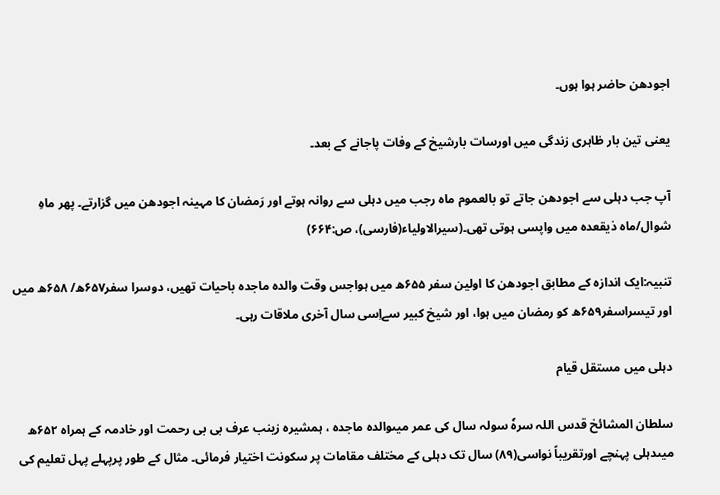اجودھن حاضر ہوا ہوں۔

یعنی تین بار ظاہری زندگی میں اورسات بارشیخ کے وفات پاجانے کے بعد۔

آپ جب دہلی سے اجودھن جاتے تو بالعموم ماہ رجب میں دہلی سے روانہ ہوتے اور رَمضان کا مہینہ اجودھن میں گزارتے۔ پھر ماہِ شوال/ماہ ذیقعدہ میں واپسی ہوتی تھی۔(سیرالاولیاء(فارسی)، ص:۶۶۴)

تنبیہ:ایک اندازہ کے مطابق اجودھن کا اولین سفر ۶۵۵ھ میں ہواجس وقت والدہ ماجدہ باحیات تھیں، دوسرا سفر۶۵۷ھ/ ۶۵۸ھ میں اور تیسراسفر۶۵۹ھ کو رمضان میں ہوا، اور شیخ کبیر سےاِسی سال آخری ملاقات رہی۔

دہلی میں مستقل قیام

سلطان المشائخ قدس اللہ سرہٗ سولہ سال کی عمر میںوالدہ ماجدہ ، ہمشیرہ زینب عرف بی بی رحمت اور خادمہ کے ہمراہ ۶۵۲ھ میںدہلی پہنچے اورتقریباً نواسی(۸۹) سال تک دہلی کے مختلف مقامات پر سکونت اختیار فرمائی۔ مثال کے طور پرپہلے پہل تعلیم کی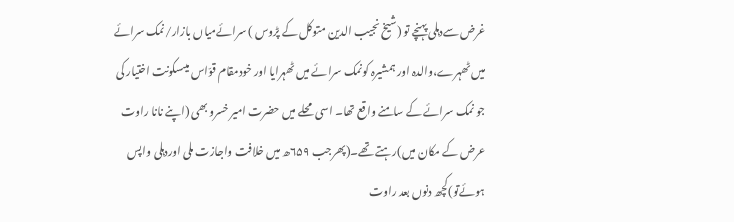غرض سےدہلی پہنچے تو (شیخ نجیب الدین متوکل کے پڑوس ) سرائےمیاں بازار/نمک سرائے میں ٹھہرے،والدہ اور ہمشیرہ کونمک سرائے میں ٹھہرایا اور خودمقام قوّاس میںسکونت اختیار کی جو نمک سرائے کے سامنے واقع تھا۔ اسی محلے میں حضرت امیر خسرو بھی (اپنے نانا راوت عرض کے مکان میں)رہتے تھے۔(پھرجب ۶۵۹ھ میں خلافت واجازت ملی اوردہلی واپس ہوئےتو)کچھ دنوں بعد راوت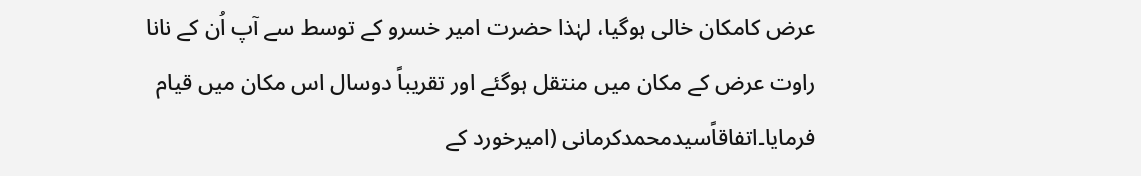عرض کامکان خالی ہوگیا، لہٰذا حضرت امیر خسرو کے توسط سے آپ اُن کے نانا راوت عرض کے مکان میں منتقل ہوگئے اور تقریباً دوسال اس مکان میں قیام فرمایا۔اتفاقاًسیدمحمدکرمانی (امیرخورد کے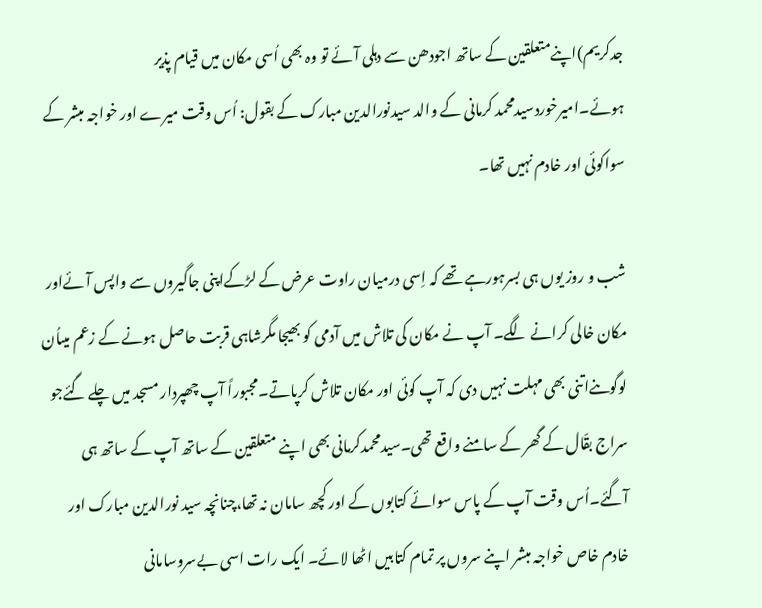جدکریم)اپنےمتعلقین کے ساتھ اجودھن سے دہلی آئے تو وہ بھی اُسی مکان میں قیام پذیر ہوئے۔امیرخوردسیدمحمد کرمانی کے والد سیدنورالدین مبارک کے بقول: اُس وقت میرے اور خواجہ مبشر کے سواکوئی اور خادم نہیں تھا۔

شب و روز یوں ہی بسرہورہے تھے کہ اِسی درمیان راوت عرض کے لڑکےاپنی جاگیروں سے واپس آئےاور مکان خالی کرانے لگے۔ آپ نے مکان کی تلاش میں آدمی کو بھیجا مگرشاہی قربت حاصل ہونے کے زعم میںاُن لوگوںنےاتنی بھی مہلت نہیں دی کہ آپ کوئی اور مکان تلاش کرپاتے۔مجبوراً آپ چھپردار مسجد میں چلے گئےجو سراج بقّال کے گھر کے سامنے واقع تھی۔سیدمحمدکرمانی بھی اپنے متعلقین کے ساتھ آپ کے ساتھ ہی آگئے۔اُس وقت آپ کے پاس سوائے کتابوں کے اور کچھ سامان نہ تھا،چنانچہ سید نورالدین مبارک اور خادم خاص خواجہ مبشر اپنے سروں پر تمام کتابیں اٹھا لائے۔ ایک رات اسی بےسروسامانی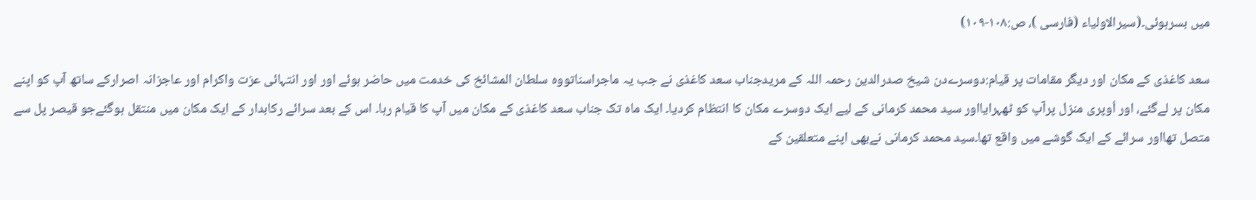میں بسرہوئی۔(سیرالاولیاء (فارسی )، ص:۱۰۸-۱۰۹)

سعد کاغذی کے مکان اور دیگر مقامات پر قیام:دوسرےدن شیخ صدرالدین رحمہ اللہ کے مریدجناب سعد کاغذی نے جب یہ ماجراسناتووہ سلطان المشائخ کی خدمت میں حاضر ہوئے اور اور انتہائی عزت واکرام اور عاجزانہ اصرارکے ساتھ آپ کو اپنے مکان پر لےگئے، اور اُوپری منزل پرآپ کو ٹھہرایااور سید محمد کرمانی کے لیے ایک دوسرے مکان کا انتظام کردیا۔ ایک ماہ تک جناب سعد کاغذی کے مکان میں آپ کا قیام رہا۔ اس کے بعد سرائے رکابدار کے ایک مکان میں منتقل ہوگئےجو قیصر پل سے متصل تھااور سرائے کے ایک گوشے میں واقع تھا۔سید محمد کرمانی نےبھی اپنے متعلقین کے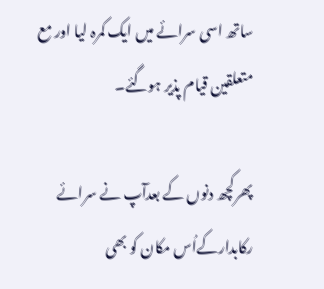ساتھ اسی سرائے میں ایک کمرہ لیا اور مع متعلقین قیام پذیر ہوگئے۔

پھرکچھ دنوں کے بعدآپ نے سرائے رکابدارکےاُس مکان کو بھی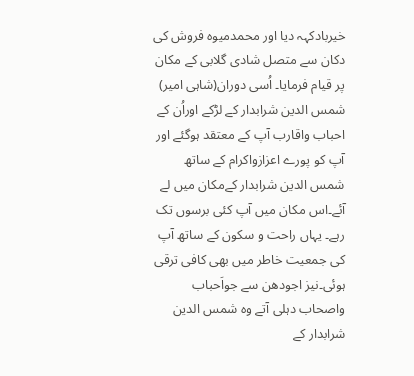خیربادکہہ دیا اور محمدمیوہ فروش کی دکان سے متصل شادی گلابی کے مکان پر قیام فرمایا۔ اُسی دوران(شاہی امیر) شمس الدین شرابدار کے لڑکے اوراُن کے احباب واقارب آپ کے معتقد ہوگئے اور آپ کو پورے اعزازواکرام کے ساتھ شمس الدین شرابدار کےمکان میں لے آئے۔اس مکان میں آپ کئی برسوں تک رہے۔ یہاں راحت و سکون کے ساتھ آپ کی جمعیت خاطر میں بھی کافی ترقی ہوئی۔نیز اجودھن سے جواَحباب واصحاب دہلی آتے وہ شمس الدین شرابدار کے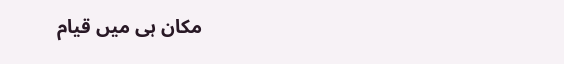مکان ہی میں قیام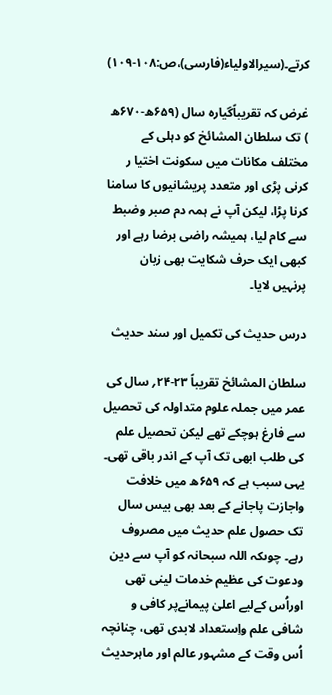کرتے۔(سیرالاولیاء(فارسی)،ص:۱۰۸-۱۰۹)

غرض کہ تقریباًگیارہ سال (۶۵۹ھ-۶۷۰ھ ) تک سلطان المشائخ کو دہلی کے مختلف مکانات میں سکونت اختیا ر کرنی پڑی اور متعدد پریشانیوں کا سامنا کرنا پڑا، لیکن آپ نے ہمہ دم صبر وضبط سے کام لیا، ہمیشہ راضی برضا رہے اور کبھی ایک حرف شکایت بھی زبان پرنہیں لایا۔

درس حدیث کی تکمیل اور سند حدیث

سلطان المشائخ تقریباً ۲۳-۲۴؍ سال کی عمر میں جملہ علوم متداولہ کی تحصیل سے فارغ ہوچکے تھے لیکن تحصیل علم کی طلب ابھی تک آپ کے اندر باقی تھی۔ یہی سبب ہے کہ ۶۵۹ھ میں خلافت واجازت پاجانے کے بعد بھی بیس سال تک حصول علم حدیث میں مصروف رہے۔ چوںکہ اللہ سبحانہ کو آپ سے دین ودعوت کی عظیم خدمات لینی تھی اوراُس کےلیے اعلیٰ پیمانےپر کافی و شافی علم واِستعداد لابدی تھی، چنانچہ اُس وقت کے مشہور عالم اور ماہرحدیث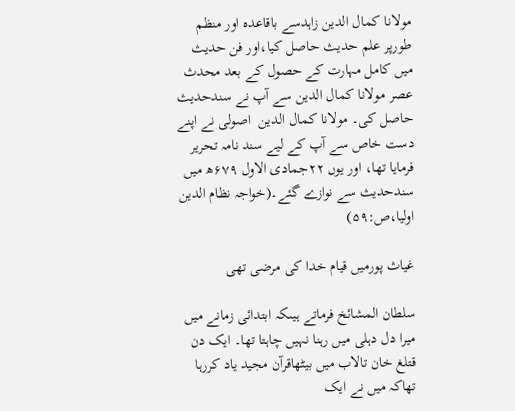مولانا کمال الدین زاہدسے باقاعدہ اور منظم طورپر علم حدیث حاصل کیا،اور فن حدیث میں کامل مہارت کے حصول کے بعد محدث عصر مولانا کمال الدین سے آپ نے سندحدیث حاصل کی۔ مولانا کمال الدین  اصولی نے اپنے دست خاص سے آپ کے لیے سند نامہ تحریر فرمایا تھا، اور یوں ۲۲جمادی الاول ۶۷۹ھ میں سندحدیث سے نوازے گئے۔(خواجہ نظام الدین اولیا،ص:۵۹)

غیاث پورمیں قیام خدا کی مرضی تھی

سلطان المشائخ فرماتے ہیںکہ ابتدائی زمانے میں میرا دل دہلی میں رہنا نہیں چاہتا تھا۔ ایک دن قتلغ خان تالاب میں بیٹھاقرآن مجید یاد کررہا تھاکہ میں نے ایک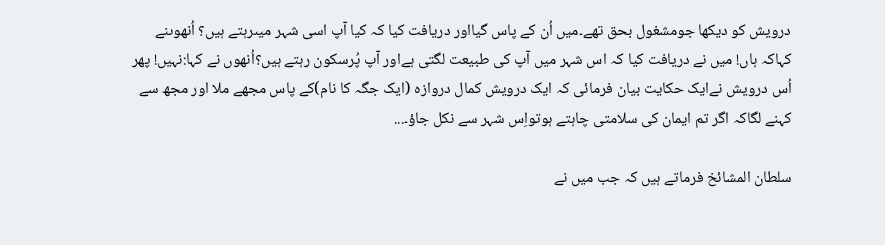درویش کو دیکھا جومشغول بحق تھے۔میں اُن کے پاس گیااور دریافت کیا کہ کیا آپ اسی شہر میںرہتے ہیں؟ اُنھوںنے کہاکہ ہاں! میں نے دریافت کیا کہ اس شہر میں آپ کی طبیعت لگتی ہےاور آپ پُرسکون رہتے ہیں؟اُنھوں نے کہا:نہیں! پھر اُس درویش نےایک حکایت بیان فرمائی کہ ایک درویش کمال دروازہ (ایک جگہ کا نام)کے پاس مجھے ملا اور مجھ سے کہنے لگاکہ اگر تم ایمان کی سلامتی چاہتے ہوتواِس شہر سے نکل جاؤ۔...

سلطان المشائخ فرماتے ہیں کہ جب میں نے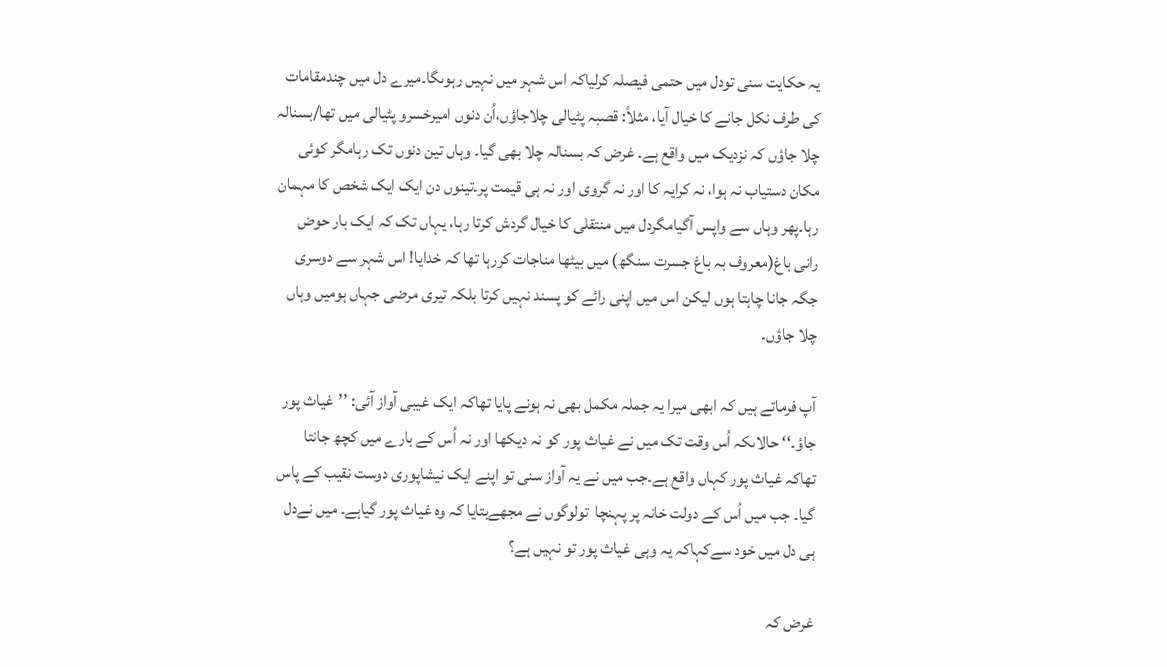یہ حکایت سنی تودل میں حتمی فیصلہ کرلیاکہ اس شہر میں نہیں رہوںگا۔میرے دل میں چندمقامات کی طرف نکل جانے کا خیال آیا، مثلاً: قصبہ پٹیالی چلاجاؤں،اُن دنوں امیرخسرو پٹیالی میں تھا/بسنالہ چلا جاؤں کہ نزدیک میں واقع ہے۔ غرض کہ بسنالہ چلا بھی گیا۔ وہاں تین دنوں تک رہامگر کوئی مکان دستیاب نہ ہوا، نہ کرایہ کا اور نہ گروی اور نہ ہی قیمت پر۔تینوں دن ایک ایک شخص کا مہمان رہا۔پھر وہاں سے واپس آگیامگردل میں منتقلی کا خیال گردش کرتا رہا، یہاں تک کہ ایک بار حوض رانی باغ(معروف بہ باغ جسرت سنگھ) میں بیٹھا مناجات کررہا تھا کہ خدایا! اس شہر سے دوسری جگہ جانا چاہتا ہوں لیکن اس میں اپنی رائے کو پسند نہیں کرتا بلکہ تیری مرضی جہاں ہومیں وہاں چلا جاؤں۔

آپ فرماتے ہیں کہ ابھی میرا یہ جملہ مکمل بھی نہ ہونے پایا تھاکہ ایک غیبی آواز آئی: ’’غیاث پور جاؤ۔‘‘ حالاںکہ اُس وقت تک میں نے غیاث پور کو نہ دیکھا اور نہ اُس کے بارے میں کچھ جانتا تھاکہ غیاث پور کہاں واقع ہے۔جب میں نے یہ آواز سنی تو اپنے ایک نیشاپوری دوست نقیب کے پاس گیا۔ جب میں اُس کے دولت خانہ پر پہنچا  تولوگوں نے مجھےبتایا کہ وہ غیاث پور گیاہے۔ میں نےدل ہی دل میں خود سےکہاکہ یہ وہی غیاث پور تو نہیں ہے؟

غرض کہ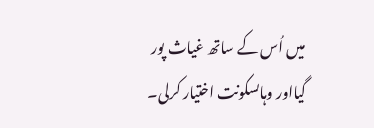میں اُس کے ساتھ غیاث پور گیااور وہاںسکونت اختیار کرلی۔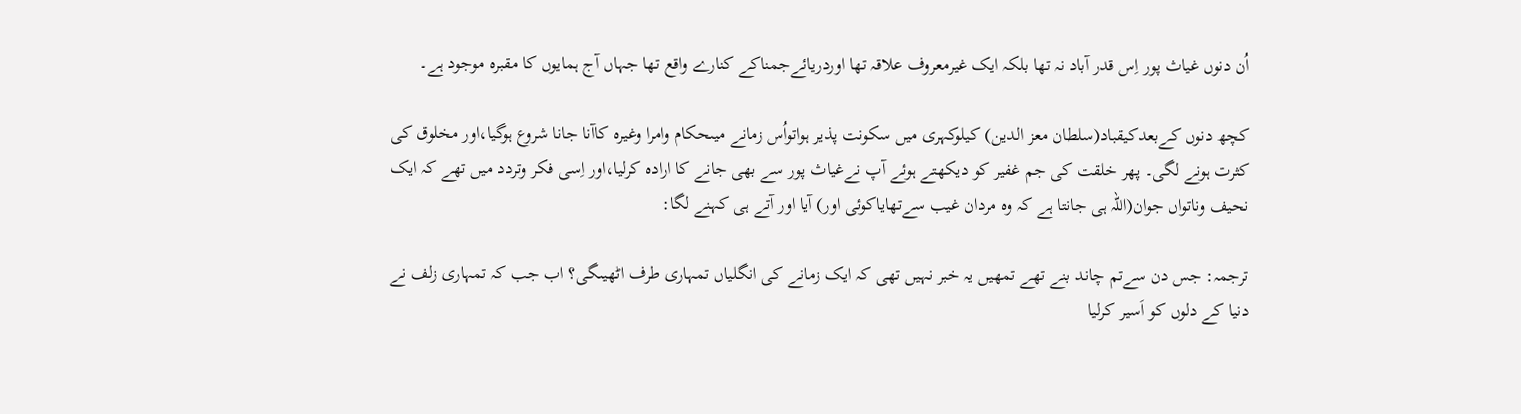اُن دنوں غیاث پور اِس قدر آباد نہ تھا بلکہ ایک غیرمعروف علاقہ تھا اوردریائےجمناکے کنارے واقع تھا جہاں آج ہمایوں کا مقبرہ موجود ہے۔

کچھ دنوں کےبعدکیقباد(سلطان معز الدین) کیلوکہری میں سکونت پذیر ہواتواُس زمانے میںحکام وامرا وغیرہ کاآنا جانا شروع ہوگیا،اور مخلوق کی کثرت ہونے لگی۔ پھر خلقت کی جم غفیر کو دیکھتے ہوئے آپ نےغیاث پور سے بھی جانے کا ارادہ کرلیا،اور اِسی فکر وتردد میں تھے کہ ایک نحیف وناتواں جوان(اللہ ہی جانتا ہے کہ وہ مردان غیب سےتھایاکوئی اور) آیا اور آتے ہی کہنے لگا:

ترجمہ: جس دن سےتم چاند بنے تھے تمھیں یہ خبر نہیں تھی کہ ایک زمانے کی انگلیاں تمہاری طرف اٹھیںگی؟ اب جب کہ تمہاری زلف نے دنیا کے دلوں کو اَسیر کرلیا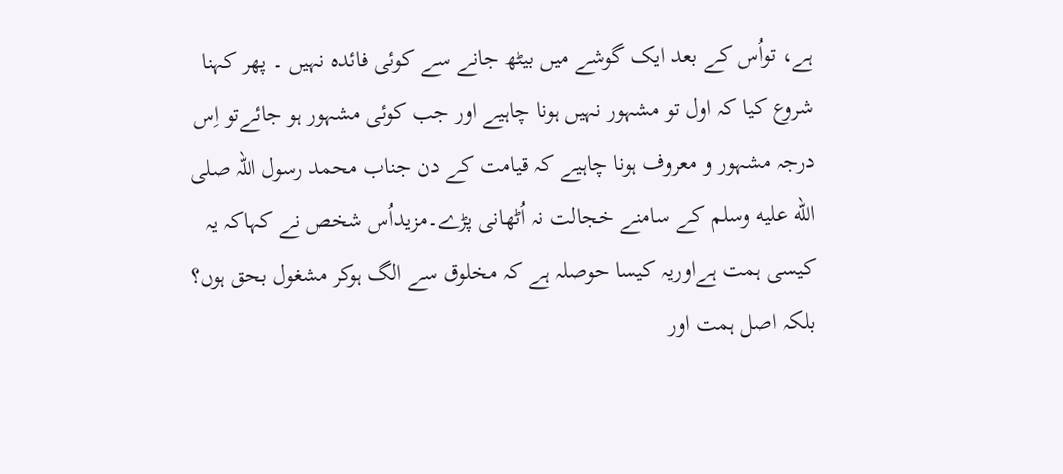ہے، تواُس کے بعد ایک گوشے میں بیٹھ جانے سے کوئی فائدہ نہیں ۔ پھر کہنا شروع کیا کہ اول تو مشہور نہیں ہونا چاہیے اور جب کوئی مشہور ہو جائےتو اِس درجہ مشہور و معروف ہونا چاہیے کہ قیامت کے دن جناب محمد رسول اللہ صلى الله عليه وسلم کے سامنے خجالت نہ اُٹھانی پڑے۔مزیداُس شخص نے کہاکہ یہ کیسی ہمت ہےاوریہ کیسا حوصلہ ہے کہ مخلوق سے الگ ہوکر مشغول بحق ہوں؟ بلکہ اصل ہمت اور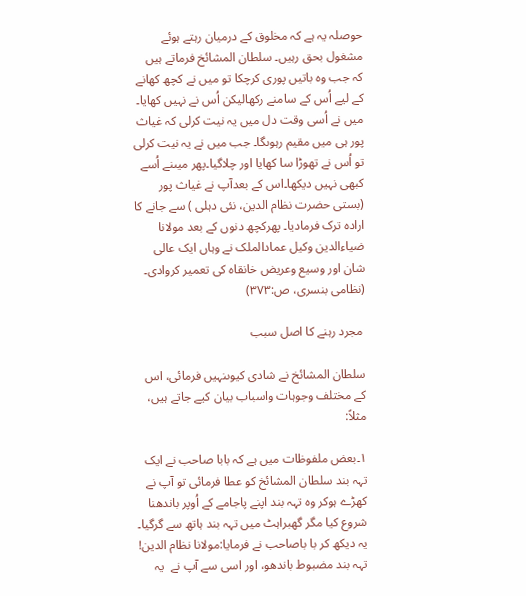حوصلہ یہ ہے کہ مخلوق کے درمیان رہتے ہوئے مشغول بحق رہیں۔ سلطان المشائخ فرماتے ہیں کہ جب وہ باتیں پوری کرچکا تو میں نے کچھ کھانے کے لیے اُس کے سامنے رکھالیکن اُس نے نہیں کھایا۔ میں نے اُسی وقت دل میں یہ نیت کرلی کہ غیاث پور ہی میں مقیم رہوںگا۔ جب میں نے یہ نیت کرلی تو اُس نے تھوڑا سا کھایا اور چلاگیا۔پھر میںنے اُسے کبھی نہیں دیکھا۔اس کے بعدآپ نے غیاث پور (بستی حضرت نظام الدین، نئی دہلی ) سے جانے کا ارادہ ترک فرمادیا۔ پھرکچھ دنوں کے بعد مولانا ضیاءالدین وکیل عمادالملک نے وہاں ایک عالی شان اور وسیع وعریض خانقاہ کی تعمیر کروادی۔ (نظامی بنسری، ص:۳۷۳)

 مجرد رہنے کا اصل سبب

سلطان المشائخ نے شادی کیوںنہیں فرمائی، اس کے مختلف وجوہات واسباب بیان کیے جاتے ہیں، مثلاً:

۱۔بعض ملفوظات میں ہے کہ بابا صاحب نے ایک تہہ بند سلطان المشائخ کو عطا فرمائی تو آپ نے کھڑے ہوکر وہ تہہ بند اپنے پاجامے کے اُوپر باندھنا شروع کیا مگر گھبراہٹ میں تہہ بند ہاتھ سے گرگیا۔ یہ دیکھ کر با باصاحب نے فرمایا:مولانا نظام الدین! تہہ بند مضبوط باندھو، اور اسی سے آپ نے  یہ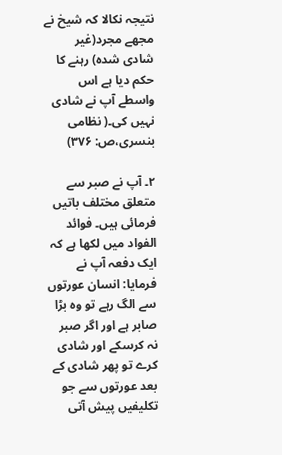نتیجہ نکالا کہ شیخ نے مجھے مجرد(غیر شادی شدہ) رہنے کا حکم دیا ہے اس واسطے آپ نے شادی نہیں کی۔( نظامی بنسری،ص: ۳۷۶)

۲۔ آپ نے صبر سے متعلق مختلف باتیں فرمائی ہیں۔ فوائد الفواد میں لکھا ہے کہ ایک دفعہ آپ نے فرمایا: انسان عورتوں سے الگ رہے تو وہ بڑا صابر ہے اور اگر صبر نہ کرسکے اور شادی کرے تو پھر شادی کے بعد عورتوں سے جو تکلیفیں پیش آتی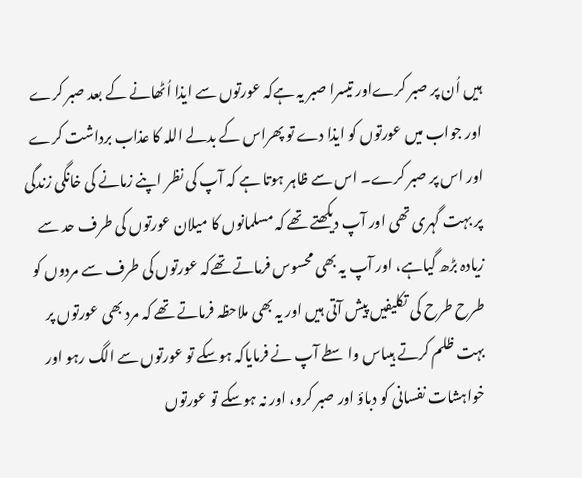ہیں اُن پر صبر کرےاور تیسرا صبر یہ ہےکہ عورتوں سے ایذا اُٹھانے کے بعد صبر کرے اور جواب میں عورتوں کو ایذا دے تو پھراس کے بدلے اللہ کا عذاب برداشت کرے اور اس پر صبر کرے۔ اس سے ظاہر ہوتا ہے کہ آپ کی نظر اپنے زمانے کی خانگی زندگی پر بہت گہری تھی اور آپ دیکھتے تھے کہ مسلمانوں کا میلان عورتوں کی طرف حد سے زیادہ بڑھ گیاہے، اور آپ یہ بھی محسوس فرماتے تھےکہ عورتوں کی طرف سے مردوں کو طرح طرح کی تکلیفیں پیش آتی ہیں اور یہ بھی ملاحظہ فرماتے تھے کہ مرد بھی عورتوں پر بہت ظلم کرتے ہیںاس واسطے آپ نے فرمایاکہ ہوسکے تو عورتوں سے الگ رہو اور خواہشات نفسانی کو دباؤ اور صبر کرو، اور نہ ہوسکے تو عورتوں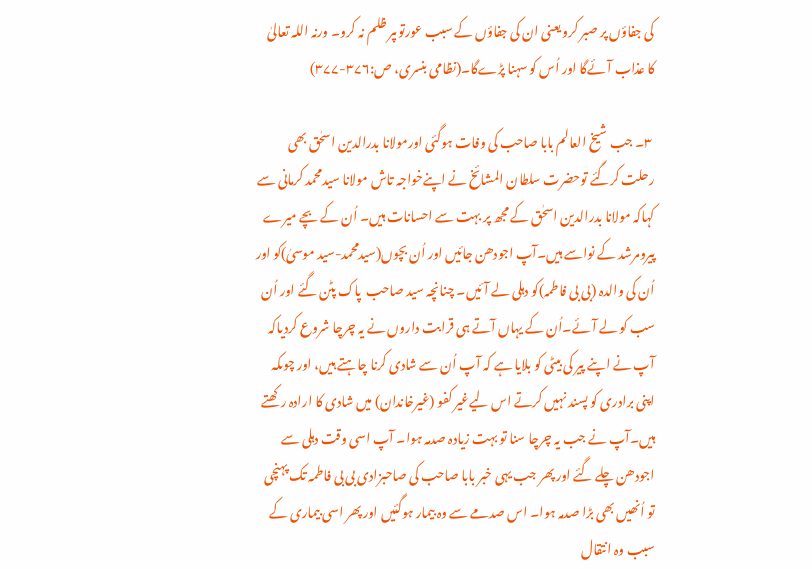کی جفاؤں پر صبر کرو یعنی ان کی جفاؤں کے سبب عورتوںپر ظلم نہ کرو۔ ورنہ اللہ تعالیٰ کا عذاب آئےگا اور اُس کو سہنا پڑےگا۔(نظامی بنسری، ص:۳۷۶-۳۷۷)

 ۳۔ جب شیخ العالم بابا صاحب کی وفات ہوگئی اورمولانا بدرالدین اسحٰق بھی رحلت کرگئے توحضرت سلطان المشائخ نے اپنےخواجہ تاش مولانا سیدمحمد کرمانی سے کہاکہ مولانا بدرالدین اسحٰق کے مجھ پر بہت سے احسانات ہیں۔ اُن کے بچے میرے پیرومرشد کے نواسے ہیں۔آپ اجودھن جائیں اور اُن بچوں(سیدمحمد-سید موسیٰ)کو اور اُن کی والدہ (بی بی فاطمہ)کو دہلی لے آئیں۔ چنانچہ سید صاحب  پاک پٹن گئے اور اُن سب کو لے آئے۔اُن کے یہاں آتے ہی قرابت داروں نے یہ چرچا شروع کردیاکہ آپ نے اپنے پیر کی بیٹی کو بلایا ہے کہ آپ اُن سے شادی کرنا چاہتے ہیں، اور چوںکہ اپنی برادری کو پسند نہیں کرتے اس لیےغیر کفو (غیرخاندان) میں شادی کا ارادہ رکھتے ہیں۔آپ نے جب یہ چرچا سنا تو بہت زیادہ صدمہ ہوا۔ آپ اسی وقت دہلی سے اجودھن چلے گئے اور پھر جب یہی خبر بابا صاحب کی صاحبزادی بی بی فاطمہ تک پہنچی تو اُنھیں بھی بڑا صدمہ ہوا۔ اس صدمے سے وہ بیمار ہوگئیں اور پھر اسی بیماری کے سبب وہ انتقال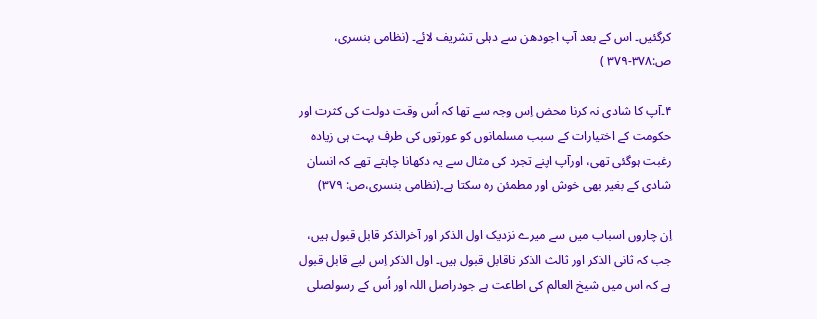کرگئیں۔ اس کے بعد آپ اجودھن سے دہلی تشریف لائے۔ (نظامی بنسری، ص:۳۷۸-۳۷۹ )

۴۔آپ کا شادی نہ کرنا محض اِس وجہ سے تھا کہ اُس وقت دولت کی کثرت اور حکومت کے اختیارات کے سبب مسلمانوں کو عورتوں کی طرف بہت ہی زیادہ رغبت ہوگئی تھی، اورآپ اپنے تجرد کی مثال سے یہ دکھانا چاہتے تھے کہ انسان شادی کے بغیر بھی خوش اور مطمئن رہ سکتا ہے۔(نظامی بنسری،ص: ۳۷۹)

اِن چاروں اسباب میں سے میرے نزدیک اول الذکر اور آخرالذکر قابل قبول ہیں، جب کہ ثانی الذکر اور ثالث الذکر ناقابل قبول ہیں۔ اول الذکر اِس لیے قابل قبول ہے کہ اس میں شیخ العالم کی اطاعت ہے جودراصل اللہ اور اُس کے رسولصلى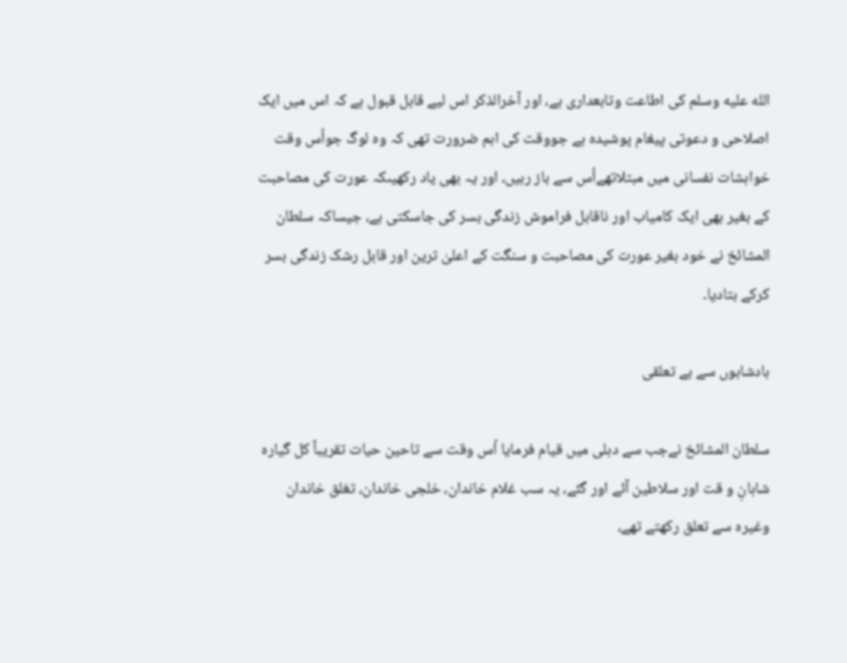الله عليه وسلم کی اطاعت وتابعداری ہے، اور آخرالذکر اس لیے قابل قبول ہے کہ اس میں ایک اصلاحی و دعوتی پیغام پوشیدہ ہے جووقت کی اہم ضرورت تھی کہ وہ لوگ جواُس وقت خواہشات نفسانی میں مبتلاتھےاُس سے باز رہیں، اور یہ بھی یاد رکھیںکہ عورت کی مصاحبت کے بغیر بھی ایک کامیاب اور ناقابل فراموش زندگی بسر کی جاسکتی ہے، جیساکہ سلطان المشائخ نے خود بغیر عورت کی مصاحبت و سنگت کے اعلیٰ ترین اور قابل رشک زندگی بسر کرکے بتادیا۔

بادشاہوں سے بے تعلقی

سلطان المشائخ نےجب سے دہلی میں قیام فرمایا اُس وقت سے تاحین حیات تقریباً کل گیارہ شاہانِ و قت اور سلاطین آئے اور گئے، یہ سب غلام خاندان، خلجی خاندان، تغلق خاندان وغیرہ سے تعلق رکھتے تھے،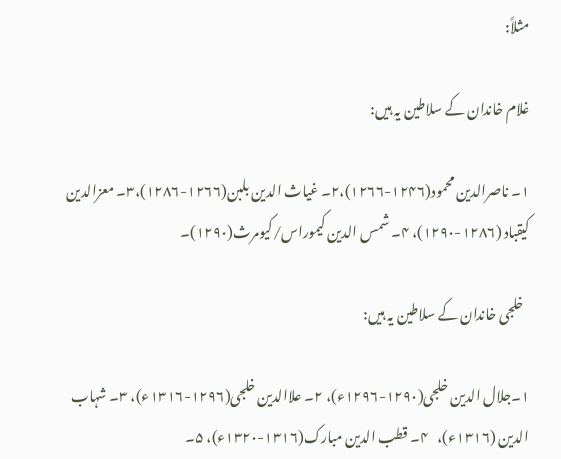مثلاً:

غلام خاندان کے سلاطین یہ ہیں:

۱۔ ناصرالدین محمود(۱۲۴۶-۱۲۶۶)،۲۔ غیاث الدین بلبن(۱۲۶۶-۱۲۸۶)،۳۔ معزالدین کیقباد (۱۲۸۶-۱۲۹۰)، ۴۔ شمس الدین کیموراس/کیومرث(۱۲۹۰)۔

  خلجی خاندان کے سلاطین یہ ہیں:

۱۔جلال الدین خلجی(۱۲۹۰-۱۲۹۶ء)، ۲۔ علاالدین خلجی(۱۲۹۶-۱۳۱۶ء)، ۳۔ شہاب الدین (۱۳۱۶ء)،   ۴۔ قطب الدین مبارک(۱۳۱۶-۱۳۲۰ء)، ۵۔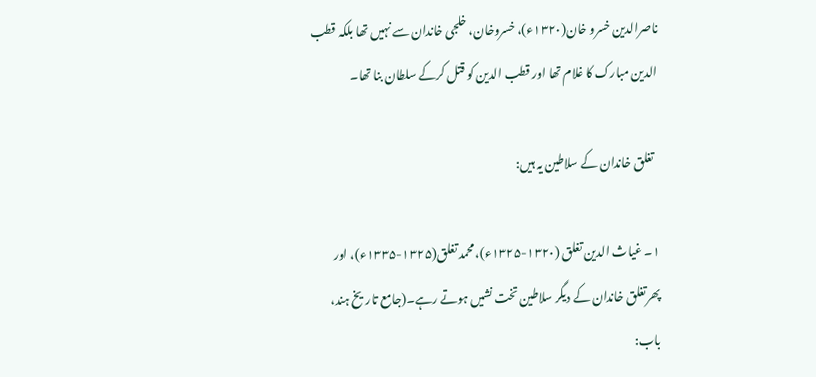ناصرالدین خسرو خان(۱۳۲۰ء)، خسروخان، خلجی خاندان سے نہیں تھا بلکہ قطب الدین مبارک کا غلام تھا اور قطب الدین کو قتل کرکے سلطان بنا تھا۔

  تغلق خاندان کے سلاطین یہ ہیں:

۱۔ غیاث الدین تغلق (۱۳۲۰-۱۳۲۵ء)،محمد تغلق(۱۳۲۵-۱۳۳۵ء)، اور پھرتغلق خاندان کے دیگر سلاطین تخت نشیں ہوتے رہے۔(جامع تاریخ ہند، باب: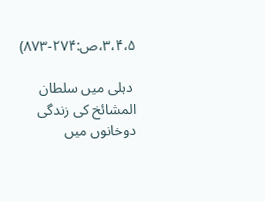۳،۴،۵،ص:۲۷۴-۸۷۳)

 دہلی میں سلطان المشائخ کی زندگی دوخانوں میں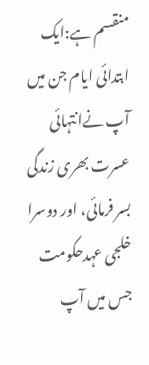منقسم ہے:ایک ابتدائی ایام جن میں آپ نےانتہائی عسرت بھری زندگی بسر فرمائی، اور دوسرا خلجی عہدحکومت جس میں آپ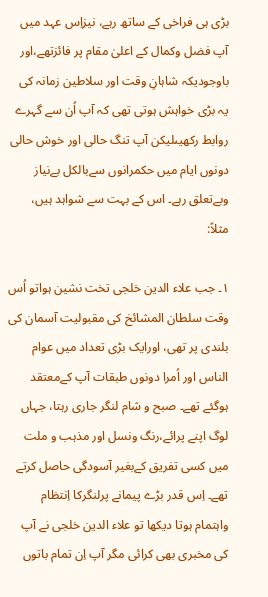بڑی ہی فراخی کے ساتھ رہے، نیزاِس عہد میں آپ فضل وکمال کے اعلیٰ مقام پر فائزتھے،اور باوجودیکہ شاہانِ وقت اور سلاطین زمانہ کی یہ بڑی خواہش ہوتی تھی کہ آپ اُن سے گہرے روابط رکھیںلیکن آپ تنگ حالی اور خوش حالی دونوں ایام میں حکمرانوں سےبالکل بےنیاز وبےتعلق رہے۔ اس کے بہت سے شواہد ہیں، مثلاً:

۱۔ جب علاء الدین خلجی تخت نشین ہواتو اُس وقت سلطان المشائخ کی مقبولیت آسمان کی بلندی پر تھی، اورایک بڑی تعداد میں عوام الناس اور اُمرا دونوں طبقات آپ کےمعتقد ہوگئے تھے۔ صبح و شام لنگر جاری رہتا، جہاں لوگ اپنے پرائے،رنگ ونسل اور مذہب و ملت میں کسی تفریق کےبغیر آسودگی حاصل کرتے تھے۔ اِس قدر بڑے پیمانے پرلنگرکا اِنتظام واہتمام ہوتا دیکھا تو علاء الدین خلجی نے آپ کی مخبری بھی کرائی مگر آپ اِن تمام باتوں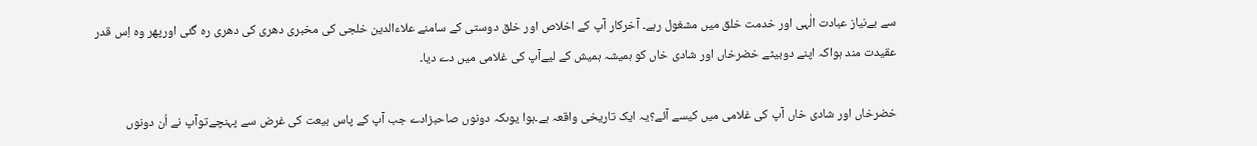سے بےنیاز عبادت الٰہی اور خدمت خلق میں مشغول رہے۔ آخرکار آپ کے اخلاص اور خلق دوستی کے سامنے علاءالدین خلجی کی مخبری دھری کی دھری رہ گئی اورپھر وہ اِس قدر عقیدت مند ہواکہ اپنے دوبیٹے خضرخاں اور شادی خاں کو ہمیشہ ہمیش کے لیےآپ کی غلامی میں دے دیا۔

خضرخاں اور شادی خاں آپ کی غلامی میں کیسے آئے؟یہ ایک تاریخی واقعہ ہے۔ہوا یوںکہ دونوں صاحبزادے جب آپ کے پاس بیعت کی غرض سے پہنچےتوآپ نے اُن دونوں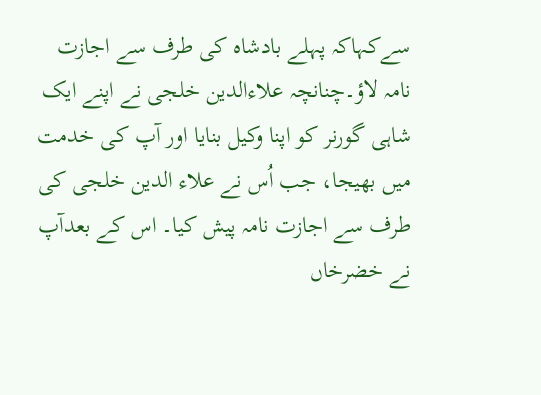سےکہاکہ پہلے بادشاہ کی طرف سے اجازت نامہ لاؤ۔چنانچہ علاءالدین خلجی نے اپنے ایک شاہی گورنر کو اپنا وکیل بنایا اور آپ کی خدمت میں بھیجا، جب اُس نے علاء الدین خلجی کی طرف سے اجازت نامہ پیش کیا۔ اس کے بعدآپ نے خضرخاں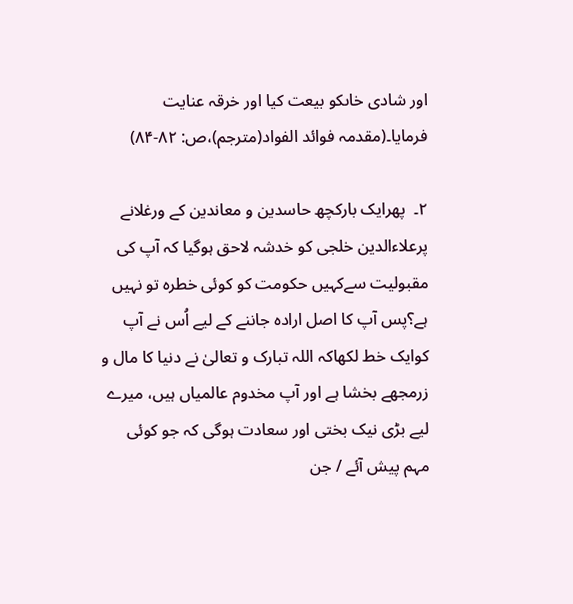اور شادی خاںکو بیعت کیا اور خرقہ عنایت فرمایا۔(مقدمہ فوائد الفواد(مترجم)،ص: ۸۲-۸۴)

۲۔  پھرایک بارکچھ حاسدین و معاندین کے ورغلانے پرعلاءالدین خلجی کو خدشہ لاحق ہوگیا کہ آپ کی مقبولیت سےکہیں حکومت کو کوئی خطرہ تو نہیں ہے؟پس آپ کا اصل ارادہ جاننے کے لیے اُس نے آپ کوایک خط لکھاکہ اللہ تبارک و تعالیٰ نے دنیا کا مال و زرمجھے بخشا ہے اور آپ مخدوم عالمیاں ہیں، میرے لیے بڑی نیک بختی اور سعادت ہوگی کہ جو کوئی مہم پیش آئے / جن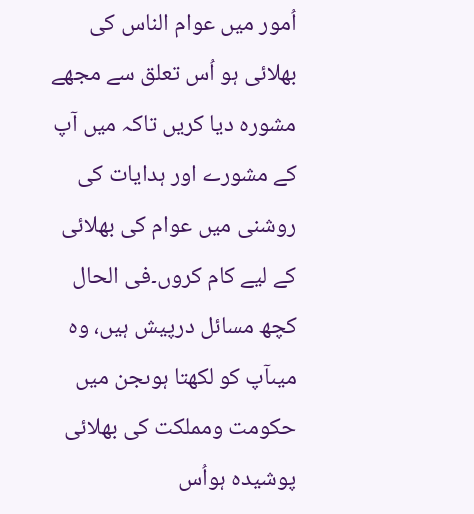اُمور میں عوام الناس کی بھلائی ہو اُس تعلق سے مجھے مشورہ دیا کریں تاکہ میں آپ کے مشورے اور ہدایات کی روشنی میں عوام کی بھلائی کے لیے کام کروں۔فی الحال کچھ مسائل درپیش ہیں، وہ میںآپ کو لکھتا ہوںجن میں حکومت ومملکت کی بھلائی پوشیدہ ہواُس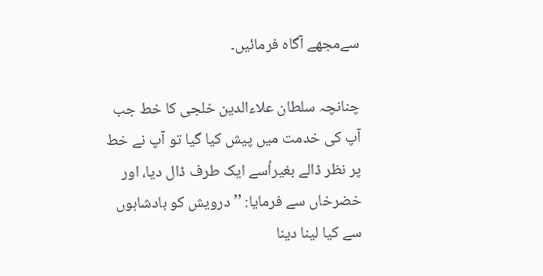سےمجھے آگاہ فرمائیں۔

چنانچہ سلطان علاءالدین خلجی کا خط جب آپ کی خدمت میں پیش کیا گیا تو آپ نے خط پر نظر ڈالے بغیراُسے ایک طرف ڈال دیا، اور خضرخاں سے فرمایا: ’’ درویش کو بادشاہوں سے کیا لینا دینا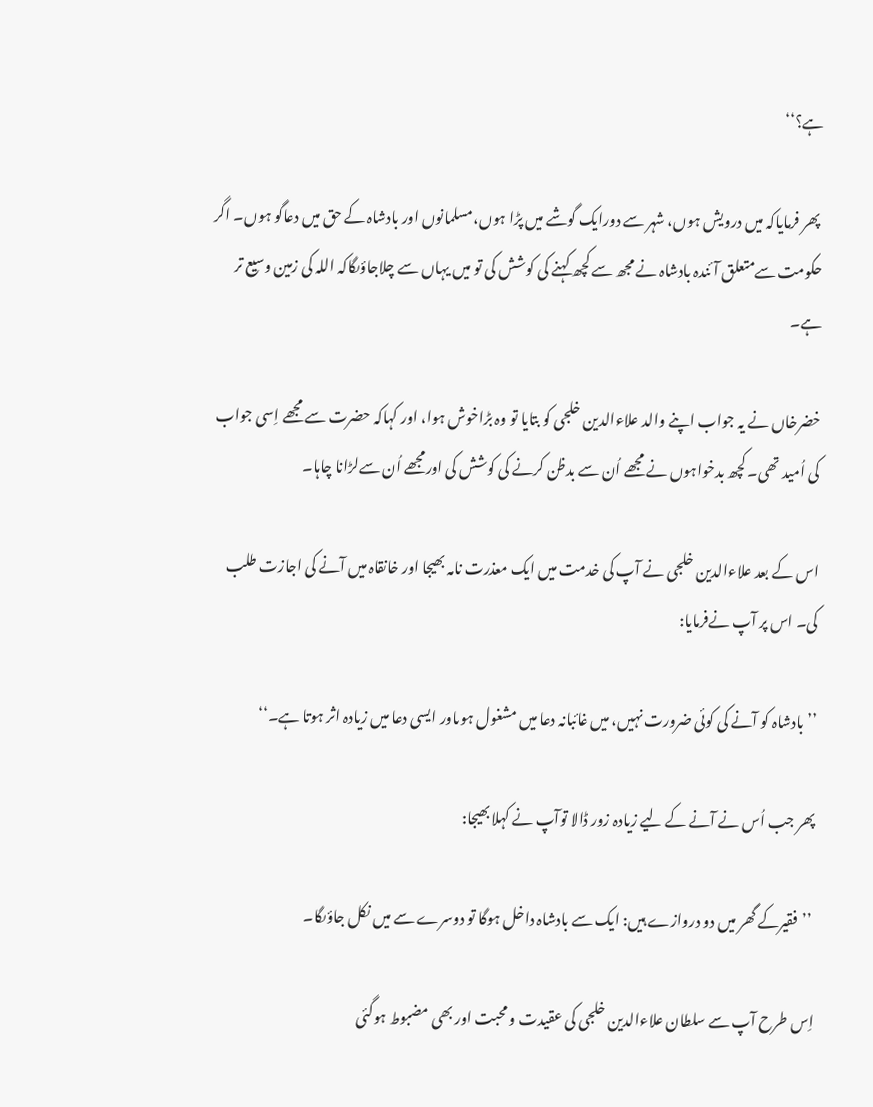ہے؟‘‘

 پھر فرمایاکہ میں درویش ہوں، شہر سے دورایک گوشے میں پڑا ہوں،مسلمانوں اور بادشاہ کے حق میں دعاگو ہوں۔ اگر حکومت سےمتعلق آئندہ بادشاہ نے مجھ سے کچھ کہنے کی کوشش کی تو میں یہاں سے چلاجاؤںگاکہ اللہ کی زمین وسیع تر ہے۔

خضرخاں نے یہ جواب اپنے والد علاءالدین خلجی کو بتایا تو وہ بڑاخوش ہوا، اور کہاکہ حضرت سے مجھے اِسی جواب کی اُمید تھی۔ کچھ بدخواہوں نے مجھے اُن سے بدظن کرنے کی کوشش کی اورمجھے اُن سےلڑانا چاہا۔

اس کے بعد علاءالدین خلجی نے آپ کی خدمت میں ایک معذرت نامہ بھیجا اور خانقاہ میں آنے کی اجازت طلب کی۔ اس پر آپ نےفرمایا:

’’بادشاہ کو آنے کی کوئی ضرورت نہیں، میں غائبانہ دعا میں مشغول ہوںاور ایسی دعا میں زیادہ اثر ہوتا ہے۔‘‘

پھر جب اُس نے آنے کے لیے زیادہ زور ڈالا توآپ نے کہلابھیجا:

 ’’فقیرکے گھر میں دو دروازے ہیں: ایک سے بادشاہ داخل ہوگا تو دوسرے سے میں نکل جاؤںگا۔

اِس طرح آپ سے سلطان علاءالدین خلجی کی عقیدت و محبت اور بھی مضبوط ہوگئی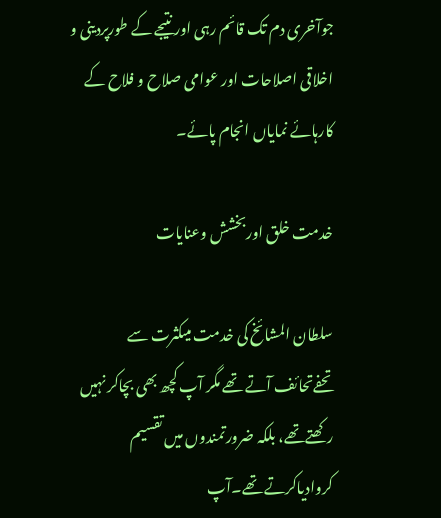جوآخری دم تک قائم رہی اور نتیجے کے طورپردینی و اخلاقی اصلاحات اور عوامی صلاح و فلاح کے کارہائے نمایاں انجام پائے۔

خدمت خلق اوربخشش وعنایات

سلطان المشائخ کی خدمت میںکثرت سے تحفےتحائف آتے تھے مگر آپ کچھ بھی بچاکر نہیں رکھتےتھے، بلکہ ضرورتمندوں میں تقسیم کروادیاکرتے تھے۔آپ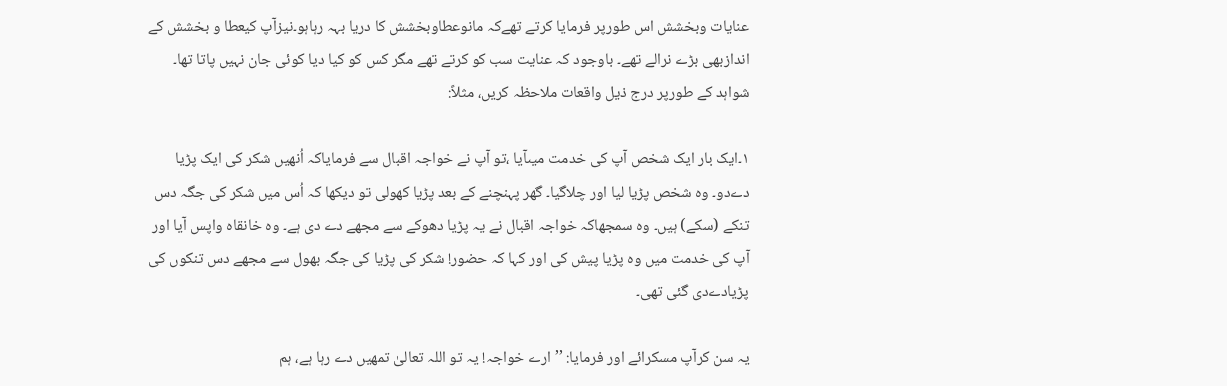عنایات وبخشش اس طورپر فرمایا کرتے تھےکہ مانوعطاوبخشش کا دریا بہہ رہاہو۔نیزآپ کیعطا و بخشش کے اندازبھی بڑے نرالے تھے۔ باوجود کہ عنایت سب کو کرتے تھے مگر کس کو کیا دیا کوئی جان نہیں پاتا تھا۔ شواہد کے طورپر درج ذیل واقعات ملاحظہ کریں، مثلاً:

۱۔ایک بار ایک شخص آپ کی خدمت میںآیا ،تو آپ نے خواجہ اقبال سے فرمایاکہ اُنھیں شکر کی ایک پڑیا دےدو۔ وہ شخص پڑیا لیا اور چلاگیا۔ گھر پہنچنے کے بعد پڑیا کھولی تو دیکھا کہ اُس میں شکر کی جگہ دس تنکے (سکے) ہیں۔ وہ سمجھاکہ خواجہ اقبال نے یہ پڑیا دھوکے سے مجھے دے دی ہے۔ وہ خانقاہ واپس آیا اور آپ کی خدمت میں وہ پڑیا پیش کی اور کہا کہ حضور! شکر کی پڑیا کی جگہ بھول سے مجھے دس تنکوں کی پڑیادےدی گئی تھی۔

یہ سن کرآپ مسکرائے اور فرمایا: ’’ارے خواجہ! یہ تو اللہ تعالیٰ تمھیں دے رہا ہے، ہم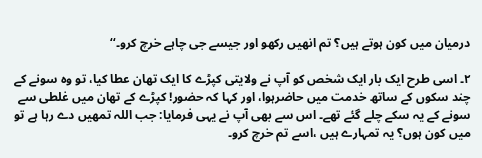درمیان میں کون ہوتے ہیں؟ تم انھیں رکھو اور جیسے جی چاہے خرچ کرو۔‘‘

۲۔ اسی طرح ایک بار ایک شخص کو آپ نے ولایتی کپڑے کا ایک تھان عطا کیا، تو وہ سونے کے چند سکوں کے ساتھ خدمت میں حاضرہوا، اور کہا کہ حضور! کپڑے کے تھان میں غلطی سے سونے کے یہ سکے چلے گئے تھے۔ اس سے بھی آپ نے یہی فرمایا: جب اللہ تمھیں دے رہا ہے تو میں کون ہوں؟ یہ تمہارے ہیں ،اسے تم خرچ کرو۔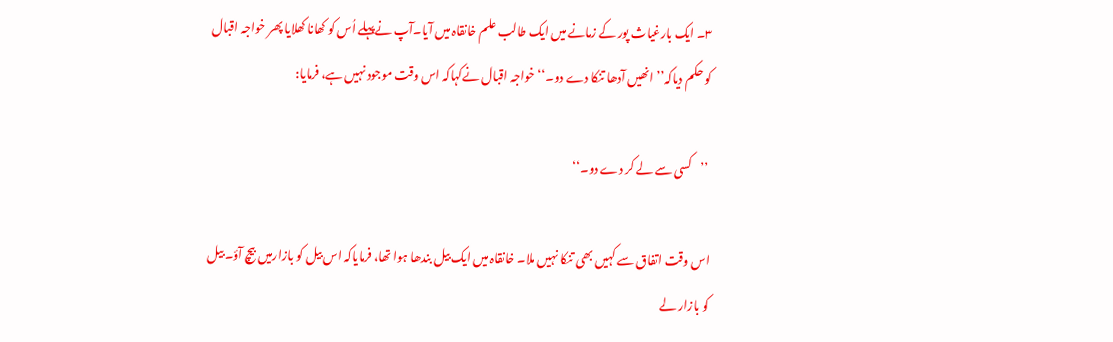۳۔ ایک بارغیاث پور کے زمانے میں ایک طالب علم خانقاہ میں آیا۔آپ نےپہلے اُس کو کھانا کھلایا پھر خواجہ اقبال کو حکم دیاکہ’’ انھیں آدھا تنکا دے دو۔‘‘ خواجہ اقبال نےکہاکہ اس وقت موجود نہیں ہے، فرمایا:

 ’’کسی سے لے کر دے دو۔‘‘

اس وقت اتفاق سے کہیں بھی تنکا نہیں ملا۔ خانقاہ میں ایک بیل بندھا ہوا تھا، فرمایاکہ اس بیل کو بازارمیں بیچ آؤ۔ بیل کو بازار لے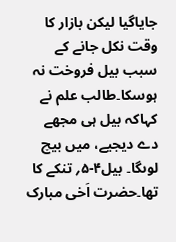جایاگیا لیکن بازار کا وقت نکل جانے کے سبب بیل فروخت نہ ہوسکا۔طالب علم نے کہاکہ بیل ہی مجھے دے دیجیے، میں بیچ لوںگا۔ بیل۴-۵؍ تنکے کا تھا۔حضرت اَخی مبارک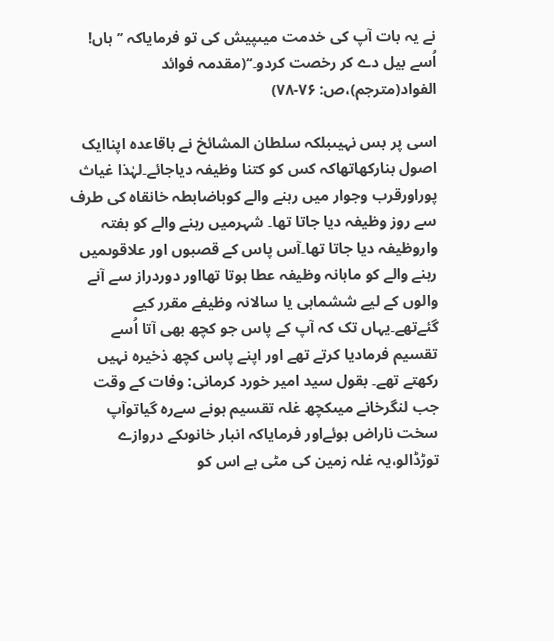نے یہ بات آپ کی خدمت میںپیش کی تو فرمایاکہ ’’ہاں! اُسے بیل دے کر رخصت کردو۔‘‘(مقدمہ فوائد الفواد(مترجم)،ص: ۷۶-۷۸)

اسی پر بس نہیںبلکہ سلطان المشائخ نے باقاعدہ اپناایک اصول بنارکھاتھاکہ کس کو کتنا وظیفہ دیاجائے۔لہٰذا غیاث پوراورقرب وجوار میں رہنے والے کوباضابطہ خانقاہ کی طرف سے روز وظیفہ دیا جاتا تھا۔ شہرمیں رہنے والے کو ہفتہ واروظیفہ دیا جاتا تھا۔آس پاس کے قصبوں اور علاقوںمیں رہنے والے کو ماہانہ وظیفہ عطا ہوتا تھااور دوردراز سے آنے والوں کے لیے ششماہی یا سالانہ وظیفے مقرر کیے گئےتھے۔یہاں تک کہ آپ کے پاس جو کچھ بھی آتا اُسے تقسیم فرمادیا کرتے تھے اور اپنے پاس کچھ ذخیرہ نہیں رکھتے تھے۔ بقول سید امیر خورد کرمانی: وفات کے وقت جب لنگرخانے میںکچھ غلہ تقسیم ہونے سےرہ گیاتوآپ سخت ناراض ہوئےاور فرمایاکہ انبار خانوںکے دروازے توڑڈالو،یہ غلہ زمین کی مٹی ہے اس کو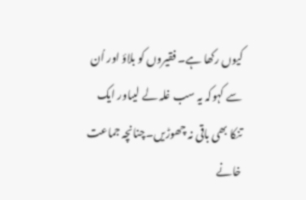کیوں رکھا ہے۔ فقیروں کو بلاؤ اور اُن سے کہوکہ یہ سب غلہ لے لیںاور ایک تنکا بھی باقی نہ چھوڑیں۔چنانچہ جماعت خانے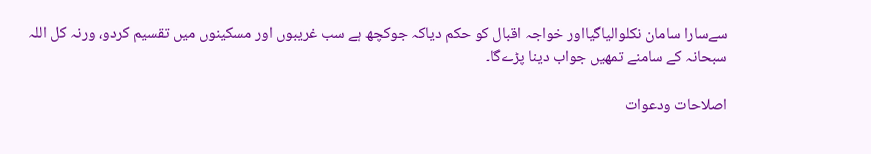سےسارا سامان نکلوالیاگیااور خواجہ اقبال کو حکم دیاکہ جوکچھ ہے سب غریبوں اور مسکینوں میں تقسیم کردو، ورنہ کل اللہ سبحانہ کے سامنے تمھیں جواب دینا پڑےگا۔

اصلاحات ودعوات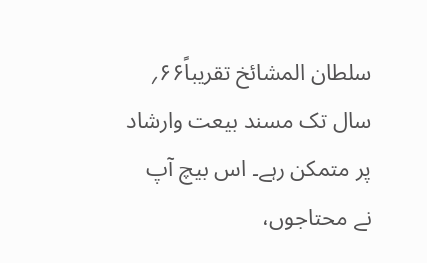سلطان المشائخ تقریباً۶۶؍ سال تک مسند بیعت وارشاد پر متمکن رہے۔ اس بیچ آپ نے محتاجوں،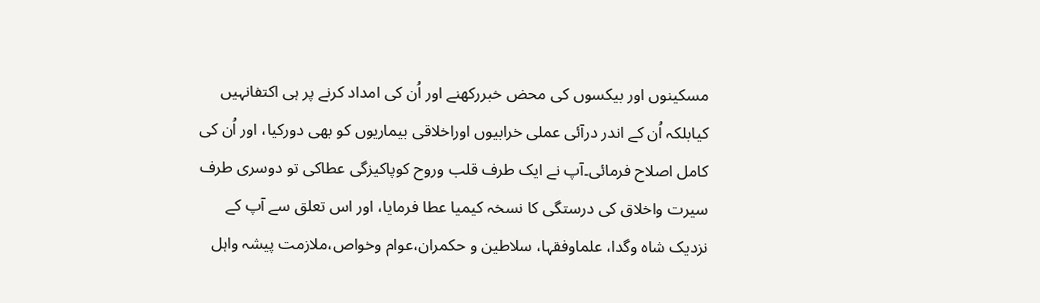مسکینوں اور بیکسوں کی محض خبررکھنے اور اُن کی امداد کرنے پر ہی اکتفانہیں کیابلکہ اُن کے اندر درآئی عملی خرابیوں اوراخلاقی بیماریوں کو بھی دورکیا، اور اُن کی کامل اصلاح فرمائی۔آپ نے ایک طرف قلب وروح کوپاکیزگی عطاکی تو دوسری طرف سیرت واخلاق کی درستگی کا نسخہ کیمیا عطا فرمایا، اور اس تعلق سے آپ کے نزدیک شاہ وگدا، علماوفقہا، سلاطین و حکمران،عوام وخواص،ملازمت پیشہ واہل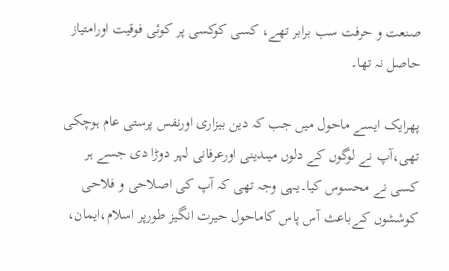صنعت و حرفت سب برابر تھے، کسی کوکسی پر کوئی فوقیت اورامتیاز حاصل نہ تھا۔

پھرایک ایسے ماحول میں جب کہ دین بیزاری اورنفس پرستی عام ہوچکی تھی،آپ نے لوگوں کے دلوں میںدینی اورعرفانی لہر دوڑا دی جسے ہر کسی نے محسوس کیا۔یہی وجہ تھی کہ آپ کی اصلاحی و فلاحی کوششوں کےباعث آس پاس کاماحول حیرت انگیز طورپر اسلام،ایمان،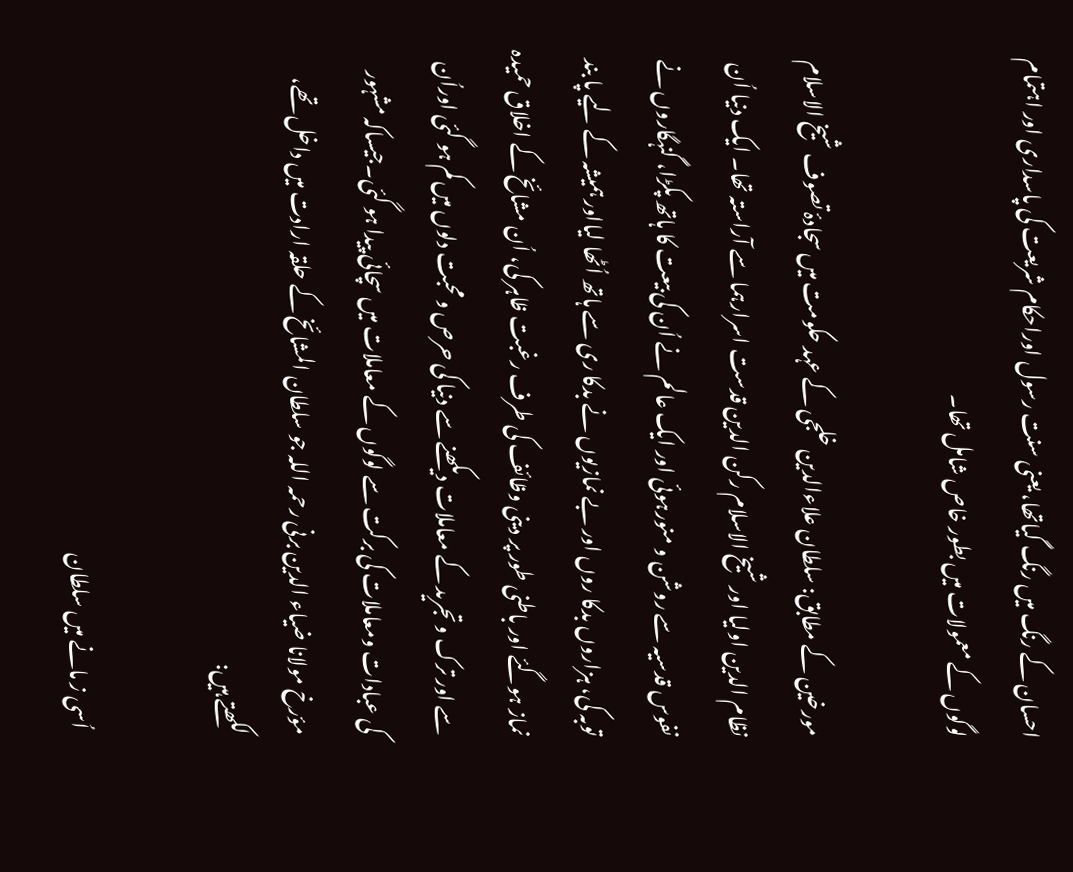احسان کے رنگ میں رنگ گیاتھا، یعنی سنت رسول اوراحکام شریعت کی پاسداری اور اہتمام لوگوں کے معمولات میں بطور خاص شامل تھا۔

مورخین کے مطابق: سلطان علاءالدین خلجی کے عہد حکومت میں سجادۂ تصوف شیخ الاسلام نظام الدین اولیا اور شیخ الاسلام رکن الدین قدست اسرارہما سے آراستہ تھا۔ ایک دنیا اُن نفوس قدسیہ سے روشن و منورہوئی اور ایک عالم نے اُن کی بیعت کا ہاتھ پکڑا، گنہگاروں نے توبہ کی، ہزاروں بدکا روں اور بے نمازیوں نے بدکا ری سے ہاتھ اُٹھا لیااور ہمیشہ کے لیے پا بند نماز ہوگئے اور باطنی طور پر دینی وظائف کی طرف رغبت ظاہر کی، اُن مشائخ کے اخلاق حمیدہ سے اور ترک و تجرید کے معاملات دیکھنے سے دنیا کی حرص و محبت دلوں میں کم ہو گئی اوراُن کی عبادات ومعاملات کی برکت سے لوگوں کے معاملات میں سچائی پیدا ہو گئی۔جیساکہ مشہور مؤرخ مولانا ضیاء الدین برنی رحمہ اللہ جو سلطان المشائخ کے حلقہ ارادت میں داخل تھے، لکھتے ہیں:

 اُسی ز مانے میں سلطان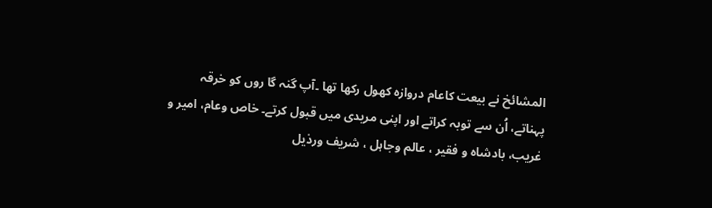المشائخ نے بیعت کاعام دروازہ کھول رکھا تھا ۔آپ گنہ گا روں کو خرقہ پہناتے، اُن سے توبہ کراتے اور اپنی مریدی میں قبول کرتے۔ خاص وعام، امیر و غریب، بادشاہ و فقیر ، عالم وجاہل ، شریف ورذیل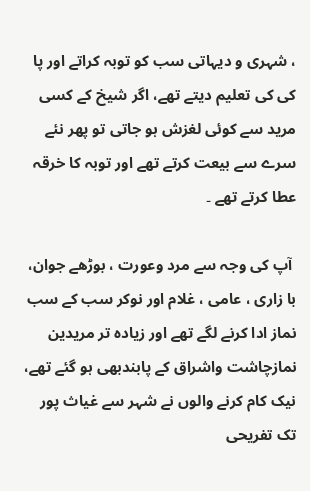، شہری و دیہاتی سب کو توبہ کراتے اور پا کی کی تعلیم دیتے تھے، اگر شیخ کے کسی مرید سے کوئی لغزش ہو جاتی تو پھر نئے سرے سے بیعت کرتے تھے اور توبہ کا خرقہ عطا کرتے تھے ۔

 آپ کی وجہ سے مرد وعورت ، بوڑھے جوان، با زاری ، عامی ، غلام اور نوکر سب کے سب نماز ادا کرنے لگے تھے اور زیادہ تر مریدین نمازچاشت واشراق کے پابندبھی ہو گئے تھے، نیک کام کرنے والوں نے شہر سے غیاث پور تک تفریحی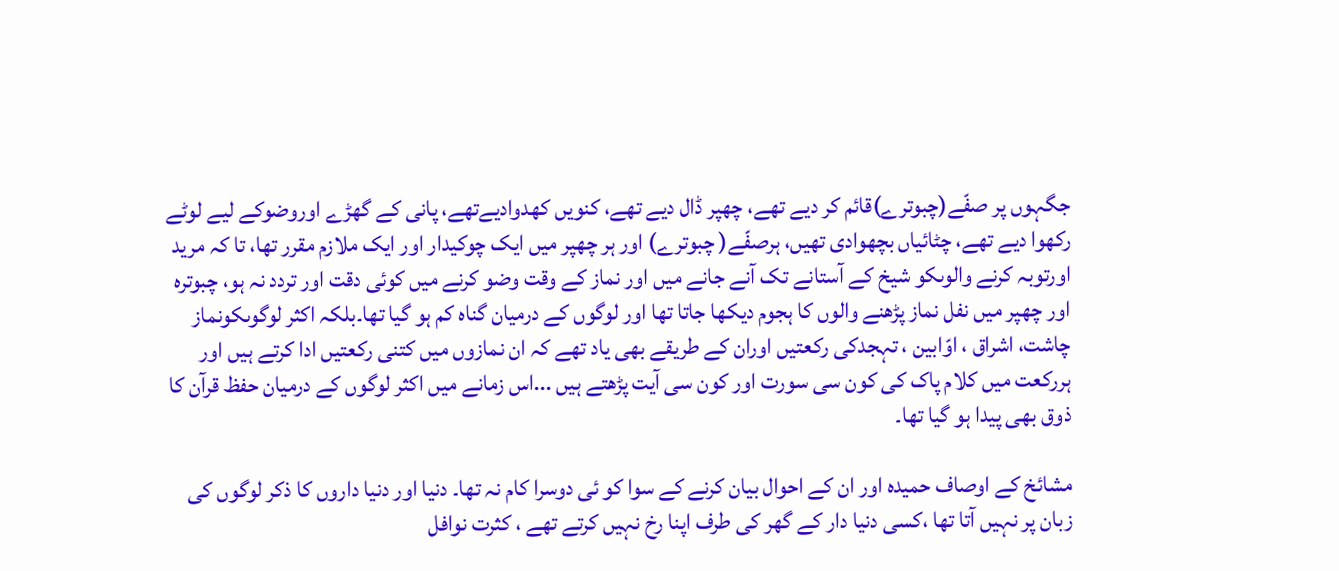جگہوں پر صفّے(چبوترے)قائم کر دیے تھے، چھپر ڈال دیے تھے، کنویں کھدوادیےتھے، پانی کے گھڑے اوروضوکے لیے لوٹے رکھوا دیے تھے، چٹائیاں بچھوادی تھیں، ہرصفّے( چبوترے) اور ہر چھپر میں ایک چوکیدار اور ایک ملازم مقرر تھا، تا کہ مرید اورتوبہ کرنے والوںکو شیخ کے آستانے تک آنے جانے میں اور نماز کے وقت وضو کرنے میں کوئی دقت اور تردد نہ ہو، چبوترہ اور چھپر میں نفل نماز پڑھنے والوں کا ہجوم دیکھا جاتا تھا اور لوگوں کے درمیان گناہ کم ہو گیا تھا۔بلکہ اکثر لوگوںکونماز چاشت، اشراق ، اوّابین ، تہجدکی رکعتیں اوران کے طریقے بھی یاد تھے کہ ان نمازوں میں کتنی رکعتیں ادا کرتے ہیں اور ہررکعت میں کلام پاک کی کون سی سورت اور کون سی آیت پڑھتے ہیں ...اس زمانے میں اکثر لوگوں کے درمیان حفظ قرآن کا ذوق بھی پیدا ہو گیا تھا۔

مشائخ کے اوصاف حمیدہ اور ان کے احوال بیان کرنے کے سوا کو ئی دوسرا کام نہ تھا۔ دنیا اور دنیا داروں کا ذکر لوگوں کی زبان پر نہیں آتا تھا ،کسی دنیا دار کے گھر کی طرف اپنا رخ نہیں کرتے تھے ، کثرت نوافل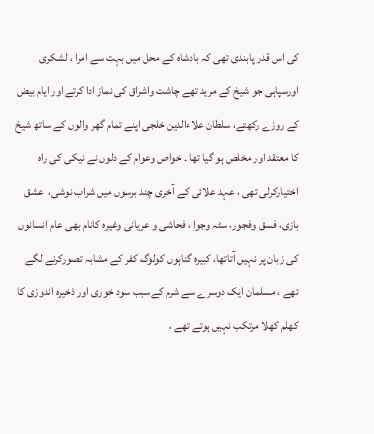کی اس قدر پابندی تھی کہ بادشاہ کے محل میں بہت سے امرا ، لشکری اورسپاہی جو شیخ کے مرید تھے چاشت واشراق کی نماز ادا کرتے اور ایام بیض کے روزے رکھتے، سلطان علاءالدین خلجی اپنے تمام گھر والوں کے ساتھ شیخ کا معتقد اور مخلص ہو گیا تھا ۔ خواص وعوام کے دلوں نے نیکی کی راہ اختیارکرلی تھی ، عہد علائی کے آخری چند برسوں میں شراب نوشی،  عشق بازی، فسق وفجور، سٹہ وجوا ، فحاشی و عریانی وغیرہ کانام بھی عام انسانوں کی زبان پر نہیں آتاتھا، کبیرہ گناہوں کولوگ کفر کے مشابہ تصورکرنے لگے تھے ، مسلمان ایک دوسرے سے شرم کےسبب سود خوری اور ذخیرہ اندوزی کا کھلم کھلا مرتکب نہیں ہوتے تھے ،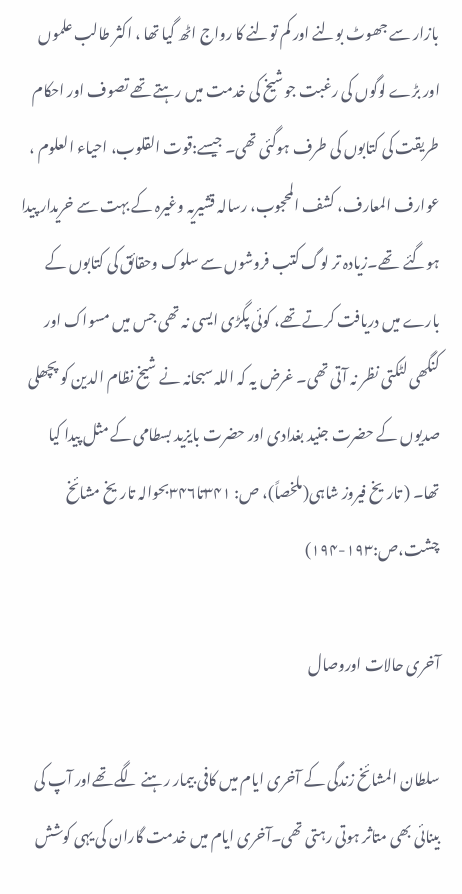بازار سے جھوٹ بولنے اور کم تولنے کا رواج اٹھ گیا تھا ، اکثر طالب علموں اور بڑے لوگوں کی رغبت جوشیخ کی خدمت میں رہتے تھے تصوف اور احکام طریقت کی کتابوں کی طرف ہوگئی تھی۔ جیسے:قوت القلوب، احیاء العلوم ،  عوارف المعارف، کشف المحجوب، رسالہ قشیریہ وغیرہ کے بہت سے خریدار پیدا ہوگئے  تھے۔زیادہ تر لوگ کتب فروشوں سے سلوک وحقائق کی کتابوں کے بارے میں دریافت کرتے تھے، کوئی پگڑی ایسی نہ تھی جس میں مسواک اور کنگھی لٹکتی نظر نہ آتی تھی۔ غرض یہ کہ اللہ سبحانہ نے شیخ نظام الدین کو پچھلی صدیوں کے حضرت جنید بغدادی اور حضرت بایزید بسطامی کے مثل پیدا کیا تھا۔ ( تاریخ فیروز شاہی(ملخصاً)، ص: ۳۴۱تا۳۴۶بحوالہ تاریخ مشائخ چشت،ص:۱۹۳-۱۹۴)

آخری حالات اوروصال

سلطان المشائخ زندگی کے آخری ایام میں کافی بیمار رہنے لگے تھےاور آپ کی بینائی بھی متاثر ہوتی رہتی تھی۔آخری ایام میں خدمت گاران کی یہی کوشش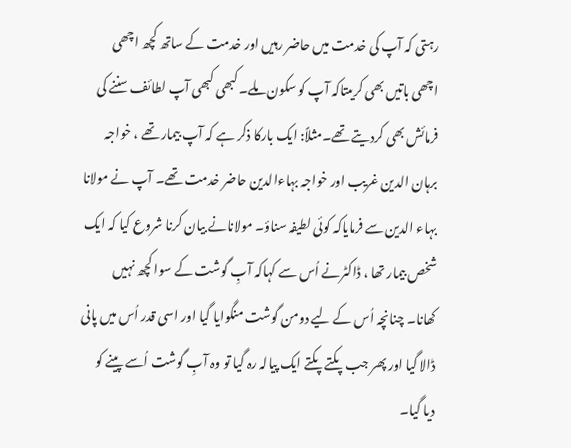رہتی کہ آپ کی خدمت میں حاضر رہیں اور خدمت کے ساتھ کچھ اچھی اچھی باتیں بھی کریںتاکہ آپ کو سکون ملے۔ کبھی کبھی آپ لطائف سننے کی فرمائش بھی کردیتے تھے۔مثلاً: ایک بارکا ذکر ہے کہ آپ بیمار تھے ، خواجہ برہان الدین غریب اور خواجہ بہاءالدین حاضر خدمت تھے۔ آپ نے مولانا بہاء الدین سے فرمایاکہ کوئی لطیفہ سناؤ۔ مولانانے بیان کرنا شروع کیا کہ ایک شخص بیمار تھا ، ڈاکٹرنے اُس سے کہاکہ آبِ گوشت کے سوا کچھ نہیں کھانا۔ چنانچہ اُس کے لیے دومن گوشت منگوایا گیا اور اسی قدر اُس میں پانی ڈالا گیا اور پھر جب پکتے پکتے ایک پیالہ رہ گیا تو وہ آبِ گوشت اُسے پینے کو دیا گیا۔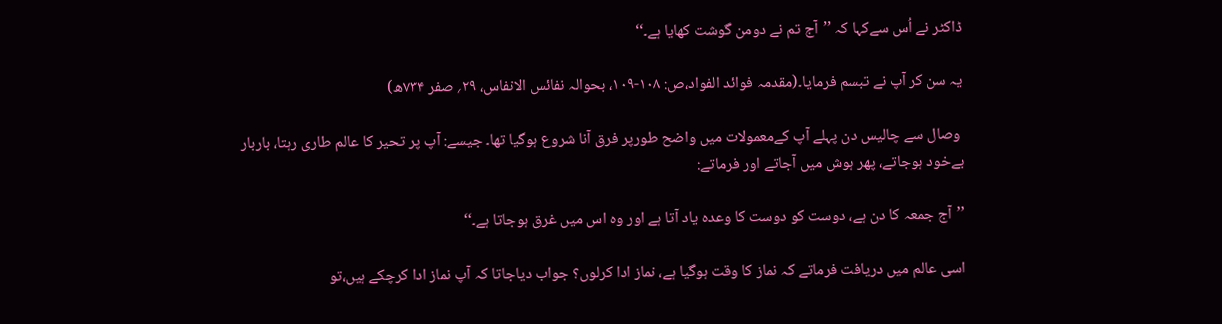ڈاکٹر نے اُس سےکہا کہ ’’آج تم نے دومن گوشت کھایا ہے۔‘‘

یہ سن کر آپ نے تبسم فرمایا۔(مقدمہ فوائد الفواد،ص: ۱۰۸-۱۰۹، بحوالہ نفائس الانفاس، ۲۹؍ صفر ۷۳۴ھ)

 وصال سے چالیس دن پہلے آپ کےمعمولات میں واضح طورپر فرق آنا شروع ہوگیا تھا۔ جیسے: آپ پر تحیر کا عالم طاری رہتا، باربار بےخود ہوجاتے، پھر ہوش میں آجاتے اور فرماتے:

’’آج جمعہ کا دن ہے، دوست کو دوست کا وعدہ یاد آتا ہے اور وہ اس میں غرق ہوجاتا ہے۔‘‘

اسی عالم میں دریافت فرماتے کہ نماز کا وقت ہوگیا ہے، نماز ادا کرلوں؟ جواب دیاجاتا کہ آپ نماز ادا کرچکے ہیں،تو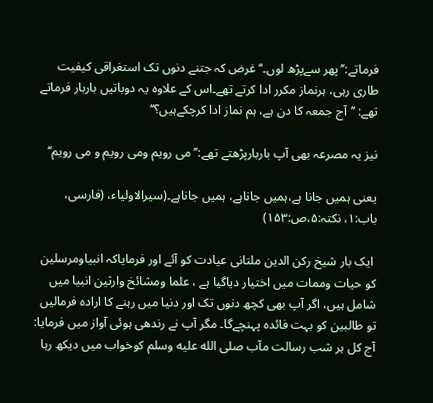فرماتے:’’پھر سےپڑھ لوں۔‘‘ غرض کہ جتنے دنوں تک استغراقی کیفیت طاری رہی، ہرنماز مکرر ادا کرتے تھے۔اس کے علاوہ یہ دوباتیں باربار فرماتے تھے: ’’آج جمعہ کا دن ہے، ہم نماز ادا کرچکےہیں؟‘‘

نیز یہ مصرعہ بھی آپ باربارپڑھتے تھے:’’می رویم ومی رویم و می رویم‘‘

یعنی ہمیں جانا ہے،ہمیں جاناہے، ہمیں جاناہے۔(سیرالاولیاء، (فارسی، باب:۱، نکتہ:۵،ص:۱۵۳)

 ایک بار شیخ رکن الدین ملتانی عیادت کو آئے اور فرمایاکہ انبیاومرسلین کو حیات وممات میں اختیار دیاگیا ہے ، علما ومشائخ وارثین انبیا میں شامل ہیں، اگر آپ بھی کچھ دنوں تک اور دنیا میں رہنے کا ارادہ فرمالیں تو طالبین کو بہت فائدہ پہنچےگا۔ مگر آپ نے رندھی ہوئی آواز میں فرمایا: آج کل ہر شب رسالت مآب صلى الله عليه وسلم کوخواب میں دیکھ رہا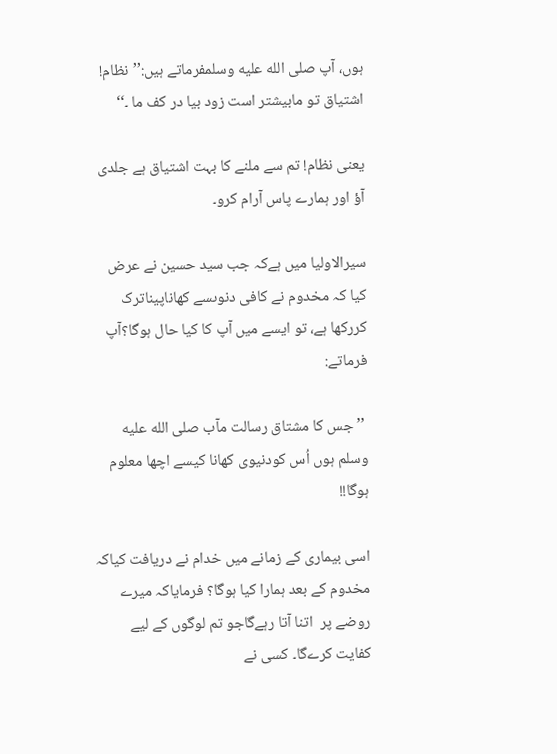ہوں، آپ صلى الله عليه وسلمفرماتے ہیں:’’نظام! اشتیاق تو مابیشتر است زود بیا در کف ما ۔‘‘

یعنی نظام! تم سے ملنے کا بہت اشتیاق ہے جلدی آؤ اور ہمارے پاس آرام کرو۔

سیرالاولیا میں ہےکہ جب سید حسین نے عرض کیا کہ مخدوم نے کافی دنوںسے کھاناپیناترک کررکھا ہے، تو ایسے میں آپ کا کیا حال ہوگا؟آپ فرماتے:

 ’’ جس کا مشتاق رسالت مآب صلى الله عليه وسلم ہوں اُس کودنیوی کھانا کیسے اچھا معلوم ہوگا!!

اسی بیماری کے زمانے میں خدام نے دریافت کیاکہ مخدوم کے بعد ہمارا کیا ہوگا؟ فرمایاکہ میرے روضے پر  اتنا آتا رہےگاجو تم لوگوں کے لیے کفایت کرےگا۔ کسی نے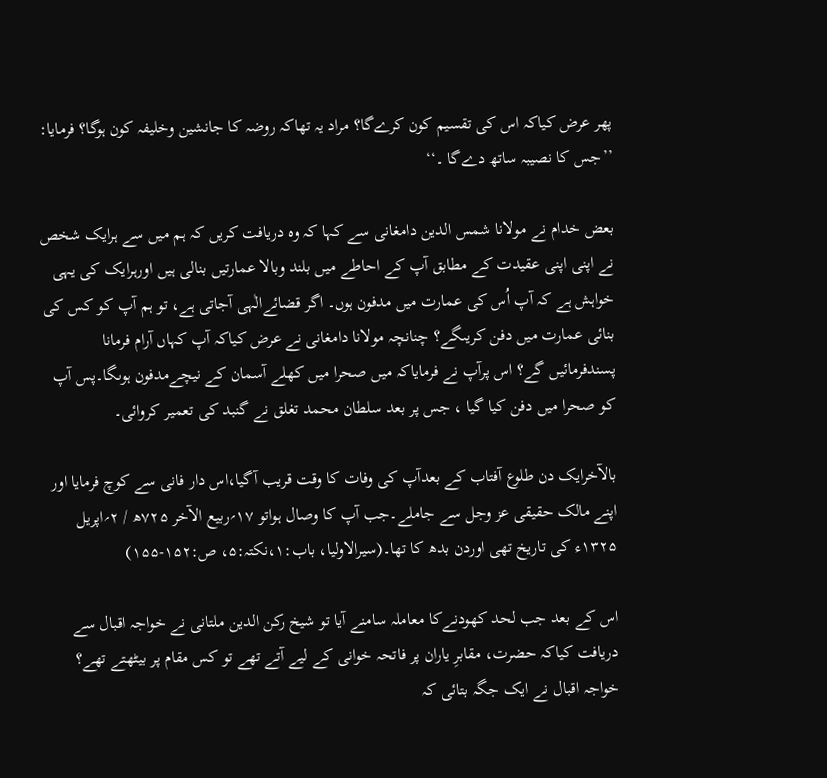پھر عرض کیاکہ اس کی تقسیم کون کرےگا؟ مراد یہ تھاکہ روضہ کا جانشین وخلیفہ کون ہوگا؟ فرمایا: ’’جس کا نصیبہ ساتھ دےگا ۔‘‘

بعض خدام نے مولانا شمس الدین دامغانی سے کہا کہ وہ دریافت کریں کہ ہم میں سے ہرایک شخص نے اپنی اپنی عقیدت کے مطابق آپ کے احاطے میں بلند وبالا عمارتیں بنالی ہیں اورہرایک کی یہی خواہش ہے کہ آپ اُس کی عمارت میں مدفون ہوں۔ اگر قضائےالٰہی آجاتی ہے، تو ہم آپ کو کس کی بنائی عمارت میں دفن کریںگے؟ چنانچہ مولانا دامغانی نے عرض کیاکہ آپ کہاں آرام فرمانا پسندفرمائیں گے؟ اس پرآپ نے فرمایاکہ میں صحرا میں کھلے آسمان کے نیچےمدفون ہوںگا۔پس آپ کو صحرا میں دفن کیا گیا ، جس پر بعد سلطان محمد تغلق نے گنبد کی تعمیر کروائی۔

بالآخرایک دن طلوع آفتاب کے بعدآپ کی وفات کا وقت قریب آگیا،اس دار فانی سے کوچ فرمایا اور اپنے مالک حقیقی عز وجل سے جاملے۔جب آپ کا وصال ہواتو ۱۷؍ربیع الآخر ۷۲۵ھ / ۲؍اپریل ۱۳۲۵ء کی تاریخ تھی اوردن بدھ کا تھا۔(سیرالاولیا، باب:۱،نکتہ:۵، ص:۱۵۲-۱۵۵)

اس کے بعد جب لحد کھودنےکا معاملہ سامنے آیا تو شیخ رکن الدین ملتانی نے خواجہ اقبال سے دریافت کیاکہ حضرت، مقابرِ یاران پر فاتحہ خوانی کے لیے آتے تھے تو کس مقام پر بیٹھتے تھے؟ خواجہ اقبال نے ایک جگہ بتائی کہ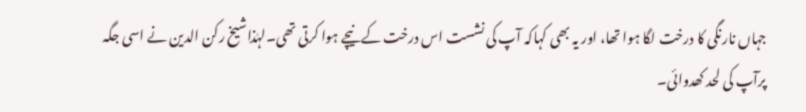جہاں نارنگی کا درخت لگا ہوا تھا، اور یہ بھی کہاکہ آپ کی نشست اس درخت کے نیچے ہوا کرتی تھی۔لہٰذاشیخ رکن الدین نے اسی جگہ پرآپ کی لحد کھدوائی۔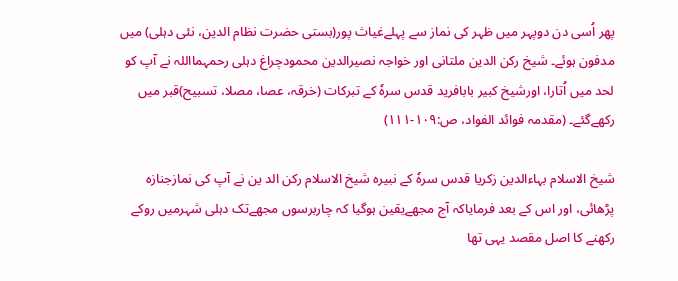پھر اُسی دن دوپہر میں ظہر کی نماز سے پہلےغیاث پور(بستی حضرت نظام الدین، نئی دہلی) میں مدفون ہوئے۔ شیخ رکن الدین ملتانی اور خواجہ نصیرالدین محمودچراغ دہلی رحمہمااللہ نے آپ کو لحد میں اُتارا، اورشیخ کبیر بابافرید قدس سرہٗ کے تبرکات (خرقہ، عصا، مصلا، تسبیح)قبر میں رکھےگئے۔ (مقدمہ فوائد الفواد، ص:۱۰۹-۱۱۱)

شیخ الاسلام بہاءالدین زکریا قدس سرہٗ کے نبیرہ شیخ الاسلام رکن الد ین نے آپ کی نمازجنازہ پڑھائی، اور اس کے بعد فرمایاکہ آج مجھےیقین ہوگیا کہ چاربرسوں مجھےتک دہلی شہرمیں روکے رکھنے کا اصل مقصد یہی تھا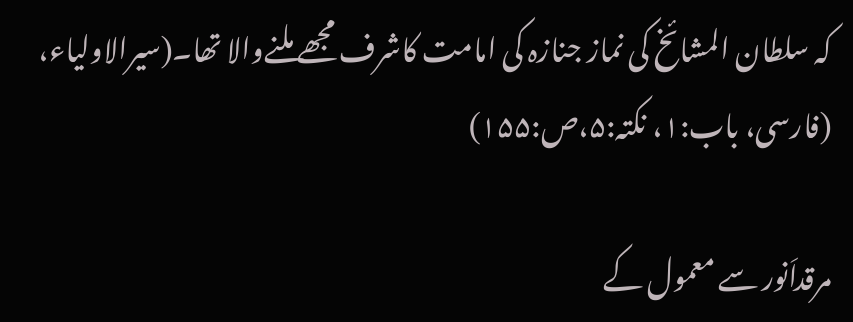کہ سلطان المشائخ کی نماز جنازہ کی امامت کاشرف مجھے ملنےوالا تھا۔(سیرالاولیاء، (فارسی، باب:۱، نکتہ:۵،ص:۱۵۵)

مرقداَنور سے معمول کے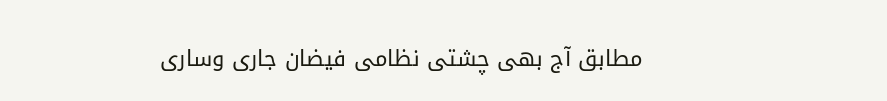مطابق آج بھی چشتی نظامی فیضان جاری وساری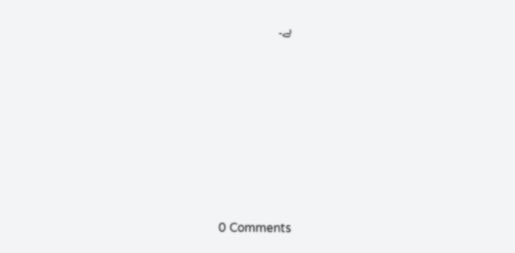ہے۔







0 Comments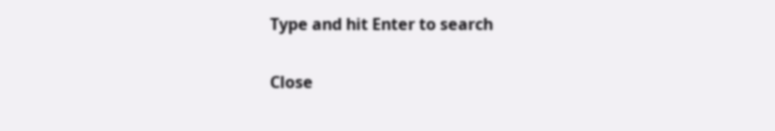Type and hit Enter to search

Close